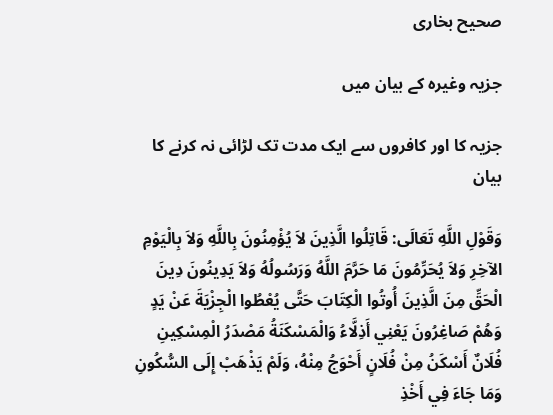صحیح بخاری

جزیہ وغیرہ کے بیان میں

جزیہ کا اور کافروں سے ایک مدت تک لڑائی نہ کرنے کا بیان

وَقَوْلِ اللَّهِ تَعَالَى: قَاتِلُوا الَّذِينَ لاَ يُؤْمِنُونَ بِاللَّهِ وَلاَ بِالْيَوْمِ الآخِرِ وَلاَ يُحَرِّمُونَ مَا حَرَّمَ اللَّهُ وَرَسُولُهُ وَلاَ يَدِينُونَ دِينَ الْحَقِّ مِنَ الَّذِينَ أُوتُوا الْكِتَابَ حَتَّى يُعْطُوا الْجِزْيَةَ عَنْ يَدٍ وَهُمْ صَاغِرُونَ يَعْنِي أَذِلَّاءُ وَالْمَسْكَنَةُ مَصْدَرُ الْمِسْكِينِ فُلَانٌ أَسْكَنُ مِنْ فُلَانٍ أَحْوَجُ مِنْهُ، وَلَمْ يَذْهَبْ إِلَى السُّكُونِ وَمَا جَاءَ فِي أَخْذِ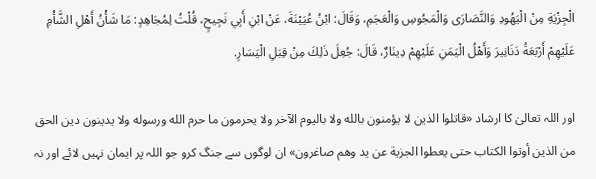الْجِزْيَةِ مِنْ الْيَهُودِ وَالنَّصَارَى وَالْمَجُوسِ وَالْعَجَمِ، وَقَالَ: ابْنُ عُيَيْنَةَ، عَنْ ابْنِ أَبِي نَجِيحٍ، قُلْتُ لِمُجَاهِدٍ: مَا شَأْنُ أَهْلِ الشَّأْمِ عَلَيْهِمْ أَرْبَعَةُ دَنَانِيرَ وَأَهْلُ الْيَمَنِ عَلَيْهِمْ دِينَارٌ، قَالَ: جُعِلَ ذَلِكَ مِنْ قِبَلِ الْيَسَارِ.

اور اللہ تعالیٰ کا ارشاد «قاتلوا الذين لا يؤمنون بالله ولا باليوم الآخر ولا يحرمون ما حرم الله ورسوله ولا يدينون دين الحق من الذين أوتوا الكتاب حتى يعطوا الجزية عن يد وهم صاغرون» ان لوگوں سے جنگ کرو جو اللہ پر ایمان نہیں لائے اور نہ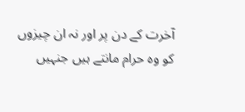آخرت کے دن پر اور نہ ان چیزوں کو وہ حرام مانتے ہیں جنہیں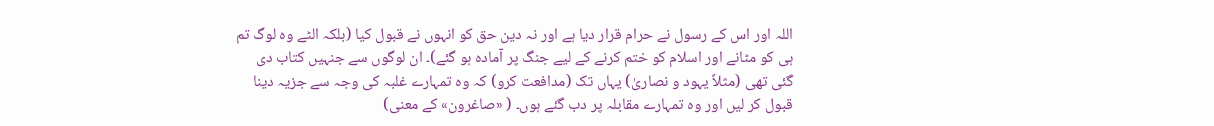اللہ اور اس کے رسول نے حرام قرار دیا ہے اور نہ دین حق کو انہوں نے قبول کیا (بلکہ الٹے وہ لوگ تم ہی کو مٹانے اور اسلام کو ختم کرنے کے لیے جنگ پر آمادہ ہو گئے)۔ ان لوگوں سے جنہیں کتاب دی گئی تھی (مثلاً یہود و نصاریٰ) یہاں تک (مدافعت کرو) کہ وہ تمہارے غلبہ کی وجہ سے جزیہ دینا قبول کر لیں اور وہ تمہارے مقابلہ پر دب گئے ہوں۔ ( «صاغرون» کے معنی)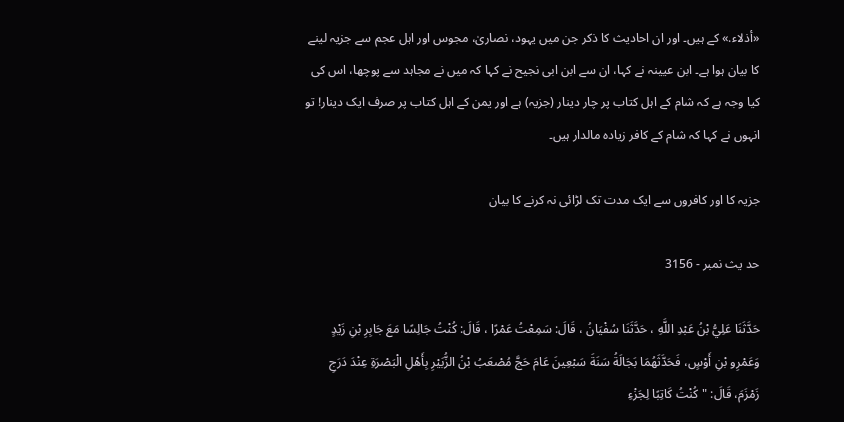«أذلاء.» کے ہیں۔ اور ان احادیث کا ذکر جن میں یہود، نصاریٰ، مجوس اور اہل عجم سے جزیہ لینے کا بیان ہوا ہے۔ ابن عیینہ نے کہا، ان سے ابن ابی نجیح نے کہا کہ میں نے مجاہد سے پوچھا، اس کی کیا وجہ ہے کہ شام کے اہل کتاب پر چار دینار (جزیہ) ہے اور یمن کے اہل کتاب پر صرف ایک دینار! تو انہوں نے کہا کہ شام کے کافر زیادہ مالدار ہیں۔

جزیہ کا اور کافروں سے ایک مدت تک لڑائی نہ کرنے کا بیان

حد یث نمبر - 3156

حَدَّثَنَا عَلِيُّ بْنُ عَبْدِ اللَّهِ ، حَدَّثَنَا سُفْيَانُ ، قَالَ: سَمِعْتُ عَمْرًا ، قَالَ: كُنْتُ جَالِسًا مَعَ جَابِرِ بْنِ زَيْدٍ وَعَمْرِو بْنِ أَوْسٍ، فَحَدَّثَهُمَا بَجَالَةُ سَنَةَ سَبْعِينَ عَامَ حَجَّ مُصْعَبُ بْنُ الزُّبَيْرِ بِأَهْلِ الْبَصْرَةِ عِنْدَ دَرَجِ زَمْزَمَ، قَالَ: "كُنْتُ كَاتِبًا لِجَزْءِ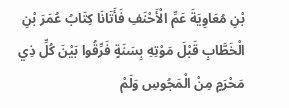بْنِ مُعَاوِيَةَ عَمِّ الْأَحْنَفِ فَأَتَانَا كِتَابُ عُمَرَ بْنِ الْخَطَّابِ قَبْلَ مَوْتِهِ بِسَنَةٍ فَرِّقُوا بَيْنَ كُلِّ ذِي مَحْرَمٍ مِنْ الْمَجُوسِ وَلَمْ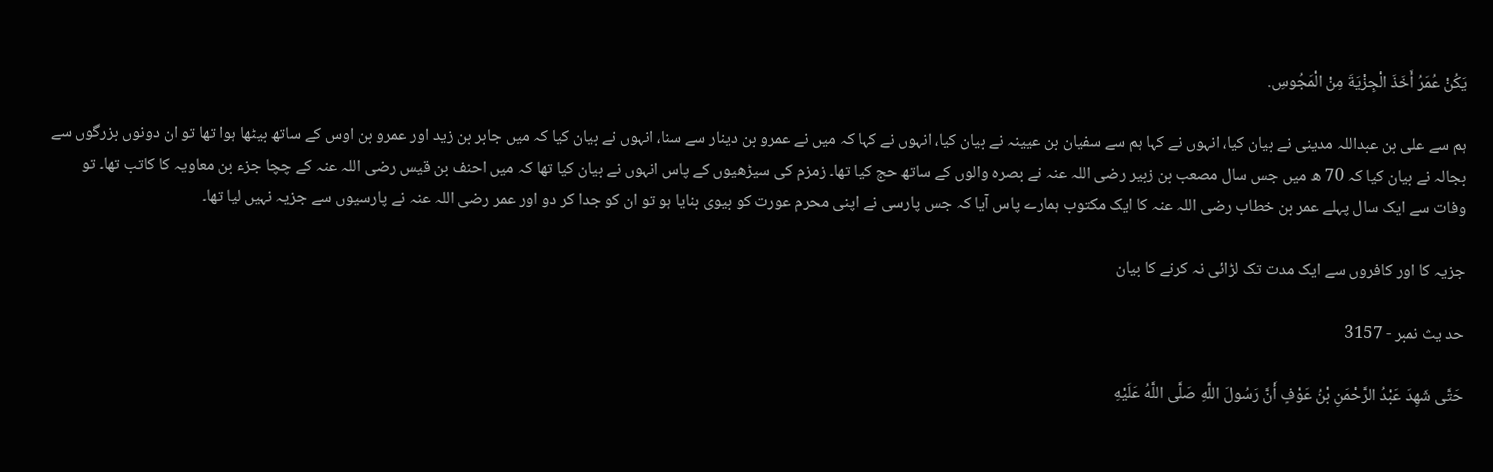يَكُنْ عُمَرُ أَخَذَ الْجِزْيَةَ مِنْ الْمَجُوسِ.

ہم سے علی بن عبداللہ مدینی نے بیان کیا، انہوں نے کہا ہم سے سفیان بن عیینہ نے بیان کیا، انہوں نے کہا کہ میں نے عمرو بن دینار سے سنا، انہوں نے بیان کیا کہ میں جابر بن زید اور عمرو بن اوس کے ساتھ بیٹھا ہوا تھا تو ان دونوں بزرگوں سے بجالہ نے بیان کیا کہ 70 ھ میں جس سال مصعب بن زبیر رضی اللہ عنہ نے بصرہ والوں کے ساتھ حج کیا تھا۔ زمزم کی سیڑھیوں کے پاس انہوں نے بیان کیا تھا کہ میں احنف بن قیس رضی اللہ عنہ کے چچا جزء بن معاویہ کا کاتب تھا۔ تو وفات سے ایک سال پہلے عمر بن خطاب رضی اللہ عنہ کا ایک مکتوب ہمارے پاس آیا کہ جس پارسی نے اپنی محرم عورت کو بیوی بنایا ہو تو ان کو جدا کر دو اور عمر رضی اللہ عنہ نے پارسیوں سے جزیہ نہیں لیا تھا۔

جزیہ کا اور کافروں سے ایک مدت تک لڑائی نہ کرنے کا بیان

حد یث نمبر - 3157

حَتَّى شَهِدَ عَبْدُ الرَّحْمَنِ بْنُ عَوْفٍ أَنَّ رَسُولَ اللَّهِ صَلَّى اللَّهُ عَلَيْهِ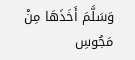وَسَلَّمَ أَخَذَهَا مِنْ مَجُوسِ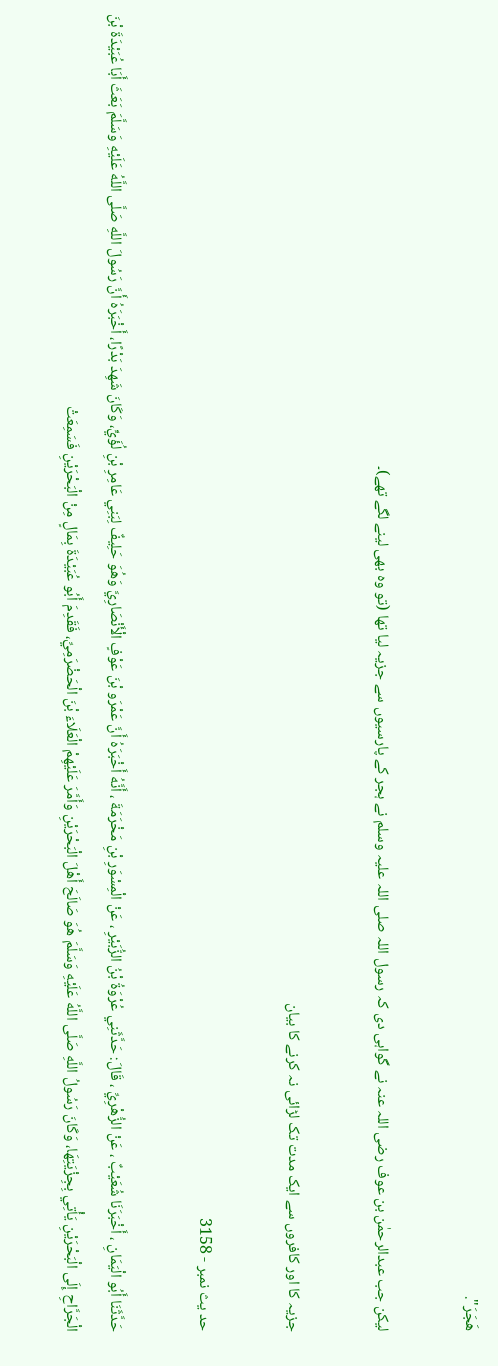هَجَرَ".

لیکن جب عبدالرحمٰن بن عوف رضی اللہ عنہ نے گواہی دی کہ رسول اللہ صلی اللہ علیہ وسلم نے ہجر کے پارسیوں سے جزیہ لیا تھا (تو وہ بھی لینے لگے تھے)۔

جزیہ کا اور کافروں سے ایک مدت تک لڑائی نہ کرنے کا بیان

حد یث نمبر - 3158

حَدَّثَنَا أَبُو الْيَمَانِ ، أَخْبَرَنَا شُعَيْبٌ ، عَنْ الزُّهْرِيِّ ، قَالَ: حَدَّثَنِي عُرْوَةُ بْنُ الزُّبَيْرِ ، عَنْ الْمِسْوَرِ بْنِ مَخْرَمَةَ ، أَنَّهُ أَخْبَرَهُ أَنَّ عَمْرَو بْنَ عَوْفٍ الْأَنْصَارِيَّ وَهُوَ حَلِيفٌ لِبَنِي عَامِرِ بْنِ لُؤَيٍّ، وَكَانَ شَهِدَ بَدْرًا، أَخْبَرَهُ أَنَّ رَسُولَ اللَّهِ صَلَّى اللَّهُ عَلَيْهِ وَسَلَّمَ بَعَثَ أَبَا عُبَيْدَةَ بْنَ الْجَرَّاحِ إِلَى الْبَحْرَيْنِ يَأْتِي بِجِزْيَتِهَا، وَكَانَ رَسُولُ اللَّهِ صَلَّى اللَّهُ عَلَيْهِ وَسَلَّمَ هُوَ صَالَحَ أَهْلَ الْبَحْرَيْنِ وَأَمَّرَ عَلَيْهِمْ الْعَلَاءَ بْنَ الْحَضْرَمِيِّ، فَقَدِمَ أَبُو عُبَيْدَةَ بِمَالٍ مِنْ الْبَحْرَيْنِ فَسَمِعَتْ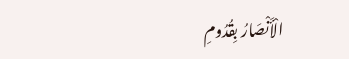الْأَنْصَارُ بِقُدُومِ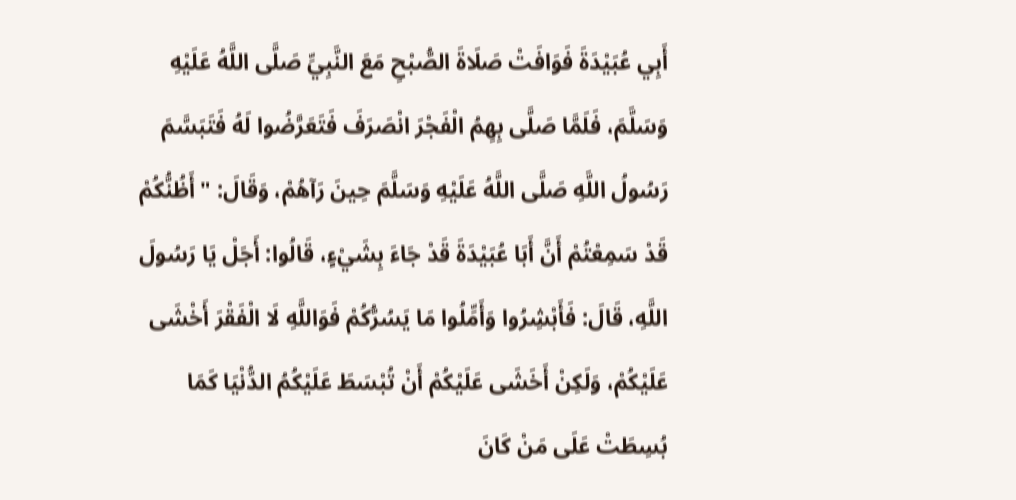أَبِي عُبَيْدَةَ فَوَافَتْ صَلَاةَ الصُّبْحِ مَعَ النَّبِيِّ صَلَّى اللَّهُ عَلَيْهِ وَسَلَّمَ، فَلَمَّا صَلَّى بِهِمُ الْفَجْرَ انْصَرَفَ فَتَعَرَّضُوا لَهُ فَتَبَسَّمَ رَسُولُ اللَّهِ صَلَّى اللَّهُ عَلَيْهِ وَسَلَّمَ حِينَ رَآهُمْ، وَقَالَ: "أَظُنُّكُمْ قَدْ سَمِعْتُمْ أَنَّ أَبَا عُبَيْدَةَ قَدْ جَاءَ بِشَيْءٍ، قَالُوا: أَجَلْ يَا رَسُولَ اللَّهِ، قَالَ: فَأَبْشِرُوا وَأَمِّلُوا مَا يَسُرُّكُمْ فَوَاللَّهِ لَا الْفَقْرَ أَخْشَى عَلَيْكُمْ، وَلَكِنْ أَخَشَى عَلَيْكُمْ أَنْ تُبْسَطَ عَلَيْكُمُ الدُّنْيَا كَمَا بُسِطَتْ عَلَى مَنْ كَانَ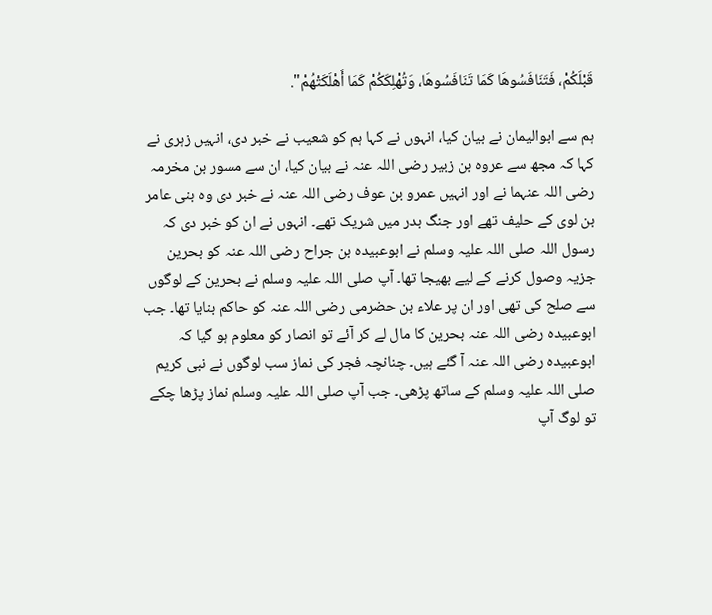قَبْلَكُمْ، فَتَنَافَسُوهَا كَمَا تَنَافَسُوهَا، وَتُهْلِكَكُمْ كَمَا أَهْلَكَتْهُمْ".

ہم سے ابوالیمان نے بیان کیا، انہوں نے کہا ہم کو شعیب نے خبر دی، انہیں زہری نے کہا کہ مجھ سے عروہ بن زبیر رضی اللہ عنہ نے بیان کیا، ان سے مسور بن مخرمہ رضی اللہ عنہما نے اور انہیں عمرو بن عوف رضی اللہ عنہ نے خبر دی وہ بنی عامر بن لوی کے حلیف تھے اور جنگ بدر میں شریک تھے۔ انہوں نے ان کو خبر دی کہ رسول اللہ صلی اللہ علیہ وسلم نے ابوعبیدہ بن جراح رضی اللہ عنہ کو بحرین جزیہ وصول کرنے کے لیے بھیجا تھا۔ آپ صلی اللہ علیہ وسلم نے بحرین کے لوگوں سے صلح کی تھی اور ان پر علاء بن حضرمی رضی اللہ عنہ کو حاکم بنایا تھا۔ جب ابوعبیدہ رضی اللہ عنہ بحرین کا مال لے کر آئے تو انصار کو معلوم ہو گیا کہ ابوعبیدہ رضی اللہ عنہ آ گئے ہیں۔ چنانچہ فجر کی نماز سب لوگوں نے نبی کریم صلی اللہ علیہ وسلم کے ساتھ پڑھی۔ جب آپ صلی اللہ علیہ وسلم نماز پڑھا چکے تو لوگ آپ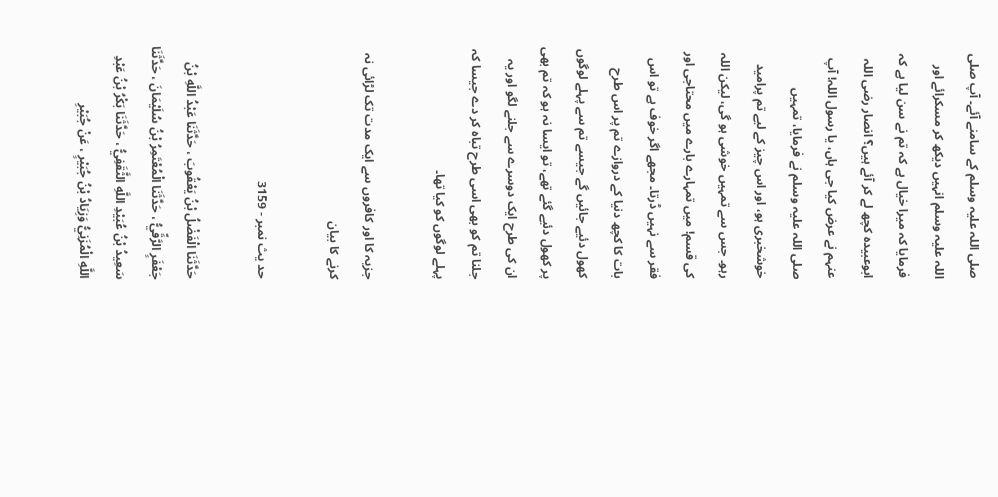صلی اللہ علیہ وسلم کے سامنے آئے۔ آپ صلی اللہ علیہ وسلم انہیں دیکھ کر مسکرائے اور فرمایا کہ میرا خیال ہے کہ تم نے سن لیا ہے کہ ابوعبیدہ کچھ لے کر آئے ہیں؟ انصار رضی اللہ عنہم نے عرض کیا جی ہاں، یا رسول اللہ! آپ صلی اللہ علیہ وسلم نے فرمایا، تمہیں خوشخبری ہو، اور اس چیز کے لیے تم پرامید رہو۔ جس سے تمہیں خوشی ہو گی، لیکن اللہ کی قسم! میں تمہارے بارے میں محتاجی اور فقر سے نہیں ڈرتا۔ مجھے اگر خوف ہے تو اس بات کا کچھ دنیا کے دروازے تم پر اس طرح کھول دئیے جائیں گے جیسے تم سے پہلے لوگوں پر کھول دئیے گئے تھے، تو ایسا نہ ہو کہ تم بھی ان کی طرح ایک دوسرے سے جلنے لگو اور یہ جلنا تم کو بھی اسی طرح تباہ کر دے جیسا کہ پہلے لوگوں کو کیا تھا۔

جزیہ کا اور کافروں سے ایک مدت تک لڑائی نہ کرنے کا بیان

حد یث نمبر - 3159

حَدَّثَنَا الْفَضْلُ بْنُ يَعْقُوبَ ، حَدَّثَنَا عَبْدُ اللَّهِ بْنُ جَعْفَرٍ الرَّقِّيُّ ، حَدَّثَنَا الْمُعْتَمِرُ بْنُ سُلَيْمَانَ ، حَدَّثَنَا سَعِيدُ بْنُ عُبَيْدِ اللَّهِ الثَّقَفِيُّ ، حَدَّثَنَا بَكْرُ بْنُ عَبْدِ اللَّهِ الْمُزَنِيُّ وَزِيَادُ بْنُ جُبَيْرٍ ، عَنْ جُبَيْرِ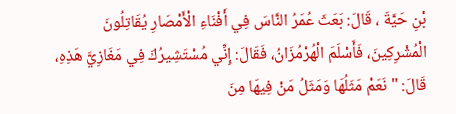بْنِ حَيَّةَ ، قَالَ: بَعَثَ عُمَرُ النَّاسَ فِي أَفْنَاءِ الْأَمْصَارِ يُقَاتِلُونَ الْمُشْرِكِينَ، فَأَسْلَمَ الْهُرْمُزَانُ، فَقَالَ: إِنِّي مُسْتَشِيرُكَ فِي مَغَازِيَّ هَذِهِ، قَالَ: "نَعَمْ مَثَلُهَا وَمَثَلُ مَنْ فِيهَا مِنَ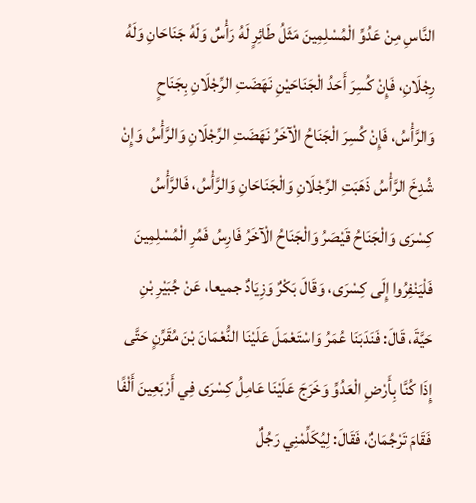النَّاسِ مِنْ عَدُوِّ الْمُسْلِمِينَ مَثَلُ طَائِرٍ لَهُ رَأْسٌ وَلَهُ جَنَاحَانِ وَلَهُ رِجْلَانِ، فَإِنْ كُسِرَ أَحَدُ الْجَنَاحَيْنِ نَهَضَتِ الرِّجْلَانِ بِجَنَاحٍ وَالرَّأْسُ، فَإِنْ كُسِرَ الْجَنَاحُ الْآخَرُ نَهَضَتِ الرِّجْلَانِ وَالرَّأْسُ وَإِنْ شُدِخَ الرَّأْسُ ذَهَبَتِ الرِّجْلَانِ وَالْجَنَاحَانِ وَالرَّأْسُ، فَالرَّأْسُ كِسْرَى وَالْجَنَاحُ قَيْصَرُ وَالْجَنَاحُ الْآخَرُ فَارِسُ فَمُرِ الْمُسْلِمِينَ فَلْيَنْفِرُوا إِلَى كِسْرَى، وَقَالَ بَكْرٌ وَزِيَادٌ جميعا، عَنْ جُبَيْرِ بْنِ حَيَّةَ، قَالَ: فَنَدَبَنَا عُمَرُ وَاسْتَعْمَلَ عَلَيْنَا النُّعْمَانَ بْنَ مُقَرِّنٍ حَتَّى إِذَا كُنَّا بِأَرْضِ الْعَدُوِّ وَخَرَجَ عَلَيْنَا عَامِلُ كِسْرَى فِي أَرْبَعِينَ أَلْفًا فَقَامَ تَرْجُمَانٌ، فَقَالَ: لِيُكَلِّمْنِي رَجُلٌ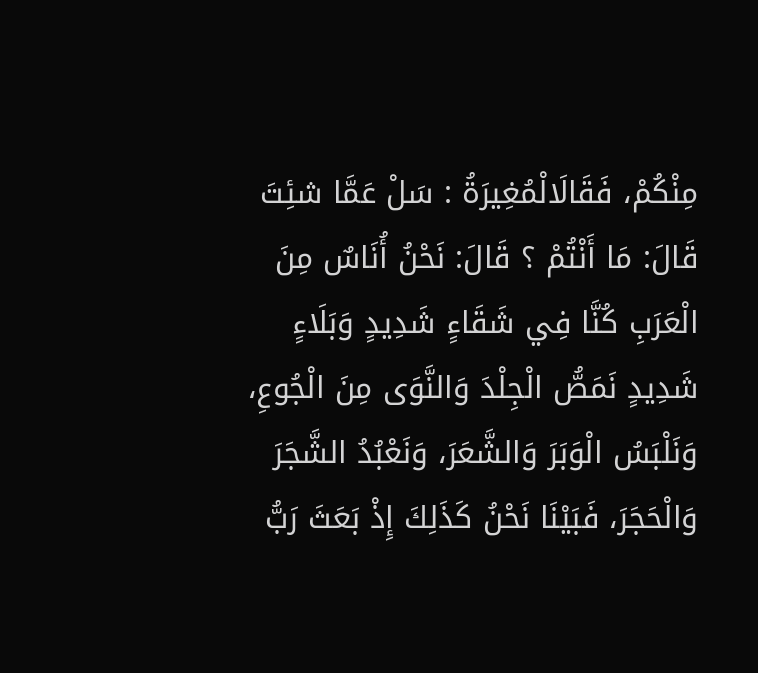مِنْكُمْ، فَقَالَالْمُغِيرَةُ : سَلْ عَمَّا شئِتَ قَالَ: مَا أَنْتُمْ ؟ قَالَ: نَحْنُ أُنَاسٌ مِنَ الْعَرَبِ كُنَّا فِي شَقَاءٍ شَدِيدٍ وَبَلَاءٍ شَدِيدٍ نَمَصُّ الْجِلْدَ وَالنَّوَى مِنَ الْجُوعِ، وَنَلْبَسُ الْوَبَرَ وَالشَّعَرَ، وَنَعْبُدُ الشَّجَرَ وَالْحَجَرَ، فَبَيْنَا نَحْنُ كَذَلِكَ إِذْ بَعَثَ رَبُّ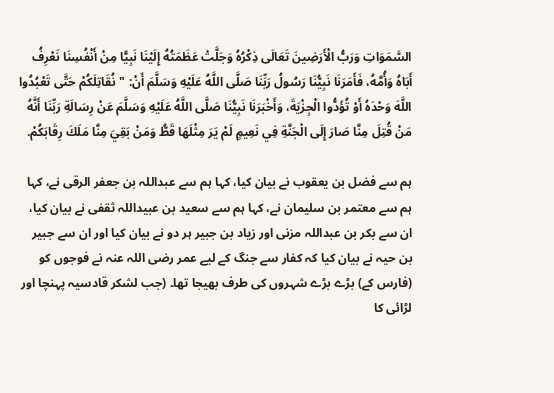السَّمَوَاتِ وَرَبُّ الْأَرَضِينَ تَعَالَى ذِكْرُهُ وَجَلَّتْ عَظَمَتُهُ إِلَيْنَا نَبِيًّا مِنْ أَنْفُسِنَا نَعْرِفُ أَبَاهُ وَأُمَّهُ، فَأَمَرَنَا نَبِيُّنَا رَسُولُ رَبِّنَا صَلَّى اللَّهُ عَلَيْهِ وَسَلَّمَ أَنْ: "نُقَاتِلَكُمْ حَتَّى تَعْبُدُوا اللَّهَ وَحْدَهُ أَوْ تُؤَدُّوا الْجِزْيَةَ، وَأَخْبَرَنَا نَبِيُّنَا صَلَّى اللَّهُ عَلَيْهِ وَسَلَّمَ عَنْ رِسَالَةِ رَبِّنَا أَنَّهُ مَنْ قُتِلَ مِنَّا صَارَ إِلَى الْجَنَّةِ فِي نَعِيمٍ لَمْ يَرَ مِثْلَهَا قَطُّ وَمَنْ بَقِيَ مِنَّا مَلَكَ رِقَابَكُمْ.

ہم سے فضل بن یعقوب نے بیان کیا، کہا ہم سے عبداللہ بن جعفر الرقی نے، کہا ہم سے معتمر بن سلیمان نے، کہا ہم سے سعید بن عبیداللہ ثقفی نے بیان کیا، ان سے بکر بن عبداللہ مزنی اور زیاد بن جبیر ہر دو نے بیان کیا اور ان سے جبیر بن حیہ نے بیان کیا کہ کفار سے جنگ کے لیے عمر رضی اللہ عنہ نے فوجوں کو (فارس کے) بڑے بڑے شہروں کی طرف بھیجا تھا۔ (جب لشکر قادسیہ پہنچا اور لڑائی کا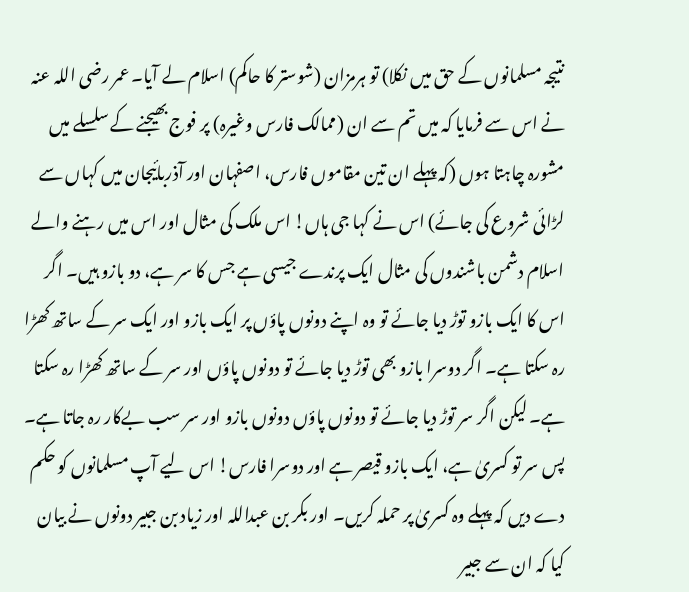نتیجہ مسلمانوں کے حق میں نکلا) تو ہرمزان (شوستر کا حاکم) اسلام لے آیا۔ عمر رضی اللہ عنہ نے اس سے فرمایا کہ میں تم سے ان (ممالک فارس وغیرہ) پر فوج بھیجنے کے سلسلے میں مشورہ چاہتا ہوں (کہ پہلے ان تین مقاموں فارس، اصفہان اور آذربائیجان میں کہاں سے لڑائی شروع کی جائے) اس نے کہا جی ہاں! اس ملک کی مثال اور اس میں رہنے والے اسلام دشمن باشندوں کی مثال ایک پرندے جیسی ہے جس کا سر ہے، دو بازو ہیں۔ اگر اس کا ایک بازو توڑ دیا جائے تو وہ اپنے دونوں پاؤں پر ایک بازو اور ایک سر کے ساتھ کھڑا رہ سکتا ہے۔ اگر دوسرا بازو بھی توڑ دیا جائے تو دونوں پاؤں اور سر کے ساتھ کھڑا رہ سکتا ہے۔ لیکن اگر سر توڑ دیا جائے تو دونوں پاؤں دونوں بازو اور سر سب بےکار رہ جاتا ہے۔ پس سر تو کسریٰ ہے، ایک بازو قیصر ہے اور دوسرا فارس! اس لیے آپ مسلمانوں کو حکم دے دیں کہ پہلے وہ کسریٰ پر حملہ کریں۔ اور بکر بن عبداللہ اور زیاد بن جبیر دونوں نے بیان کیا کہ ان سے جبیر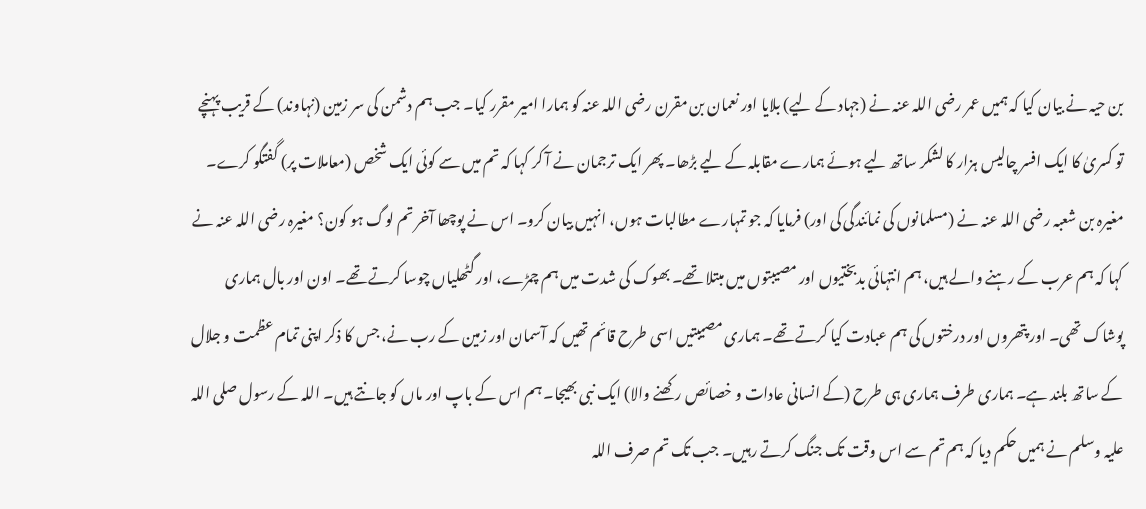بن حیہ نے بیان کیا کہ ہمیں عمر رضی اللہ عنہ نے (جہاد کے لیے) بلایا اور نعمان بن مقرن رضی اللہ عنہ کو ہمارا امیر مقرر کیا۔ جب ہم دشمن کی سر زمین (نہاوند) کے قریب پہنچے تو کسریٰ کا ایک افسر چالیس ہزار کا لشکر ساتھ لیے ہوئے ہمارے مقابلہ کے لیے بڑھا۔ پھر ایک ترجمان نے آ کر کہا کہ تم میں سے کوئی ایک شخص (معاملات پر) گفتگو کرے۔ مغیرہ بن شعبہ رضی اللہ عنہ نے (مسلمانوں کی نمائندگی کی اور) فرمایا کہ جو تمہارے مطالبات ہوں، انہیں بیان کرو۔ اس نے پوچھا آخر تم لوگ ہو کون؟ مغیرہ رضی اللہ عنہ نے کہا کہ ہم عرب کے رہنے والے ہیں، ہم انتہائی بدبختیوں اور مصیبتوں میں مبتلا تھے۔ بھوک کی شدت میں ہم چمڑے، اور گٹھلیاں چوسا کرتے تھے۔ اون اور بال ہماری پوشاک تھی۔ اور پتھروں اور درختوں کی ہم عبادت کیا کرتے تھے۔ ہماری مصیبتیں اسی طرح قائم تھیں کہ آسمان اور زمین کے رب نے، جس کا ذکر اپنی تمام عظمت و جلال کے ساتھ بلند ہے۔ ہماری طرف ہماری ہی طرح (کے انسانی عادات و خصائص رکھنے والا) ایک نبی بھیجا۔ ہم اس کے باپ اور ماں کو جانتے ہیں۔ اللہ کے رسول صلی اللہ علیہ وسلم نے ہمیں حکم دیا کہ ہم تم سے اس وقت تک جنگ کرتے رہیں۔ جب تک تم صرف اللہ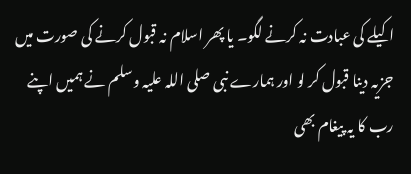اکیلے کی عبادت نہ کرنے لگو۔ یا پھر اسلام نہ قبول کرنے کی صورت میں جزیہ دینا قبول کر لو اور ہمارے نبی صلی اللہ علیہ وسلم نے ہمیں اپنے رب کا یہ پیغام بھی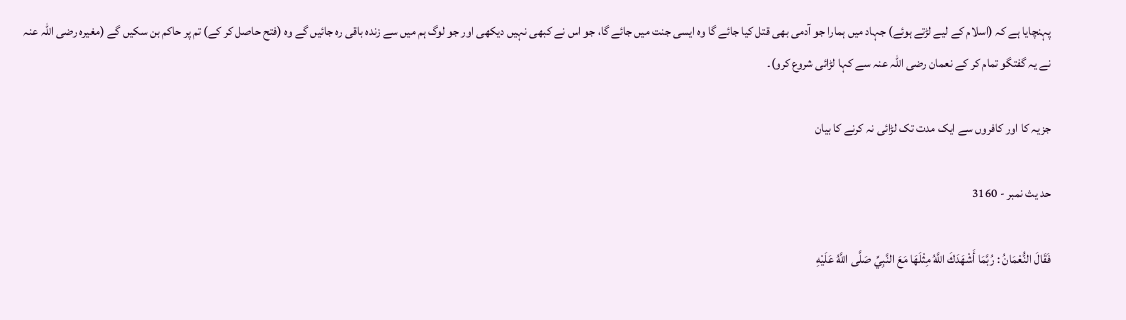پہنچایا ہے کہ (اسلام کے لیے لڑتے ہوئے) جہاد میں ہمارا جو آدمی بھی قتل کیا جائے گا وہ ایسی جنت میں جائے گا، جو اس نے کبھی نہیں دیکھی اور جو لوگ ہم میں سے زندہ باقی رہ جائیں گے وہ (فتح حاصل کر کے) تم پر حاکم بن سکیں گے (مغیرہ رضی اللہ عنہ نے یہ گفتگو تمام کر کے نعمان رضی اللہ عنہ سے کہا لڑائی شروع کرو)۔

جزیہ کا اور کافروں سے ایک مدت تک لڑائی نہ کرنے کا بیان

حد یث نمبر - 3160

فَقَالَ النُّعْمَانُ : رُبَّمَا أَشْهَدَكَ اللَّهُ مِثْلَهَا مَعَ النَّبِيِّ صَلَّى اللَّهُ عَلَيْهِ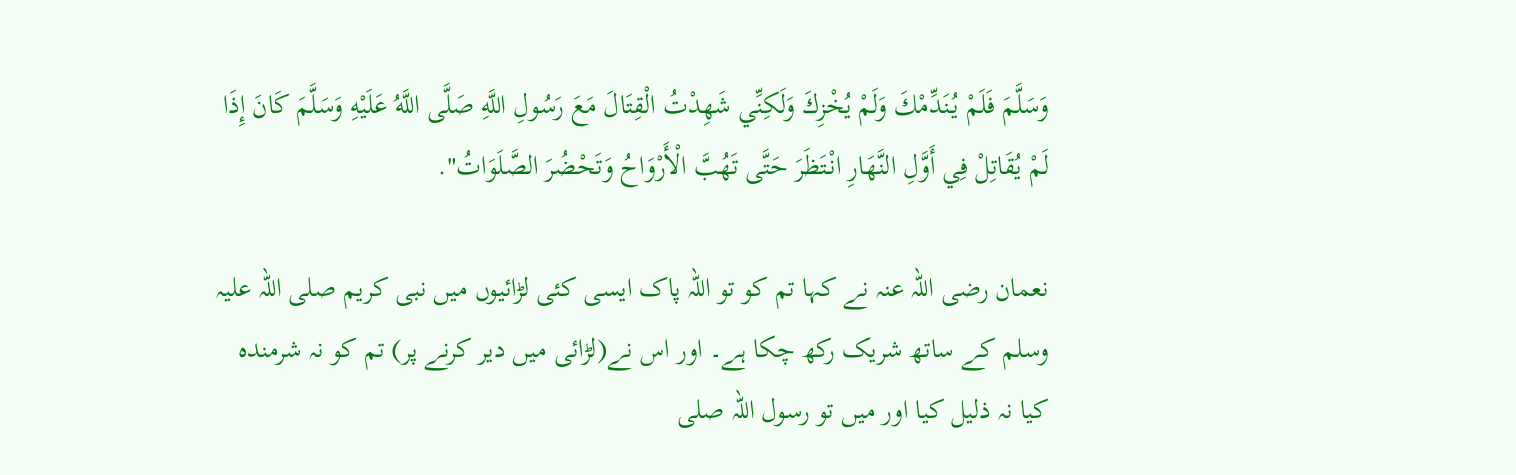وَسَلَّمَ فَلَمْ يُنَدِّمْكَ وَلَمْ يُخْزِكَ وَلَكِنِّي شَهِدْتُ الْقِتَالَ مَعَ رَسُولِ اللَّهِ صَلَّى اللَّهُ عَلَيْهِ وَسَلَّمَ كَانَ إِذَا لَمْ يُقَاتِلْ فِي أَوَّلِ النَّهَارِ انْتَظَرَ حَتَّى تَهُبَّ الْأَرْوَاحُ وَتَحْضُرَ الصَّلَوَاتُ".

نعمان رضی اللہ عنہ نے کہا تم کو تو اللہ پاک ایسی کئی لڑائیوں میں نبی کریم صلی اللہ علیہ وسلم کے ساتھ شریک رکھ چکا ہے۔ اور اس نے(لڑائی میں دیر کرنے پر) تم کو نہ شرمندہ کیا نہ ذلیل کیا اور میں تو رسول اللہ صلی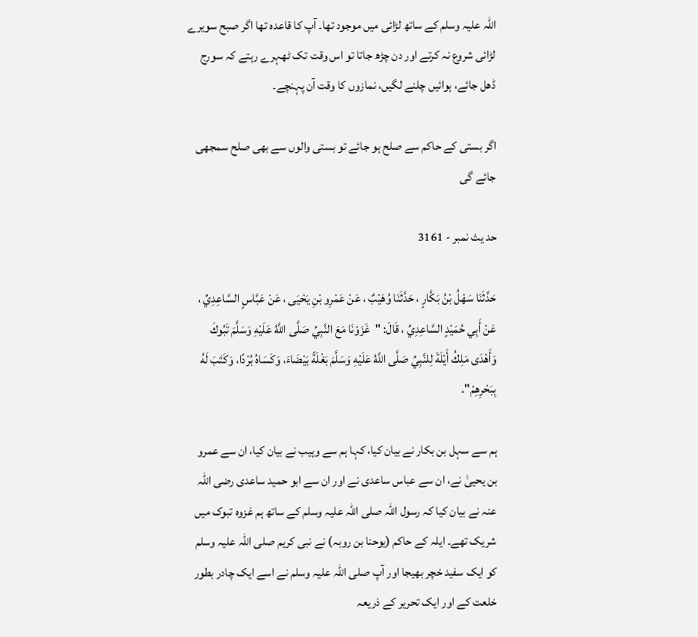اللہ علیہ وسلم کے ساتھ لڑائی میں موجود تھا۔ آپ کا قاعدہ تھا اگر صبح سویرے لڑائی شروع نہ کرتے اور دن چڑھ جاتا تو اس وقت تک ٹھہرے رہتے کہ سورج ڈھل جائے، ہوائیں چلنے لگیں، نمازوں کا وقت آن پہنچے۔

اگر بستی کے حاکم سے صلح ہو جائے تو بستی والوں سے بھی صلح سمجھی جائے گی

حد یث نمبر - 3161

حَدَّثَنَا سَهْلُ بْنُ بَكَّارٍ ، حَدَّثَنَا وُهَيْبٌ ، عَنْ عَمْرِو بْنِ يَحْيَى ، عَنْ عَبَّاسٍ السَّاعِدِيِّ ، عَنْ أَبِي حُمَيْدٍ السَّاعِدِيِّ ، قَالَ: "غَزَوْنَا مَعَ النَّبِيِّ صَلَّى اللَّهُ عَلَيْهِ وَسَلَّمَ تَبُوكَ وَأَهْدَى مَلِكُ أَيْلَةَ لِلنَّبِيِّ صَلَّى اللَّهُ عَلَيْهِ وَسَلَّمَ بَغْلَةً بَيْضَاءَ، وَكَسَاهُ بُرْدًا، وَكَتَبَ لَهُ بِبَحْرِهِمْ".

ہم سے سہل بن بکار نے بیان کیا، کہا ہم سے وہیب نے بیان کیا، ان سے عمرو بن یحییٰ نے، ان سے عباس ساعدی نے اور ان سے ابو حمید ساعدی رضی اللہ عنہ نے بیان کیا کہ رسول اللہ صلی اللہ علیہ وسلم کے ساتھ ہم غزوہ تبوک میں شریک تھے۔ ایلہ کے حاکم (یوحنا بن روبہ) نے نبی کریم صلی اللہ علیہ وسلم کو ایک سفید خچر بھیجا اور آپ صلی اللہ علیہ وسلم نے اسے ایک چادر بطور خلعت کے اور ایک تحریر کے ذریعہ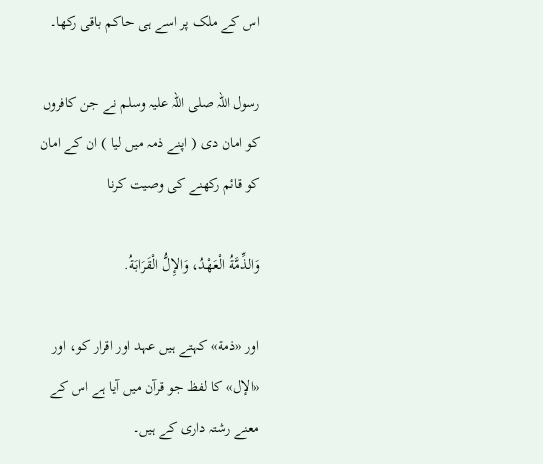اس کے ملک پر اسے ہی حاکم باقی رکھا۔

رسول اللہ صلی اللہ علیہ وسلم نے جن کافروں کو امان دی ( اپنے ذمہ میں لیا ) ان کے امان کو قائم رکھنے کی وصیت کرنا

وَالذِّمَّةُ الْعَهْدُ، وَالإِلُّ الْقَرَابَةُ.

اور «ذمة» کہتے ہیں عہد اور اقرار کو، اور «الإل» کا لفظ جو قرآن میں آیا ہے اس کے معنے رشتہ داری کے ہیں۔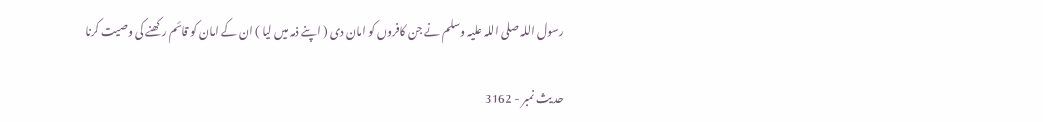رسول اللہ صلی اللہ علیہ وسلم نے جن کافروں کو امان دی ( اپنے ذمہ میں لیا ) ان کے امان کو قائم رکھنے کی وصیت کرنا

حد یث نمبر - 3162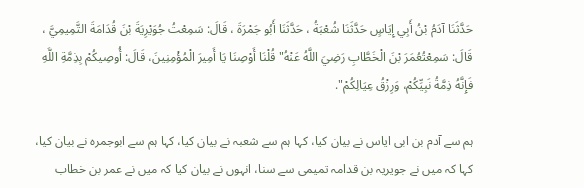حَدَّثَنَا آدَمُ بْنُ أَبِي إِيَاسٍ حَدَّثَنَا شُعْبَةُ ، حَدَّثَنَا أَبُو جَمْرَةَ ، قَالَ: سَمِعْتُ جُوَيْرِيَةَ بْنَ قُدَامَةَ التَّمِيمِيَّ ، قَالَ: سَمِعْتُعُمَرَ بْنَ الْخَطَّابِ رَضِيَ اللَّهُ عَنْهُ"قُلْنَا أَوْصِنَا يَا أَمِيرَ الْمُؤْمِنِينَ، قَالَ: أُوصِيكُمْ بِذِمَّةِ اللَّهِ فَإِنَّهُ ذِمَّةُ نَبِيِّكُمْ، وَرِزْقُ عِيَالِكُمْ".

ہم سے آدم بن ابی ایاس نے بیان کیا، کہا ہم سے شعبہ نے بیان کیا، کہا ہم سے ابوجمرہ نے بیان کیا، کہا کہ میں نے جویریہ بن قدامہ تمیمی سے سنا، انہوں نے بیان کیا کہ میں نے عمر بن خطاب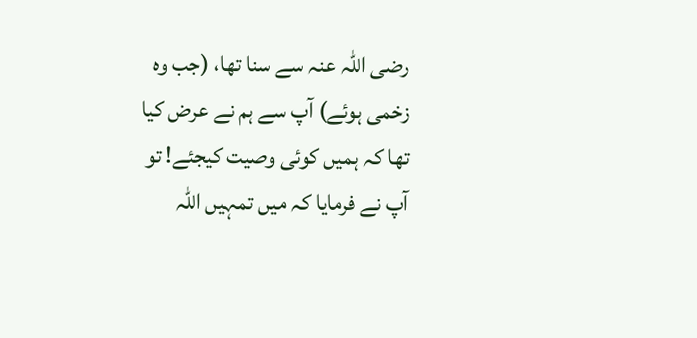رضی اللہ عنہ سے سنا تھا، (جب وہ زخمی ہوئے) آپ سے ہم نے عرض کیا تھا کہ ہمیں کوئی وصیت کیجئے! تو آپ نے فرمایا کہ میں تمہیں اللہ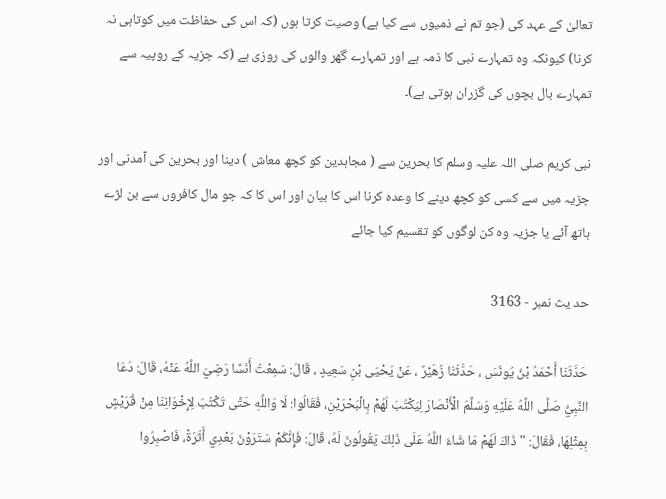تعالیٰ کے عہد کی (جو تم نے ذمیوں سے کیا ہے) وصیت کرتا ہوں (کہ اس کی حفاظت میں کوتاہی نہ کرنا) کیونکہ وہ تمہارے نبی کا ذمہ ہے اور تمہارے گھر والوں کی روزی ہے (کہ جزیہ کے روپیہ سے تمہارے بال بچوں کی گزران ہوتی ہے)۔

نبی کریم صلی اللہ علیہ وسلم کا بحرین سے ( مجاہدین کو کچھ معاش ) دینا اور بحرین کی آمدنی اور جزیہ میں سے کسی کو کچھ دینے کا وعدہ کرنا اس کا بیان اور اس کا کہ جو مال کافروں سے بن لڑے ہاتھ آئے یا جزیہ وہ کن لوگوں کو تقسیم کیا جائے

حد یث نمبر - 3163

حَدَّثَنَا أَحْمَدُ بْنُ يُونُسَ ، حَدَّثَنَا زُهَيْرٌ ، عَنْ يَحْيَى بْنِ سَعِيدٍ ، قَالَ: سَمِعْتُ أَنَسًا رَضِيَ اللَّهُ عَنْهُ، قَالَ: دَعَا النَّبِيُّ صَلَّى اللَّهُ عَلَيْهِ وَسَلَّمَ الْأَنْصَارَ لِيَكْتُبَ لَهُمْ بِالْبَحْرَيْنِ، فَقَالُوا: لَا وَاللَّهِ حَتَّى تَكْتُبَ لِإِخْوَانِنَا مِنْ قُرَيْشٍ بِمِثْلِهَا، فَقَالَ: "ذَاكَ لَهُمْ مَا شَاءَ اللَّهُ عَلَى ذَلِكَ يَقُولُونَ لَهُ، قَالَ: فَإِنَّكُمْ سَتَرَوْنَ بَعْدِي أَثَرَةً، فَاصْبِرُوا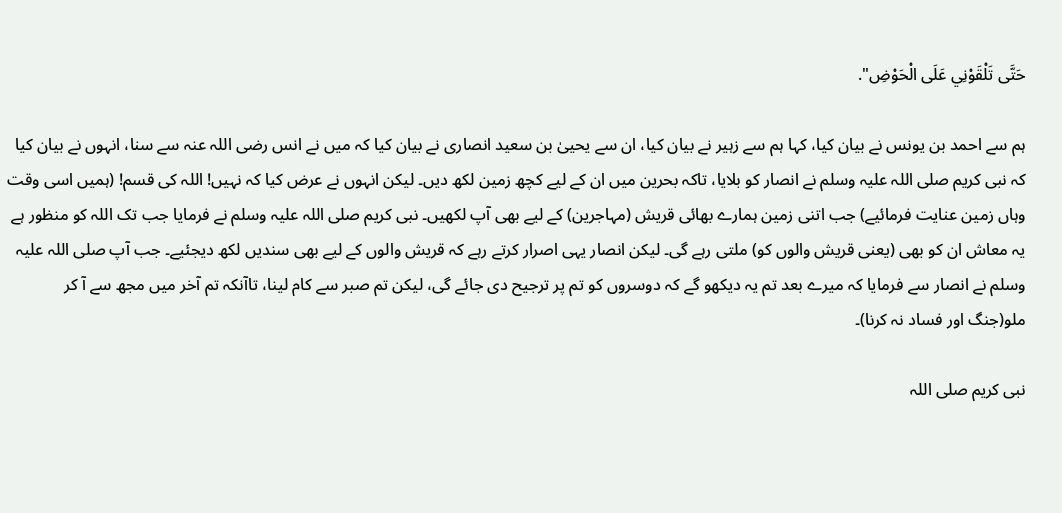حَتَّى تَلْقَوْنِي عَلَى الْحَوْضِ".

ہم سے احمد بن یونس نے بیان کیا، کہا ہم سے زہیر نے بیان کیا، ان سے یحییٰ بن سعید انصاری نے بیان کیا کہ میں نے انس رضی اللہ عنہ سے سنا، انہوں نے بیان کیا کہ نبی کریم صلی اللہ علیہ وسلم نے انصار کو بلایا، تاکہ بحرین میں ان کے لیے کچھ زمین لکھ دیں۔ لیکن انہوں نے عرض کیا کہ نہیں! اللہ کی قسم! (ہمیں اسی وقت وہاں زمین عنایت فرمائیے) جب اتنی زمین ہمارے بھائی قریش (مہاجرین) کے لیے بھی آپ لکھیں۔ نبی کریم صلی اللہ علیہ وسلم نے فرمایا جب تک اللہ کو منظور ہے یہ معاش ان کو بھی (یعنی قریش والوں کو) ملتی رہے گی۔ لیکن انصار یہی اصرار کرتے رہے کہ قریش والوں کے لیے بھی سندیں لکھ دیجئیے۔ جب آپ صلی اللہ علیہ وسلم نے انصار سے فرمایا کہ میرے بعد تم یہ دیکھو گے کہ دوسروں کو تم پر ترجیح دی جائے گی، لیکن تم صبر سے کام لینا، تاآنکہ تم آخر میں مجھ سے آ کر ملو(جنگ اور فساد نہ کرنا)۔

نبی کریم صلی اللہ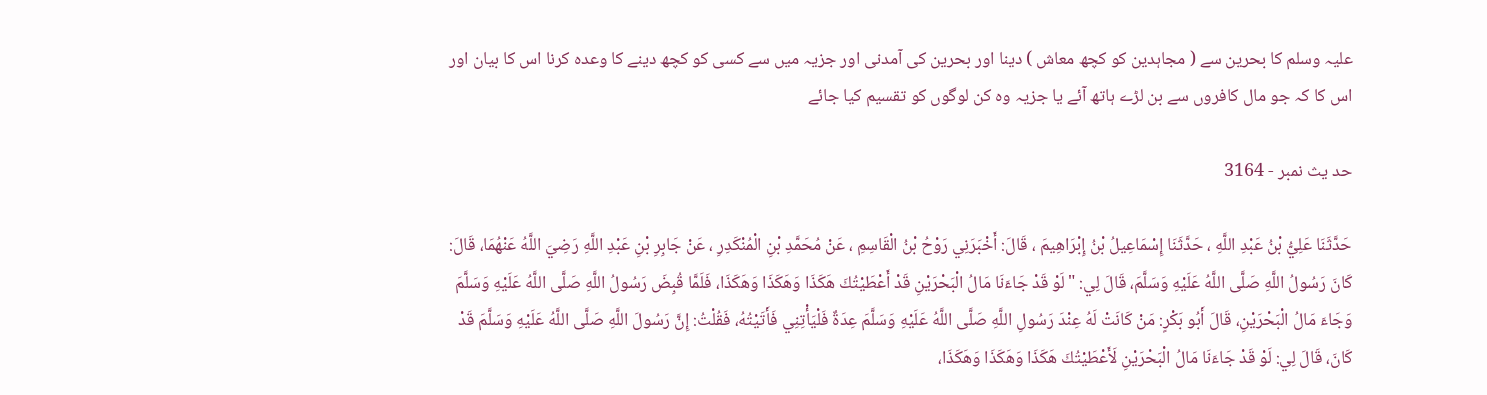علیہ وسلم کا بحرین سے ( مجاہدین کو کچھ معاش ) دینا اور بحرین کی آمدنی اور جزیہ میں سے کسی کو کچھ دینے کا وعدہ کرنا اس کا بیان اور اس کا کہ جو مال کافروں سے بن لڑے ہاتھ آئے یا جزیہ وہ کن لوگوں کو تقسیم کیا جائے

حد یث نمبر - 3164

حَدَّثَنَا عَلِيُّ بْنُ عَبْدِ اللَّهِ ، حَدَّثَنَا إِسْمَاعِيلُ بْنُ إِبْرَاهِيمَ ، قَالَ: أَخْبَرَنِي رَوْحُ بْنُ الْقَاسِمِ ، عَنْ مُحَمَّدِ بْنِ الْمُنْكَدِرِ ، عَنْ جَابِرِ بْنِ عَبْدِ اللَّهِ رَضِيَ اللَّهُ عَنْهُمَا، قَالَ: كَانَ رَسُولُ اللَّهِ صَلَّى اللَّهُ عَلَيْهِ وَسَلَّمَ، قَالَ لِي: "لَوْ قَدْ جَاءَنَا مَالُ الْبَحْرَيْنِ قَدْ أَعْطَيْتُكَ هَكَذَا وَهَكَذَا وَهَكَذَا، فَلَمَّا قُبِضَ رَسُولُ اللَّهِ صَلَّى اللَّهُ عَلَيْهِ وَسَلَّمَ وَجَاءَ مَالُ الْبَحْرَيْنِ، قَالَ أَبُو بَكْرٍ: مَنْ كَانَتْ لَهُ عِنْدَ رَسُولِ اللَّهِ صَلَّى اللَّهُ عَلَيْهِ وَسَلَّمَ عِدَةٌ فَلْيَأْتِنِي فَأَتَيْتُهُ، فَقُلْتُ: إِنَّ رَسُولَ اللَّهِ صَلَّى اللَّهُ عَلَيْهِ وَسَلَّمَ قَدْ كَانَ، قَالَ لِي: لَوْ قَدْ جَاءَنَا مَالُ الْبَحْرَيْنِ لَأَعْطَيْتُكَ هَكَذَا وَهَكَذَا وَهَكَذَا،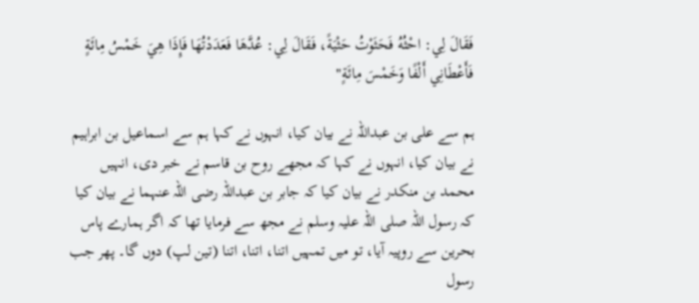فَقَالَ لِي: احْثُهُ فَحَثَوْتُ حَثْيَةً، فَقَالَ لِي: عُدَّهَا فَعَدَدْتُهَا فَإِذَا هِيَ خَمْسُ مِائَةٍ فَأَعْطَانِي أَلْفًا وَخَمْسَ مِائَةٍ"

ہم سے علی بن عبداللہ نے بیان کیا، انہوں نے کہا ہم سے اسماعیل بن ابراہیم نے بیان کیا، انہوں نے کہا کہ مجھے روح بن قاسم نے خبر دی، انہیں محمد بن منکدر نے بیان کیا کہ جابر بن عبداللہ رضی اللہ عنہما نے بیان کیا کہ رسول اللہ صلی اللہ علیہ وسلم نے مجھ سے فرمایا تھا کہ اگر ہمارے پاس بحرین سے روپیہ آیا، تو میں تمہیں اتنا، اتنا، اتنا (تین لپ) دوں گا۔ پھر جب رسول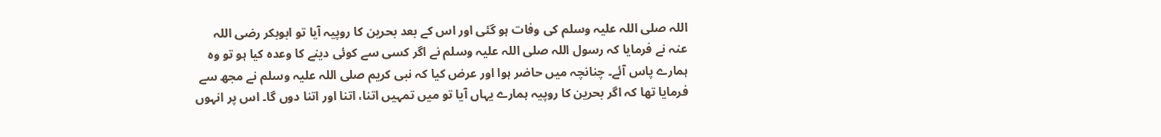اللہ صلی اللہ علیہ وسلم کی وفات ہو گئی اور اس کے بعد بحرین کا روپیہ آیا تو ابوبکر رضی اللہ عنہ نے فرمایا کہ رسول اللہ صلی اللہ علیہ وسلم نے اگر کسی سے کوئی دینے کا وعدہ کیا ہو تو وہ ہمارے پاس آئے۔ چنانچہ میں حاضر ہوا اور عرض کیا کہ نبی کریم صلی اللہ علیہ وسلم نے مجھ سے فرمایا تھا کہ اگر بحرین کا روپیہ ہمارے یہاں آیا تو میں تمہیں اتنا، اتنا اور اتنا دوں گا۔ اس پر انہوں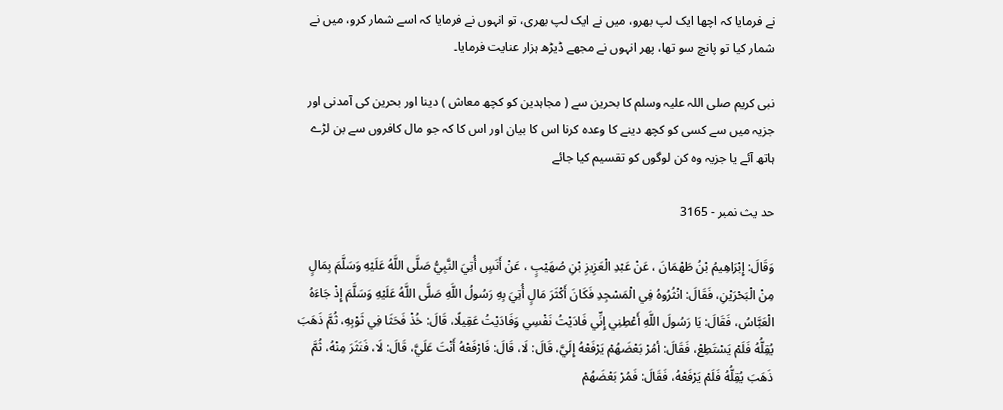نے فرمایا کہ اچھا ایک لپ بھرو، میں نے ایک لپ بھری، تو انہوں نے فرمایا کہ اسے شمار کرو، میں نے شمار کیا تو پانچ سو تھا، پھر انہوں نے مجھے ڈیڑھ ہزار عنایت فرمایا۔

نبی کریم صلی اللہ علیہ وسلم کا بحرین سے ( مجاہدین کو کچھ معاش ) دینا اور بحرین کی آمدنی اور جزیہ میں سے کسی کو کچھ دینے کا وعدہ کرنا اس کا بیان اور اس کا کہ جو مال کافروں سے بن لڑے ہاتھ آئے یا جزیہ وہ کن لوگوں کو تقسیم کیا جائے

حد یث نمبر - 3165

وَقَالَ: إِبْرَاهِيمُ بْنُ طَهْمَانَ ، عَنْ عَبْدِ الْعَزِيزِ بْنِ صُهَيْبٍ ، عَنْ أَنَسٍ أُتِيَ النَّبِيُّ صَلَّى اللَّهُ عَلَيْهِ وَسَلَّمَ بِمَالٍ مِنْ الْبَحْرَيْنِ، فَقَالَ: انْثُرُوهُ فِي الْمَسْجِدِ فَكَانَ أَكْثَرَ مَالٍ أُتِيَ بِهِ رَسُولُ اللَّهِ صَلَّى اللَّهُ عَلَيْهِ وَسَلَّمَ إِذْ جَاءَهُ الْعَبَّاسُ، فَقَالَ: يَا رَسُولَ اللَّهِ أَعْطِنِي إِنِّي فَادَيْتُ نَفْسِي وَفَادَيْتُ عَقِيلًا، قَالَ: خُذْ فَحَثَا فِي ثَوْبِهِ، ثُمَّ ذَهَبَ يُقِلُّهُ فَلَمْ يَسْتَطِعْ، فَقَالَ: أمُرْ بَعْضَهُمْ يَرْفَعْهُ إِلَيَّ، قَالَ: لَا، قَالَ: فَارْفَعْهُ أَنْتَ عَلَيَّ، قَالَ: لَا، فَنَثَرَ مِنْهُ، ثُمَّ ذَهَبَ يُقِلُّهُ فَلَمْ يَرْفَعْهُ، فَقَالَ: فَمُرْ بَعْضَهُمْ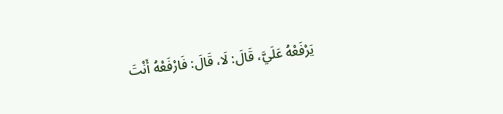يَرْفَعْهُ عَلَيَّ، قَالَ: لَا، قَالَ: فَارْفَعْهُ أَنْتَ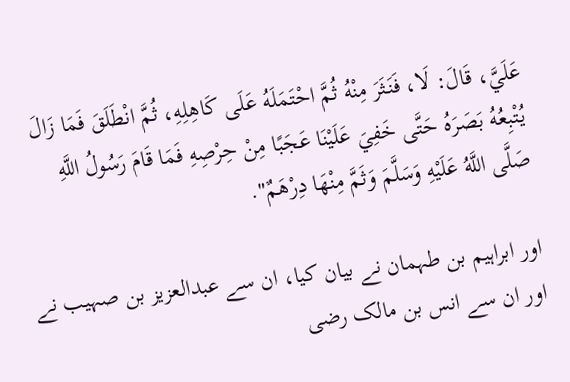عَلَيَّ، قَالَ: لَا، فَنَثَرَ مِنْهُ ثُمَّ احْتَمَلَهُ عَلَى كَاهِلِهِ، ثُمَّ انْطَلَقَ فَمَا زَالَ يُتْبِعُهُ بَصَرَهُ حَتَّى خَفِيَ عَلَيْنَا عَجَبًا مِنْ حِرْصِهِ فَمَا قَامَ رَسُولُ اللَّهِ صَلَّى اللَّهُ عَلَيْهِ وَسَلَّمَ وَثَمَّ مِنْهَا دِرْهَمٌ".

اور ابراہیم بن طہمان نے بیان کیا، ان سے عبدالعزیز بن صہیب نے اور ان سے انس بن مالک رضی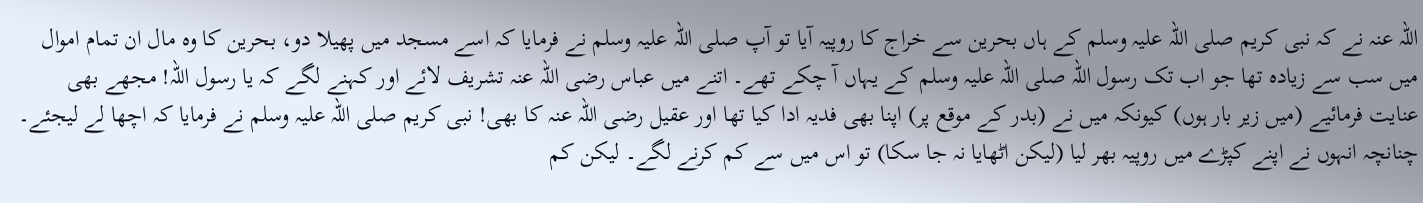اللہ عنہ نے کہ نبی کریم صلی اللہ علیہ وسلم کے ہاں بحرین سے خراج کا روپیہ آیا تو آپ صلی اللہ علیہ وسلم نے فرمایا کہ اسے مسجد میں پھیلا دو، بحرین کا وہ مال ان تمام اموال میں سب سے زیادہ تھا جو اب تک رسول اللہ صلی اللہ علیہ وسلم کے یہاں آ چکے تھے۔ اتنے میں عباس رضی اللہ عنہ تشریف لائے اور کہنے لگے کہ یا رسول اللہ! مجھے بھی عنایت فرمائیے (میں زیر بار ہوں) کیونکہ میں نے (بدر کے موقع پر) اپنا بھی فدیہ ادا کیا تھا اور عقیل رضی اللہ عنہ کا بھی! نبی کریم صلی اللہ علیہ وسلم نے فرمایا کہ اچھا لے لیجئے۔ چنانچہ انہوں نے اپنے کپڑے میں روپیہ بھر لیا (لیکن اٹھایا نہ جا سکا) تو اس میں سے کم کرنے لگے۔ لیکن کم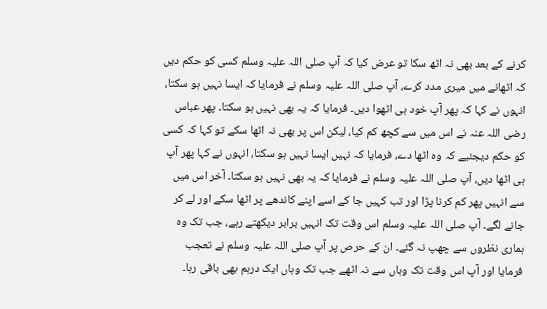کرنے کے بعد بھی نہ اٹھ سکا تو عرض کیا کہ آپ صلی اللہ علیہ وسلم کسی کو حکم دیں کہ اٹھانے میں میری مدد کرے، آپ صلی اللہ علیہ وسلم نے فرمایا کہ ایسا نہیں ہو سکتا، انہوں نے کہا کہ پھر آپ خود ہی اٹھوا دیں۔ فرمایا کہ یہ بھی نہیں ہو سکتا۔ پھر عباس رضی اللہ عنہ نے اس میں سے کچھ کم کیا، لیکن اس پر بھی نہ اٹھا سکے تو کہا کہ کسی کو حکم دیجئیے کہ وہ اٹھا دے، فرمایا کہ نہیں ایسا نہیں ہو سکتا، انہوں نے کہا پھر آپ ہی اٹھا دیں، آپ صلی اللہ علیہ وسلم نے فرمایا کہ یہ بھی نہیں ہو سکتا۔ آخر اس میں سے انہیں پھر کم کرنا پڑا اور تب کہیں جا کے اسے اپنے کاندھے پر اٹھا سکے اور لے کر جانے لگے۔ آپ صلی اللہ علیہ وسلم اس وقت تک انہیں برابر دیکھتے رہے، جب تک وہ ہماری نظروں سے چھپ نہ گئے۔ ان کے حرص پر آپ صلی اللہ علیہ وسلم نے تعجب فرمایا اور آپ اس وقت تک وہاں سے نہ اٹھے جب تک وہاں ایک درہم بھی باقی رہا۔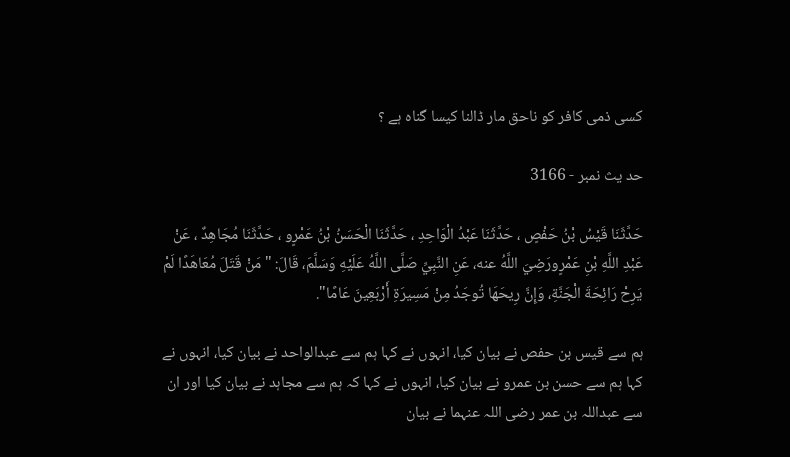کسی ذمی کافر کو ناحق مار ڈالنا کیسا گناہ ہے ؟

حد یث نمبر - 3166

حَدَّثَنَا قَيْسُ بْنُ حَفْصٍ ، حَدَّثَنَا عَبْدُ الْوَاحِدِ ، حَدَّثَنَا الْحَسَنُ بْنُ عَمْرٍو ، حَدَّثَنَا مُجَاهِدٌ ، عَنْ عَبْدِ اللَّهِ بْنِ عَمْرٍورَضِيَ اللَّهُ عنه، عَنِ النَّبِيِّ صَلَّى اللَّهُ عَلَيْهِ وَسَلَّمَ، قَالَ: "مَنْ قَتَلَ مُعَاهَدًا لَمْ يَرِحْ رَائِحَةَ الْجَنَّةِ، وَإِنَّ رِيحَهَا تُوجَدُ مِنْ مَسِيرَةِ أَرْبَعِينَ عَامًا".

ہم سے قیس بن حفص نے بیان کیا، انہوں نے کہا ہم سے عبدالواحد نے بیان کیا، انہوں نے کہا ہم سے حسن بن عمرو نے بیان کیا، انہوں نے کہا کہ ہم سے مجاہد نے بیان کیا اور ان سے عبداللہ بن عمر رضی اللہ عنہما نے بیان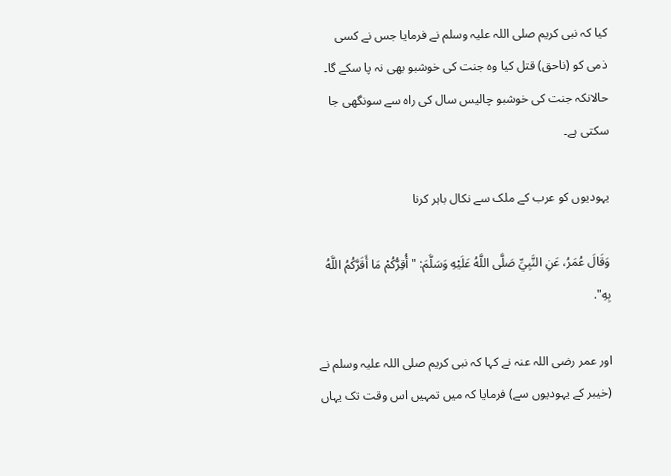کیا کہ نبی کریم صلی اللہ علیہ وسلم نے فرمایا جس نے کسی ذمی کو (ناحق) قتل کیا وہ جنت کی خوشبو بھی نہ پا سکے گا۔ حالانکہ جنت کی خوشبو چالیس سال کی راہ سے سونگھی جا سکتی ہے۔

یہودیوں کو عرب کے ملک سے نکال باہر کرنا

وَقَالَ عُمَرُ، عَنِ النَّبِيِّ صَلَّى اللَّهُ عَلَيْهِ وَسَلَّمَ: "أُقِرُّكُمْ مَا أَقَرَّكُمُ اللَّهُ بِهِ".

اور عمر رضی اللہ عنہ نے کہا کہ نبی کریم صلی اللہ علیہ وسلم نے (خیبر کے یہودیوں سے) فرمایا کہ میں تمہیں اس وقت تک یہاں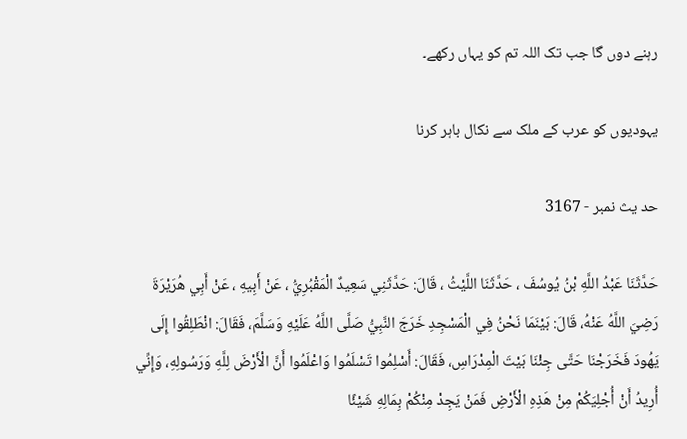رہنے دوں گا جب تک اللہ تم کو یہاں رکھے۔

یہودیوں کو عرب کے ملک سے نکال باہر کرنا

حد یث نمبر - 3167

حَدَّثَنَا عَبْدُ اللَّهِ بْنُ يُوسُفَ ، حَدَّثَنَا اللَّيْثُ ، قَالَ: حَدَّثَنِي سَعِيدٌ الْمَقْبُرِيُّ ، عَنْ أَبِيهِ ، عَنْ أَبِي هُرَيْرَةَ رَضِيَ اللَّهُ عَنْهُ، قَالَ: بَيْنَمَا نَحْنُ فِي الْمَسْجِدِ خَرَجَ النَّبِيُّ صَلَّى اللَّهُ عَلَيْهِ وَسَلَّمَ، فَقَالَ: انْطَلِقُوا إِلَى يَهُودَ فَخَرَجْنَا حَتَّى جِئْنَا بَيْتَ الْمِدْرَاسِ، فَقَالَ: أَسْلِمُوا تَسْلَمُوا وَاعْلَمُوا أَنَّ الْأَرْضَ لِلَّهِ وَرَسُولِهِ، وَإِنِّي أُرِيدُ أَنْ أُجْلِيَكُمْ مِنْ هَذِهِ الْأَرْضِ فَمَنْ يَجِدْ مِنْكُمْ بِمَالِهِ شَيْئًا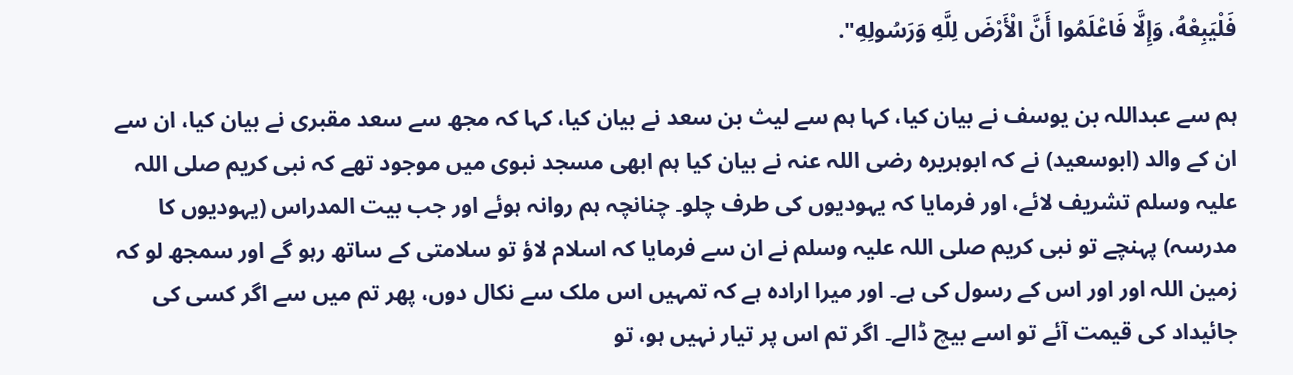فَلْيَبِعْهُ، وَإِلَّا فَاعْلَمُوا أَنَّ الْأَرْضَ لِلَّهِ وَرَسُولِهِ".

ہم سے عبداللہ بن یوسف نے بیان کیا، کہا ہم سے لیث بن سعد نے بیان کیا، کہا کہ مجھ سے سعد مقبری نے بیان کیا، ان سے ان کے والد (ابوسعید) نے کہ ابوہریرہ رضی اللہ عنہ نے بیان کیا ہم ابھی مسجد نبوی میں موجود تھے کہ نبی کریم صلی اللہ علیہ وسلم تشریف لائے، اور فرمایا کہ یہودیوں کی طرف چلو۔ چنانچہ ہم روانہ ہوئے اور جب بیت المدراس (یہودیوں کا مدرسہ) پہنچے تو نبی کریم صلی اللہ علیہ وسلم نے ان سے فرمایا کہ اسلام لاؤ تو سلامتی کے ساتھ رہو گے اور سمجھ لو کہ زمین اللہ اور اور اس کے رسول کی ہے۔ اور میرا ارادہ ہے کہ تمہیں اس ملک سے نکال دوں، پھر تم میں سے اگر کسی کی جائیداد کی قیمت آئے تو اسے بیچ ڈالے۔ اگر تم اس پر تیار نہیں ہو، تو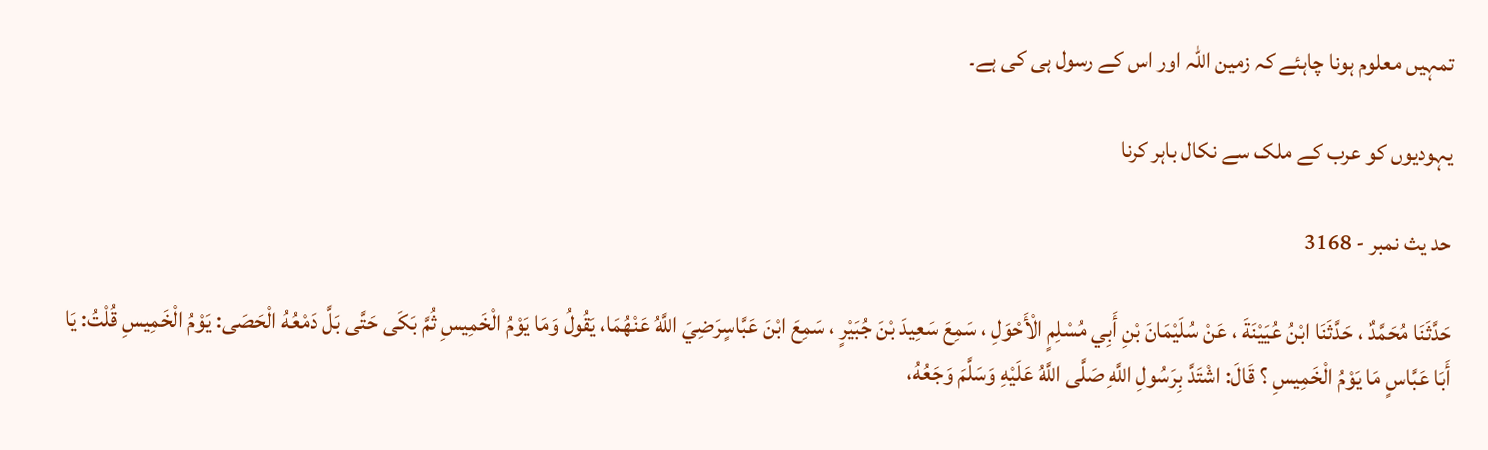تمہیں معلوم ہونا چاہئے کہ زمین اللہ اور اس کے رسول ہی کی ہے۔

یہودیوں کو عرب کے ملک سے نکال باہر کرنا

حد یث نمبر - 3168

حَدَّثَنَا مُحَمَّدٌ ، حَدَّثَنَا ابْنُ عُيَيْنَةَ ، عَنْ سُلَيْمَانَ بْنِ أَبِي مُسْلِمٍ الْأَحْوَلِ ، سَمِعَ سَعِيدَ بْنَ جُبَيْرٍ ، سَمِعَ ابْنَ عَبَّاسٍرَضِيَ اللَّهُ عَنْهُمَا، يَقُولُ وَمَا يَوْمُ الْخَمِيسِ ثُمَّ بَكَى حَتَّى بَلَّ دَمْعُهُ الْحَصَى: يَوْمُ الْخَمِيسِ قُلْتُ: يَا أَبَا عَبَّاسٍ مَا يَوْمُ الْخَمِيسِ ؟ قَالَ: اشْتَدَّ بِرَسُولِ اللَّهِ صَلَّى اللَّهُ عَلَيْهِ وَسَلَّمَ وَجَعُهُ،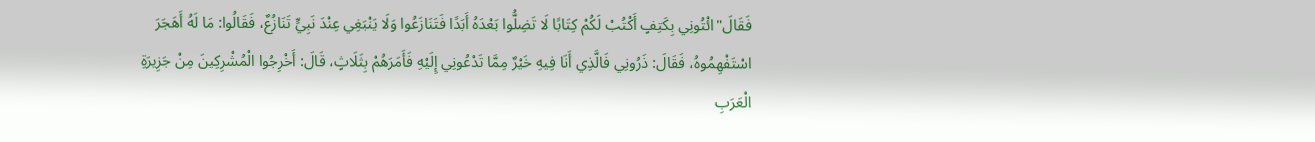فَقَالَ"ائْتُونِي بِكَتِفٍ أَكْتُبْ لَكُمْ كِتَابًا لَا تَضِلُّوا بَعْدَهُ أَبَدًا فَتَنَازَعُوا وَلَا يَنْبَغِي عِنْدَ نَبِيٍّ تَنَازُعٌ، فَقَالُوا: مَا لَهُ أَهَجَرَ اسْتَفْهِمُوهُ، فَقَالَ: ذَرُونِي فَالَّذِي أَنَا فِيهِ خَيْرٌ مِمَّا تَدْعُونِي إِلَيْهِ فَأَمَرَهُمْ بِثَلَاثٍ، قَالَ: أَخْرِجُوا الْمُشْرِكِينَ مِنْ جَزِيرَةِ الْعَرَبِ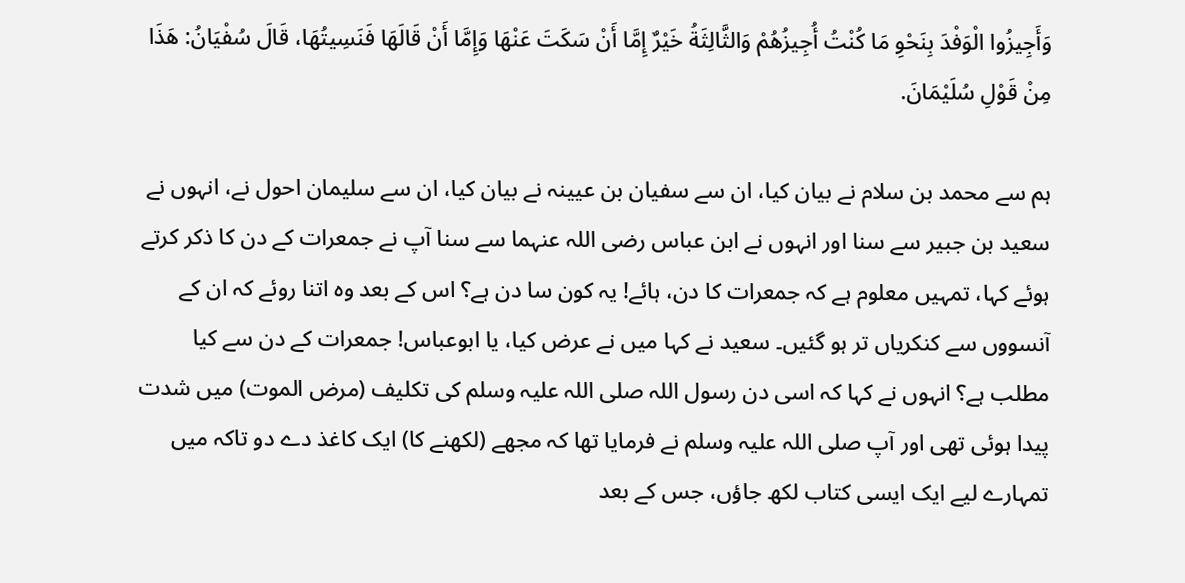وَأَجِيزُوا الْوَفْدَ بِنَحْوِ مَا كُنْتُ أُجِيزُهُمْ وَالثَّالِثَةُ خَيْرٌ إِمَّا أَنْ سَكَتَ عَنْهَا وَإِمَّا أَنْ قَالَهَا فَنَسِيتُهَا، قَالَ سُفْيَانُ: هَذَا مِنْ قَوْلِ سُلَيْمَانَ.

ہم سے محمد بن سلام نے بیان کیا، ان سے سفیان بن عیینہ نے بیان کیا، ان سے سلیمان احول نے، انہوں نے سعید بن جبیر سے سنا اور انہوں نے ابن عباس رضی اللہ عنہما سے سنا آپ نے جمعرات کے دن کا ذکر کرتے ہوئے کہا، تمہیں معلوم ہے کہ جمعرات کا دن، ہائے! یہ کون سا دن ہے؟ اس کے بعد وہ اتنا روئے کہ ان کے آنسووں سے کنکریاں تر ہو گئیں۔ سعید نے کہا میں نے عرض کیا، یا ابوعباس! جمعرات کے دن سے کیا مطلب ہے؟ انہوں نے کہا کہ اسی دن رسول اللہ صلی اللہ علیہ وسلم کی تکلیف (مرض الموت) میں شدت پیدا ہوئی تھی اور آپ صلی اللہ علیہ وسلم نے فرمایا تھا کہ مجھے (لکھنے کا) ایک کاغذ دے دو تاکہ میں تمہارے لیے ایک ایسی کتاب لکھ جاؤں، جس کے بعد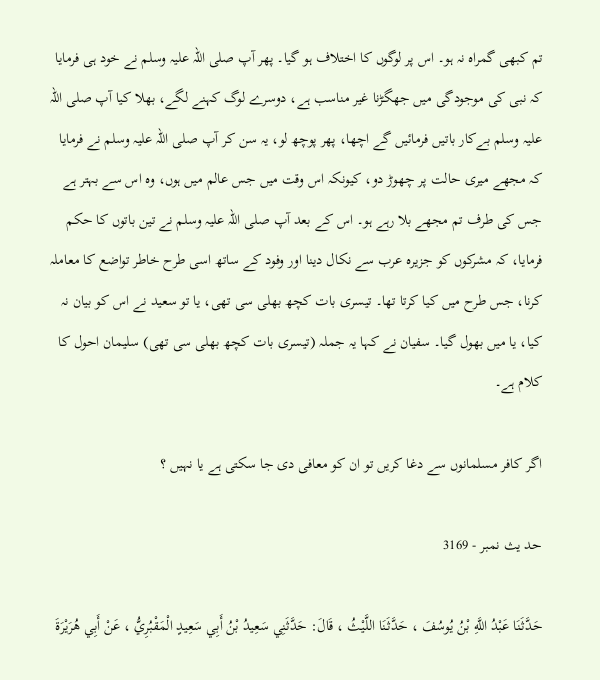تم کبھی گمراہ نہ ہو۔ اس پر لوگوں کا اختلاف ہو گیا۔ پھر آپ صلی اللہ علیہ وسلم نے خود ہی فرمایا کہ نبی کی موجودگی میں جھگڑنا غیر مناسب ہے، دوسرے لوگ کہنے لگے، بھلا کیا آپ صلی اللہ علیہ وسلم بےکار باتیں فرمائیں گے اچھا، پھر پوچھ لو، یہ سن کر آپ صلی اللہ علیہ وسلم نے فرمایا کہ مجھے میری حالت پر چھوڑ دو، کیونکہ اس وقت میں جس عالم میں ہوں، وہ اس سے بہتر ہے جس کی طرف تم مجھے بلا رہے ہو۔ اس کے بعد آپ صلی اللہ علیہ وسلم نے تین باتوں کا حکم فرمایا، کہ مشرکوں کو جزیرہ عرب سے نکال دینا اور وفود کے ساتھ اسی طرح خاطر تواضع کا معاملہ کرنا، جس طرح میں کیا کرتا تھا۔ تیسری بات کچھ بھلی سی تھی، یا تو سعید نے اس کو بیان نہ کیا، یا میں بھول گیا۔ سفیان نے کہا یہ جملہ (تیسری بات کچھ بھلی سی تھی) سلیمان احول کا کلام ہے۔

اگر کافر مسلمانوں سے دغا کریں تو ان کو معافی دی جا سکتی ہے یا نہیں ؟

حد یث نمبر - 3169

حَدَّثَنَا عَبْدُ اللَّهِ بْنُ يُوسُفَ ، حَدَّثَنَا اللَّيْثُ ، قَالَ: حَدَّثَنِي سَعِيدُ بْنُ أَبِي سَعِيدٍ الْمَقْبُرِيُّ ، عَنْ أَبِي هُرَيْرَةَ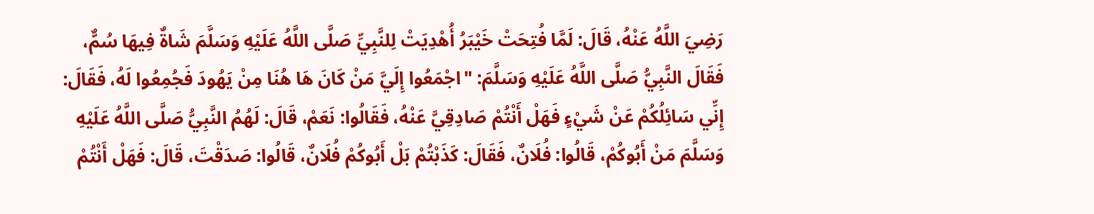رَضِيَ اللَّهُ عَنْهُ، قَالَ: لَمَّا فُتِحَتْ خَيْبَرُ أُهْدِيَتْ لِلنَّبِيِّ صَلَّى اللَّهُ عَلَيْهِ وَسَلَّمَ شَاةٌ فِيهَا سُمٌّ، فَقَالَ النَّبِيُّ صَلَّى اللَّهُ عَلَيْهِ وَسَلَّمَ: "اجْمَعُوا إِلَيَّ مَنْ كَانَ هَا هُنَا مِنْ يَهُودَ فَجُمِعُوا لَهُ، فَقَالَ: إِنِّي سَائِلُكُمْ عَنْ شَيْءٍ فَهَلْ أَنْتُمْ صَادِقِيَّ عَنْهُ، فَقَالُوا: نَعَمْ، قَالَ: لَهُمُ النَّبِيُّ صَلَّى اللَّهُ عَلَيْهِ وَسَلَّمَ مَنْ أَبُوكُمْ، قَالُوا: فُلَانٌ، فَقَالَ: كَذَبْتُمْ بَلْ أَبُوكُمْ فُلَانٌ، قَالُوا: صَدَقْتَ، قَالَ: فَهَلْ أَنْتُمْ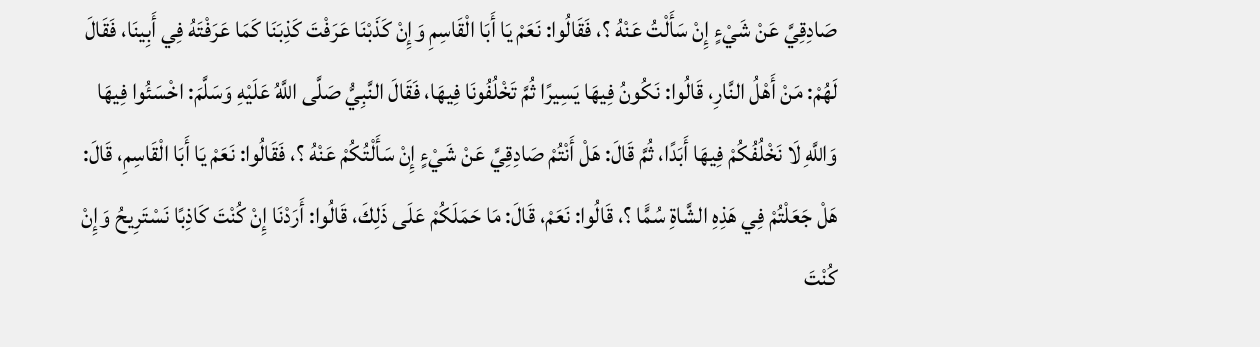صَادِقِيَّ عَنْ شَيْءٍ إِنْ سَأَلْتُ عَنْهُ ؟، فَقَالُوا: نَعَمْ يَا أَبَا الْقَاسِمِ وَإِنْ كَذَبْنَا عَرَفْتَ كَذِبَنَا كَمَا عَرَفْتَهُ فِي أَبِينَا، فَقَالَ لَهُمْ: مَنْ أَهْلُ النَّارِ، قَالُوا: نَكُونُ فِيهَا يَسِيرًا ثُمَّ تَخْلُفُونَا فِيهَا، فَقَالَ النَّبِيُّ صَلَّى اللَّهُ عَلَيْهِ وَسَلَّمَ: اخْسَئُوا فِيهَا وَاللَّهِ لَا نَخْلُفُكُمْ فِيهَا أَبَدًا، ثُمَّ قَالَ: هَلْ أَنْتُمْ صَادِقِيَّ عَنْ شَيْءٍ إِنْ سَأَلْتُكُمْ عَنْهُ ؟، فَقَالُوا: نَعَمْ يَا أَبَا الْقَاسِمِ، قَالَ: هَلْ جَعَلْتُمْ فِي هَذِهِ الشَّاةِ سُمًّا ؟، قَالُوا: نَعَمْ، قَالَ: مَا حَمَلَكُمْ عَلَى ذَلِكَ، قَالُوا: أَرَدْنَا إِنْ كُنْتَ كَاذِبًا نَسْتَرِيحُ وَإِنْ كُنْتَ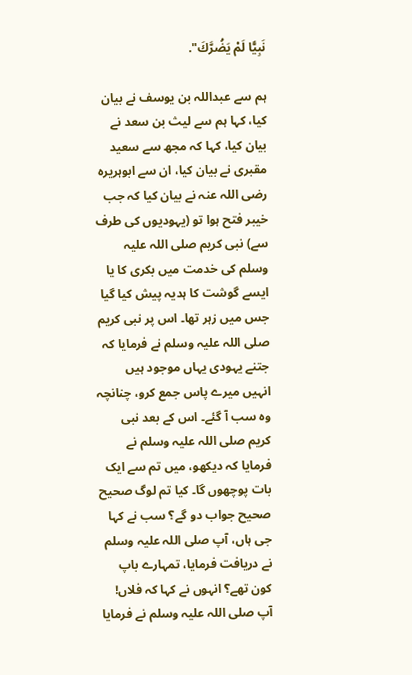نَبِيًّا لَمْ يَضُرَّكَ".

ہم سے عبداللہ بن یوسف نے بیان کیا، کہا ہم سے لیث بن سعد نے بیان کیا، کہا کہ مجھ سے سعید مقبری نے بیان کیا، ان سے ابوہریرہ رضی اللہ عنہ نے بیان کیا کہ جب خیبر فتح ہوا تو (یہودیوں کی طرف سے) نبی کریم صلی اللہ علیہ وسلم کی خدمت میں بکری کا یا ایسے گوشت کا ہدیہ پیش کیا گیا جس میں زہر تھا۔ اس پر نبی کریم صلی اللہ علیہ وسلم نے فرمایا کہ جتنے یہودی یہاں موجود ہیں انہیں میرے پاس جمع کرو، چنانچہ وہ سب آ گئے۔ اس کے بعد نبی کریم صلی اللہ علیہ وسلم نے فرمایا کہ دیکھو، میں تم سے ایک بات پوچھوں گا۔ کیا تم لوگ صحیح صحیح جواب دو گے؟ سب نے کہا جی ہاں، آپ صلی اللہ علیہ وسلم نے دریافت فرمایا، تمہارے باپ کون تھے؟ انہوں نے کہا کہ فلاں! آپ صلی اللہ علیہ وسلم نے فرمایا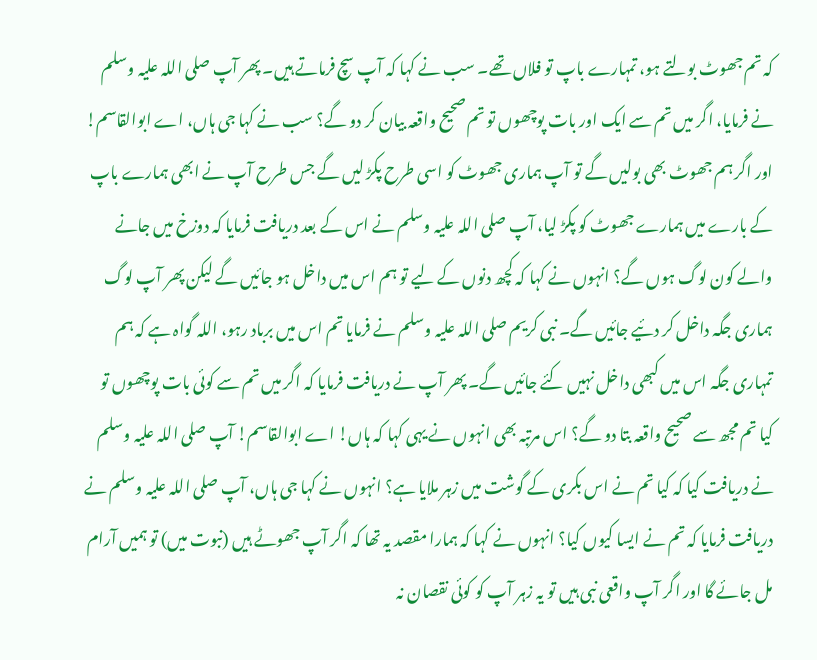کہ تم جھوٹ بولتے ہو، تمہارے باپ تو فلاں تھے۔ سب نے کہا کہ آپ سچ فرماتے ہیں۔ پھر آپ صلی اللہ علیہ وسلم نے فرمایا، اگر میں تم سے ایک اور بات پوچھوں تو تم صحیح واقعہ بیان کر دو گے؟ سب نے کہا جی ہاں، اے ابوالقاسم! اور اگر ہم جھوٹ بھی بولیں گے تو آپ ہماری جھوٹ کو اسی طرح پکڑ لیں گے جس طرح آپ نے ابھی ہمارے باپ کے بارے میں ہمارے جھوٹ کو پکڑ لیا، آپ صلی اللہ علیہ وسلم نے اس کے بعد دریافت فرمایا کہ دوزخ میں جانے والے کون لوگ ہوں گے؟ انہوں نے کہا کہ کچھ دنوں کے لیے تو ہم اس میں داخل ہو جائیں گے لیکن پھر آپ لوگ ہماری جگہ داخل کر دئیے جائیں گے۔ نبی کریم صلی اللہ علیہ وسلم نے فرمایا تم اس میں برباد رہو، اللہ گواہ ہے کہ ہم تمہاری جگہ اس میں کبھی داخل نہیں کئے جائیں گے۔ پھر آپ نے دریافت فرمایا کہ اگر میں تم سے کوئی بات پوچھوں تو کیا تم مجھ سے صحیح واقعہ بتا دو گے؟ اس مرتبہ بھی انہوں نے یہی کہا کہ ہاں! اے ابوالقاسم! آپ صلی اللہ علیہ وسلم نے دریافت کیا کہ کیا تم نے اس بکری کے گوشت میں زہر ملایا ہے؟ انہوں نے کہا جی ہاں، آپ صلی اللہ علیہ وسلم نے دریافت فرمایا کہ تم نے ایسا کیوں کیا؟ انہوں نے کہا کہ ہمارا مقصد یہ تھا کہ اگر آپ جھوٹے ہیں (نبوت میں) تو ہمیں آرام مل جائے گا اور اگر آپ واقعی نبی ہیں تو یہ زہر آپ کو کوئی نقصان نہ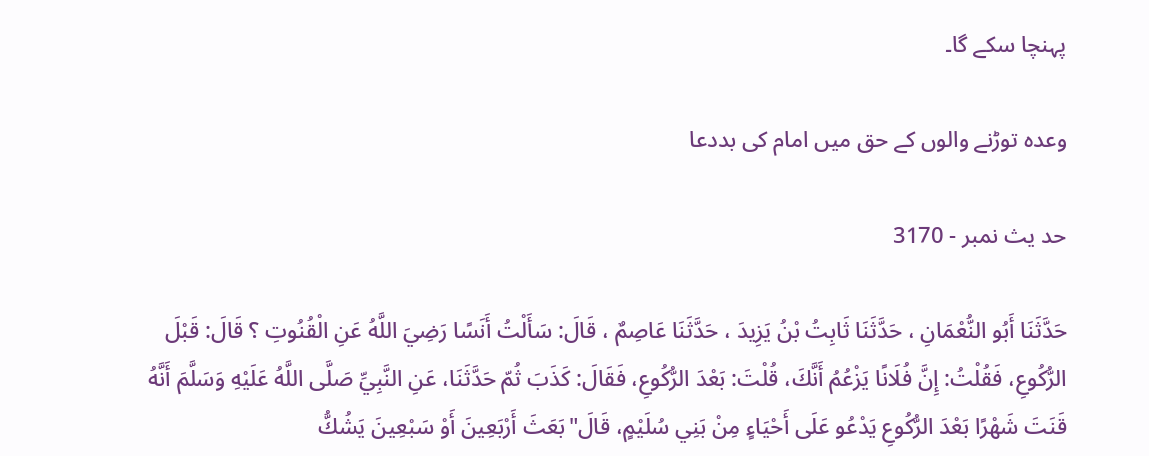پہنچا سکے گا۔

وعدہ توڑنے والوں کے حق میں امام کی بددعا

حد یث نمبر - 3170

حَدَّثَنَا أَبُو النُّعْمَانِ ، حَدَّثَنَا ثَابِتُ بْنُ يَزِيدَ ، حَدَّثَنَا عَاصِمٌ ، قَالَ: سَأَلْتُ أَنَسًا رَضِيَ اللَّهُ عَنِ الْقُنُوتِ ؟ قَالَ: قَبْلَ الرُّكُوعِ، فَقُلْتُ: إِنَّ فُلَانًا يَزْعُمُ أَنَّكَ، قُلْتَ: بَعْدَ الرُّكُوعِ، فَقَالَ: كَذَبَ ثُمّ حَدَّثَنَا، عَنِ النَّبِيِّ صَلَّى اللَّهُ عَلَيْهِ وَسَلَّمَ أَنَّهُ قَنَتَ شَهْرًا بَعْدَ الرُّكُوعِ يَدْعُو عَلَى أَحْيَاءٍ مِنْ بَنِي سُلَيْمٍ، قَالَ"بَعَثَ أَرْبَعِينَ أَوْ سَبْعِينَ يَشُكُّ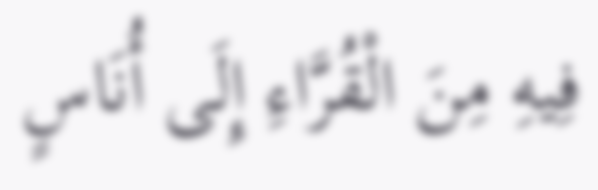فِيهِ مِنَ الْقُرَّاءِ إِلَى أُنَاسٍ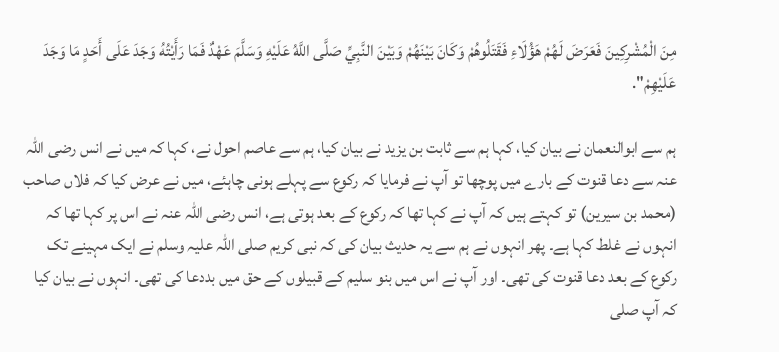مِنَ الْمُشْرِكِينَ فَعَرَضَ لَهُمْ هَؤُلَاءِ فَقَتَلُوهُمْ وَكَانَ بَيْنَهُمْ وَبَيْنَ النَّبِيِّ صَلَّى اللَّهُ عَلَيْهِ وَسَلَّمَ عَهْدٌ فَمَا رَأَيْتُهُ وَجَدَ عَلَى أَحَدٍ مَا وَجَدَ عَلَيْهِمْ".

ہم سے ابوالنعمان نے بیان کیا، کہا ہم سے ثابت بن یزید نے بیان کیا، ہم سے عاصم احول نے، کہا کہ میں نے انس رضی اللہ عنہ سے دعا قنوت کے بارے میں پوچھا تو آپ نے فرمایا کہ رکوع سے پہلے ہونی چاہئے، میں نے عرض کیا کہ فلاں صاحب (محمد بن سیرین) تو کہتے ہیں کہ آپ نے کہا تھا کہ رکوع کے بعد ہوتی ہے، انس رضی اللہ عنہ نے اس پر کہا تھا کہ انہوں نے غلط کہا ہے۔ پھر انہوں نے ہم سے یہ حدیث بیان کی کہ نبی کریم صلی اللہ علیہ وسلم نے ایک مہینے تک رکوع کے بعد دعا قنوت کی تھی۔ اور آپ نے اس میں بنو سلیم کے قبیلوں کے حق میں بددعا کی تھی۔ انہوں نے بیان کیا کہ آپ صلی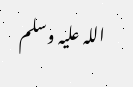اللہ علیہ وسلم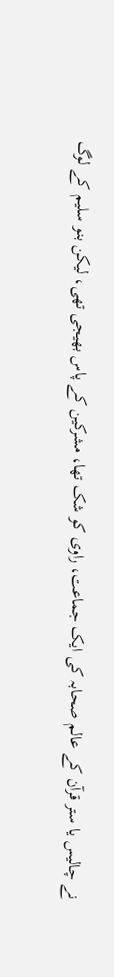نے چالیس یا ستر قرآن کے عالم صحابہ کی ایک جماعت، راوی کو شک تھا، مشرکین کے پاس بھیجی تھی، لیکن بنو سلیم کے لوگ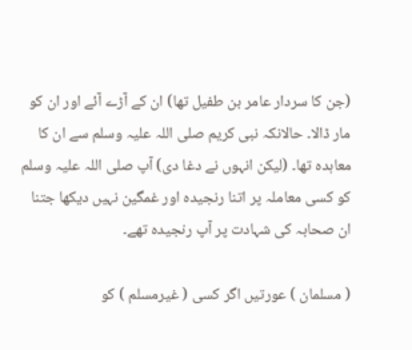(جن کا سردار عامر بن طفیل تھا) ان کے آڑے آئے اور ان کو مار ڈالا۔ حالانکہ نبی کریم صلی اللہ علیہ وسلم سے ان کا معاہدہ تھا۔ (لیکن انہوں نے دغا دی) آپ صلی اللہ علیہ وسلم کو کسی معاملہ پر اتنا رنجیدہ اور غمگین نہیں دیکھا جتنا ان صحابہ کی شہادت پر آپ رنجیدہ تھے۔

( مسلمان ) عورتیں اگر کسی ( غیرمسلم ) کو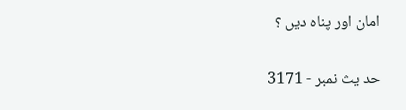امان اور پناہ دیں ؟

حد یث نمبر - 3171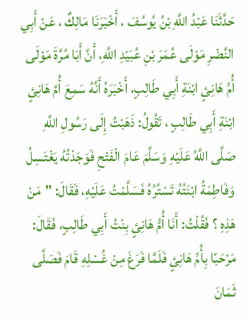حَدَّثَنَا عَبْدُ اللَّهِ بْنُ يُوسُفَ ، أَخْبَرَنَا مَالِكٌ ، عَنْ أَبِي النَّضْرِ مَوْلَى عُمَرَ بْنِ عُبَيْدِ اللَّهِ، أَنَّ أَبَا مُرَّةَ مَوْلَى أُمِّ هَانِئٍ ابْنَةِ أَبِي طَالِبٍ، أَخْبَرَهُ أَنَّهُ سَمِعَ أُمَّ هَانِئٍ ابْنَةِ أَبِي طَالِبٍ ، تَقُولُ: ذَهَبْتُ إِلَى رَسُولِ اللَّهِ صَلَّى اللَّهُ عَلَيْهِ وَسَلَّمَ عَامَ الْفَتْحِ فَوَجَدْتُهُ يَغْتَسِلُ وَفَاطِمَةُ ابْنَتُهُ تَسْتُرُهُ فَسَلَّمْتُ عَلَيْهِ، فَقَالَ: "مَنْ هَذِهِ ؟ فَقُلْتُ: أَنَا أُمُّ هَانِئٍ بِنْتُ أَبِي طَالِبٍ، فَقَالَ: مَرْحَبًا بِأُمِّ هَانِئٍ فَلَمَّا فَرَغَ مِنْ غُسْلِهِ قَامَ فَصَلَّى ثَمَانَ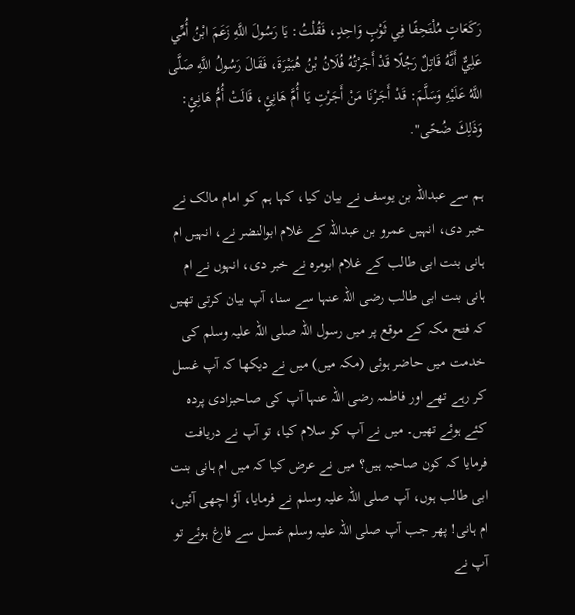رَكَعَاتٍ مُلْتَحِفًا فِي ثَوْبٍ وَاحِدٍ، فَقُلْتُ: يَا رَسُولَ اللَّهِ زَعَمَ ابْنُ أُمِّي عَلِيٌّ أَنَّهُ قَاتِلٌ رَجُلًا قَدْ أَجَرْتُهُ فُلَانُ بْنُ هُبَيْرَةَ، فَقَالَ رَسُولُ اللَّهِ صَلَّى اللَّهُ عَلَيْهِ وَسَلَّمَ: قَدْ أَجَرْنَا مَنْ أَجَرْتِ يَا أُمَّ هَانِئٍ، قَالَتْ أُمُّ هَانِئٍ: وَذَلِكَ ضُحًى".

ہم سے عبداللہ بن یوسف نے بیان کیا، کہا ہم کو امام مالک نے خبر دی، انہیں عمرو بن عبداللہ کے غلام ابوالنضر نے، انہیں ام ہانی بنت ابی طالب کے غلام ابومرہ نے خبر دی، انہوں نے ام ہانی بنت ابی طالب رضی اللہ عنہا سے سنا، آپ بیان کرتی تھیں کہ فتح مکہ کے موقع پر میں رسول اللہ صلی اللہ علیہ وسلم کی خدمت میں حاضر ہوئی (مکہ میں) میں نے دیکھا کہ آپ غسل کر رہے تھے اور فاطمہ رضی اللہ عنہا آپ کی صاحبزادی پردہ کئے ہوئے تھیں۔ میں نے آپ کو سلام کیا، تو آپ نے دریافت فرمایا کہ کون صاحبہ ہیں؟ میں نے عرض کیا کہ میں ام ہانی بنت ابی طالب ہوں، آپ صلی اللہ علیہ وسلم نے فرمایا، آؤ اچھی آئیں، ام ہانی! پھر جب آپ صلی اللہ علیہ وسلم غسل سے فارغ ہوئے تو آپ نے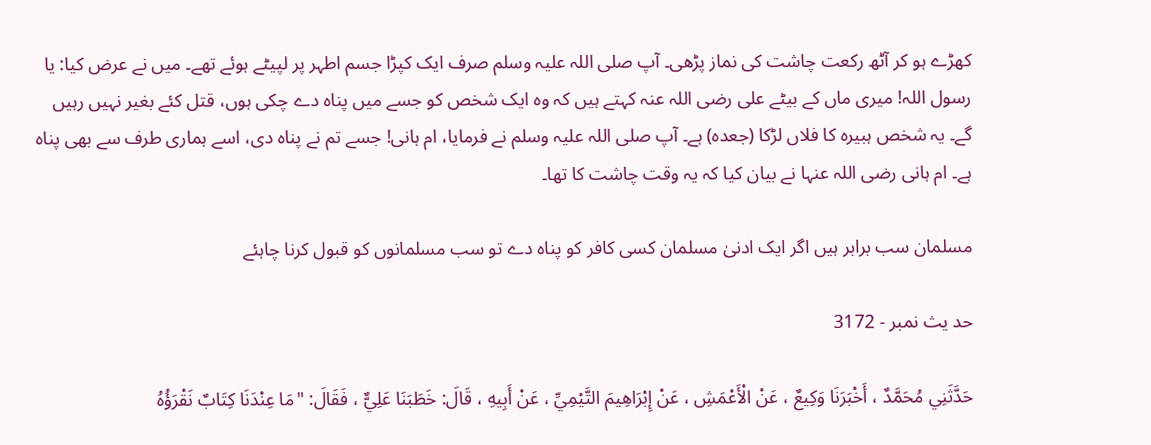کھڑے ہو کر آٹھ رکعت چاشت کی نماز پڑھی۔ آپ صلی اللہ علیہ وسلم صرف ایک کپڑا جسم اطہر پر لپیٹے ہوئے تھے۔ میں نے عرض کیا: یا رسول اللہ! میری ماں کے بیٹے علی رضی اللہ عنہ کہتے ہیں کہ وہ ایک شخص کو جسے میں پناہ دے چکی ہوں، قتل کئے بغیر نہیں رہیں گے۔ یہ شخص ہبیرہ کا فلاں لڑکا (جعدہ) ہے۔ آپ صلی اللہ علیہ وسلم نے فرمایا، ام ہانی! جسے تم نے پناہ دی، اسے ہماری طرف سے بھی پناہ ہے۔ ام ہانی رضی اللہ عنہا نے بیان کیا کہ یہ وقت چاشت کا تھا۔

مسلمان سب برابر ہیں اگر ایک ادنیٰ مسلمان کسی کافر کو پناہ دے تو سب مسلمانوں کو قبول کرنا چاہئے

حد یث نمبر - 3172

حَدَّثَنِي مُحَمَّدٌ ، أَخْبَرَنَا وَكِيعٌ ، عَنْ الْأَعْمَشِ ، عَنْ إِبْرَاهِيمَ التَّيْمِيِّ ، عَنْ أَبِيهِ ، قَالَ: خَطَبَنَا عَلِيٌّ ، فَقَالَ: "مَا عِنْدَنَا كِتَابٌ نَقْرَؤُهُ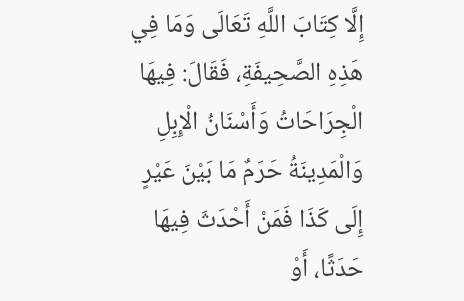إِلَّا كِتَابَ اللَّهِ تَعَالَى وَمَا فِي هَذِهِ الصَّحِيفَةِ، فَقَالَ: فِيهَا الْجِرَاحَاتُ وَأَسْنَانُ الْإِبِلِ وَالْمَدِينَةُ حَرَمٌ مَا بَيْنَ عَيْرٍ إِلَى كَذَا فَمَنْ أَحْدَثَ فِيهَا حَدَثًا، أَوْ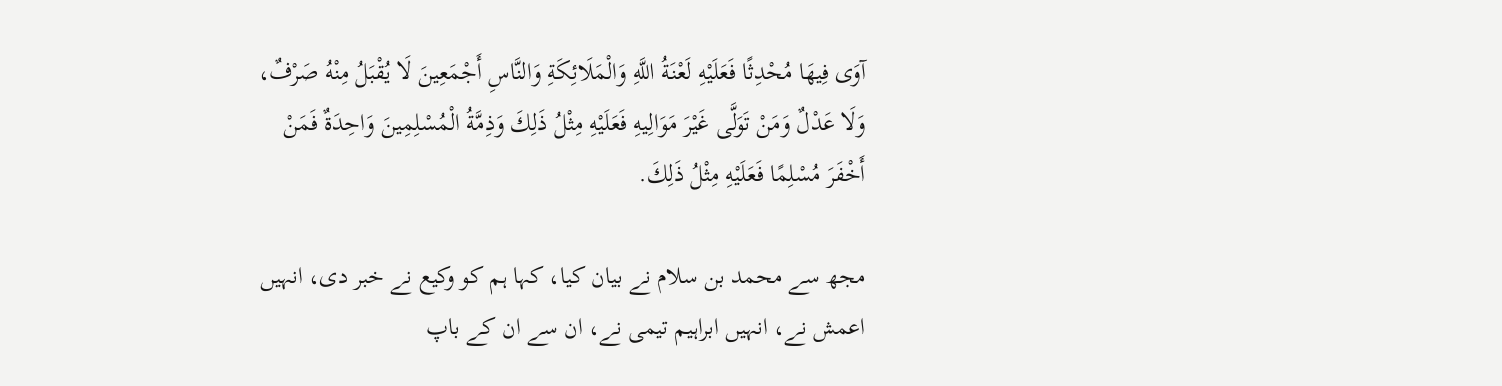آوَى فِيهَا مُحْدِثًا فَعَلَيْهِ لَعْنَةُ اللَّهِ وَالْمَلَائِكَةِ وَالنَّاسِ أَجْمَعِينَ لَا يُقْبَلُ مِنْهُ صَرْفٌ، وَلَا عَدْلٌ وَمَنْ تَوَلَّى غَيْرَ مَوَالِيهِ فَعَلَيْهِ مِثْلُ ذَلِكَ وَذِمَّةُ الْمُسْلِمِينَ وَاحِدَةٌ فَمَنْ أَخْفَرَ مُسْلِمًا فَعَلَيْهِ مِثْلُ ذَلِكَ.

مجھ سے محمد بن سلام نے بیان کیا، کہا ہم کو وکیع نے خبر دی، انہیں اعمش نے، انہیں ابراہیم تیمی نے، ان سے ان کے باپ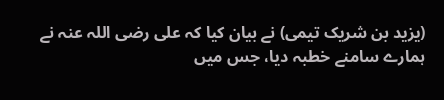(یزید بن شریک تیمی) نے بیان کیا کہ علی رضی اللہ عنہ نے ہمارے سامنے خطبہ دیا، جس میں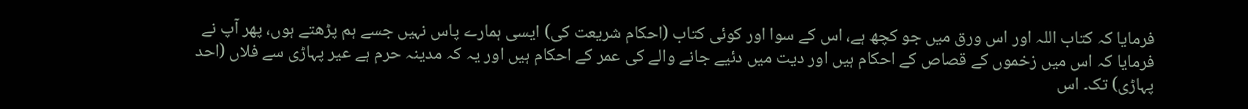فرمایا کہ کتاب اللہ اور اس ورق میں جو کچھ ہے، اس کے سوا اور کوئی کتاب (احکام شریعت کی) ایسی ہمارے پاس نہیں جسے ہم پڑھتے ہوں، پھر آپ نے فرمایا کہ اس میں زخموں کے قصاص کے احکام ہیں اور دیت میں دئیے جانے والے کی عمر کے احکام ہیں اور یہ کہ مدینہ حرم ہے عیر پہاڑی سے فلاں (احد پہاڑی) تک۔ اس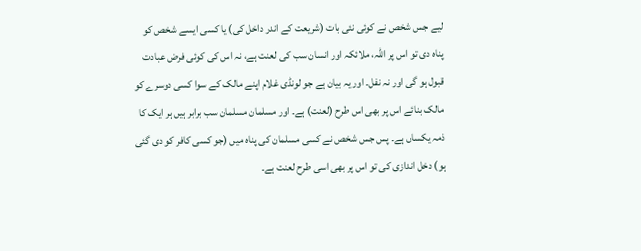لیے جس شخص نے کوئی نئی بات (شریعت کے اندر داخل کی) یا کسی ایسے شخص کو پناہ دی تو اس پر اللہ، ملائکہ اور انسان سب کی لعنت ہے، نہ اس کی کوئی فرض عبادت قبول ہو گی اور نہ نفل۔ اور یہ بیان ہے جو لونڈی غلام اپنے مالک کے سوا کسی دوسرے کو مالک بنائے اس پر بھی اس طرح (لعنت) ہے۔ اور مسلمان مسلمان سب برابر ہیں ہر ایک کا ذمہ یکساں ہے۔ پس جس شخص نے کسی مسلمان کی پناہ میں (جو کسی کافر کو دی گئی ہو) دخل اندازی کی تو اس پر بھی اسی طرح لعنت ہے۔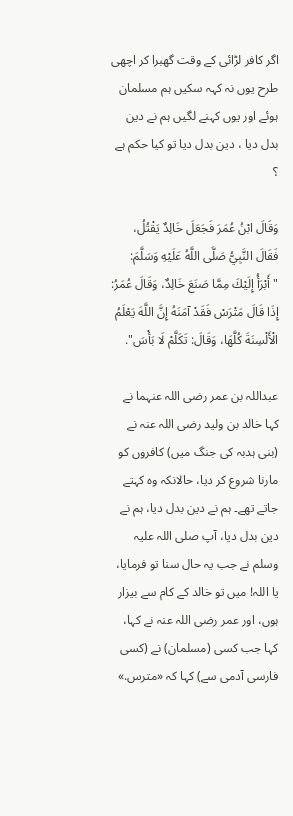اگر کافر لڑائی کے وقت گھبرا کر اچھی طرح یوں نہ کہہ سکیں ہم مسلمان ہوئے اور یوں کہنے لگیں ہم نے دین بدل دیا ، دین بدل دیا تو کیا حکم ہے ؟

وَقَالَ ابْنُ عُمَرَ فَجَعَلَ خَالِدٌ يَقْتُلُ، فَقَالَ النَّبِيُّ صَلَّى اللَّهُ عَلَيْهِ وَسَلَّمَ: "أَبْرَأُ إِلَيْكَ مِمَّا صَنَعَ خَالِدٌ، وَقَالَ عُمَرُ: إِذَا قَالَ مَتْرَسْ فَقَدْ آمَنَهُ إِنَّ اللَّهَ يَعْلَمُ الْأَلْسِنَةَ كُلَّهَا، وَقَالَ: تَكَلَّمْ لَا بَأْسَ".

عبداللہ بن عمر رضی اللہ عنہما نے کہا خالد بن ولید رضی اللہ عنہ نے (بنی ہدبہ کی جنگ میں) کافروں کو مارنا شروع کر دیا، حالانکہ وہ کہتے جاتے تھے۔ ہم نے دین بدل دیا، ہم نے دین بدل دیا، آپ صلی اللہ علیہ وسلم نے جب یہ حال سنا تو فرمایا، یا اللہ! میں تو خالد کے کام سے بیزار ہوں، اور عمر رضی اللہ عنہ نے کہا، کہا جب کسی (مسلمان) نے (کسی فارسی آدمی سے) کہا کہ «مترس.»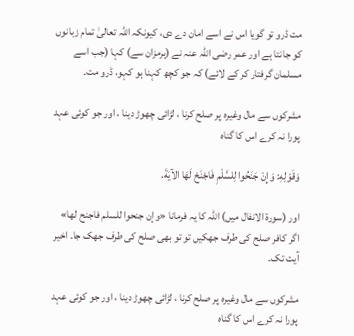مت ڈرو تو گویا اس نے اسے امان دے دی، کیونکہ اللہ تعالیٰ تمام زبانوں کو جانتا ہے اور عمر رضی اللہ عنہ نے (ہرمزان سے) کہا (جب اسے مسلمان گرفتار کر کے لائے) کہ جو کچھ کہنا ہو کہو، ڈرو مت۔

مشرکوں سے مال وغیرہ پر صلح کرنا ، لڑائی چھوڑ دینا ، اور جو کوئی عہد پورا نہ کرے اس کا گناہ

وَقَوْلِهِ: وَإِنْ جَنَحُوا لِلسَّلْمِ فَاجْنَحْ لَهَا الآيَةَ.

اور (سورۃ الانفال میں) اللہ کا یہ فرمانا «وإن جنحوا للسلم فاجنح لها» اگر کافر صلح کی طرف جھکیں تو تو بھی صلح کی طرف جھک جا۔ اخیر آیت تک۔

مشرکوں سے مال وغیرہ پر صلح کرنا ، لڑائی چھوڑ دینا ، اور جو کوئی عہد پورا نہ کرے اس کا گناہ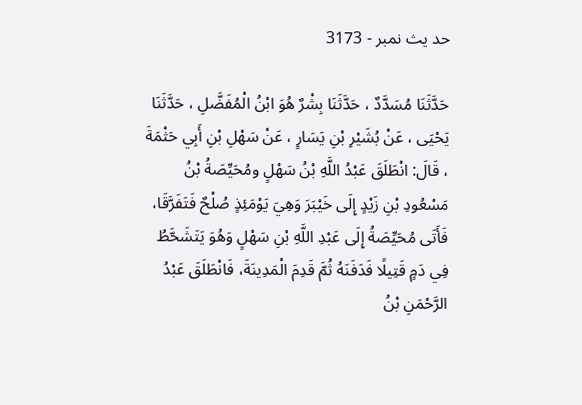حد یث نمبر - 3173

حَدَّثَنَا مُسَدَّدٌ ، حَدَّثَنَا بِشْرٌ هُوَ ابْنُ الْمُفَضَّلِ ، حَدَّثَنَا يَحْيَى ، عَنْ بُشَيْرِ بْنِ يَسَارٍ ، عَنْ سَهْلِ بْنِ أَبِي حَثْمَةَ ، قَالَ: انْطَلَقَ عَبْدُ اللَّهِ بْنُ سَهْلٍ ومُحَيِّصَةُ بْنُ مَسْعُودِ بْنِ زَيْدٍ إِلَى خَيْبَرَ وَهِيَ يَوْمَئِذٍ صُلْحٌ فَتَفَرَّقَا، فَأَتَى مُحَيِّصَةُ إِلَى عَبْدِ اللَّهِ بْنِ سَهْلٍ وَهُوَ يَتَشَحَّطُ فِي دَمٍ قَتِيلًا فَدَفَنَهُ ثُمَّ قَدِمَ الْمَدِينَةَ، فَانْطَلَقَ عَبْدُ الرَّحْمَنِ بْنُ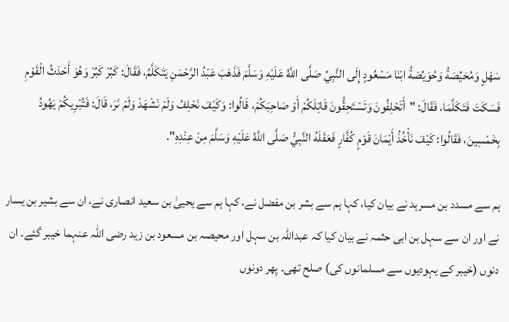سَهْلٍ وَمُحَيِّصَةُ وَحُوَيِّصَةُ ابْنَا مَسْعُودٍ إِلَى النَّبِيِّ صَلَّى اللَّهُ عَلَيْهِ وَسَلَّمَ فَذَهَبَ عَبْدُ الرَّحْمَنِ يَتَكَلَّمُ، فَقَالَ: كَبِّرْ كَبِّرْ وَهُوَ أَحْدَثُ الْقَوْمِ فَسَكَتَ فَتَكَلَّمَا، فَقَالَ: "أَتَحْلِفُونَ وَتَسْتَحِقُّونَ قَاتِلَكُمْ أَوْ صَاحِبَكُمْ، قَالُوا: وَكَيْفَ نَحْلِفُ وَلَمْ نَشْهَدْ وَلَمْ نَرَ، قَالَ: فَتُبْرِيكُمْ يَهُودُ بِخَمْسِينَ، فَقَالُوا: كَيْفَ نَأْخُذُ أَيْمَانَ قَوْمٍ كُفَّارٍ فَعَقَلَهُ النَّبِيُّ صَلَّى اللَّهُ عَلَيْهِ وَسَلَّمَ مِنْ عِنْدِهِ".

ہم سے مسدد بن مسرہد نے بیان کیا، کہا ہم سے بشر بن مفضل نے، کہا ہم سے یحییٰ بن سعید انصاری نے، ان سے بشیر بن یسار نے اور ان سے سہل بن ابی حثمہ نے بیان کیا کہ عبداللہ بن سہل اور محیصہ بن مسعود بن زید رضی اللہ عنہما خیبر گئے۔ ان دنوں (خیبر کے یہودیوں سے مسلمانوں کی) صلح تھی۔ پھر دونوں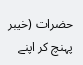حضرات (خیبر پہنچ کر اپنے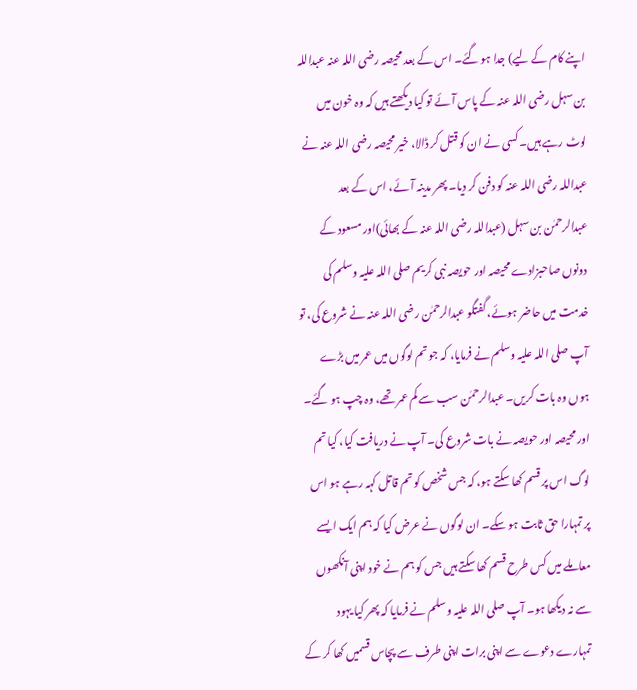اپنے کام کے لیے) جدا ہو گئے۔ اس کے بعد محیصہ رضی اللہ عنہ عبداللہ بن سہل رضی اللہ عنہ کے پاس آئے تو کیا دیکھتے ہیں کہ وہ خون میں لوٹ رہے ہیں۔ کسی نے ان کو قتل کر ڈالا، خیر محیصہ رضی اللہ عنہ نے عبداللہ رضی اللہ عنہ کو دفن کر دیا۔ پھر مدینہ آئے، اس کے بعد عبدالرحمٰن بن سہل (عبداللہ رضی اللہ عنہ کے بھائی)اور مسعود کے دونوں صاحبزادے محیصہ اور حویصہ نبی کریم صلی اللہ علیہ وسلم کی خدمت میں حاضر ہوئے، گفتگو عبدالرحمٰن رضی اللہ عنہ نے شروع کی، تو آپ صلی اللہ علیہ وسلم نے فرمایا، کہ جو تم لوگوں میں عمر میں بڑے ہوں وہ بات کریں۔ عبدالرحمٰن سب سے کم عمر تھے، وہ چپ ہو گئے۔ اور محیصہ اور حویصہ نے بات شروع کی۔ آپ نے دریافت کیا، کیا تم لوگ اس پر قسم کھا سکتے ہو، کہ جس شخص کو تم قاتل کہہ رہے ہو اس پر تمہارا حق ثابت ہو سکے۔ ان لوگوں نے عرض کیا کہ ہم ایک ایسے معاملے میں کس طرح قسم کھا سکتے ہیں جس کو ہم نے خود اپنی آنکھوں سے نہ دیکھا ہو۔ آپ صلی اللہ علیہ وسلم نے فرمایا کہ پھر کیا یہود تمہارے دعوے سے اپنی برات اپنی طرف سے پچاس قسمیں کھا کر کے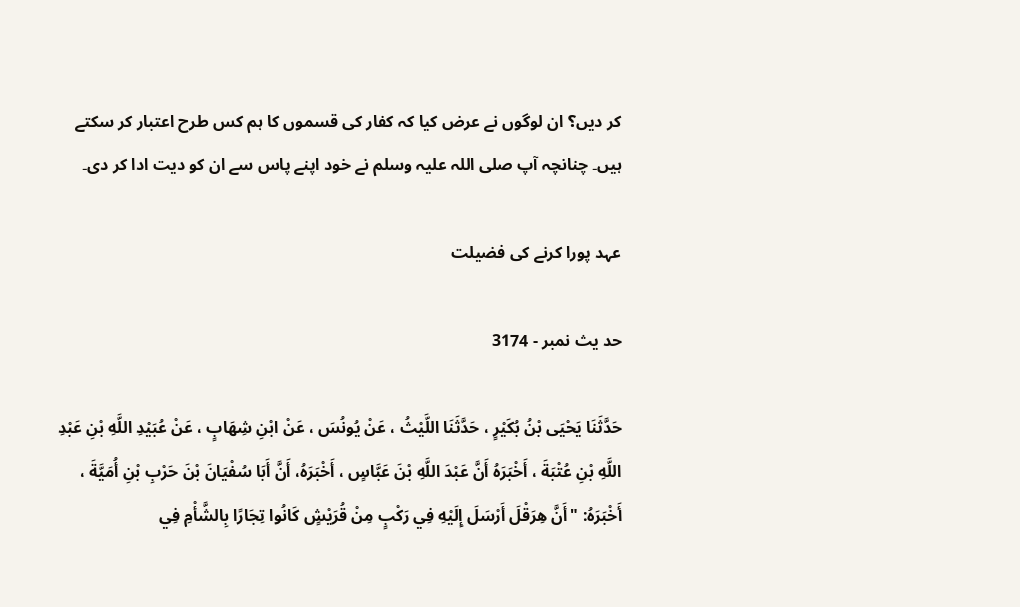کر دیں؟ ان لوگوں نے عرض کیا کہ کفار کی قسموں کا ہم کس طرح اعتبار کر سکتے ہیں۔ چنانچہ آپ صلی اللہ علیہ وسلم نے خود اپنے پاس سے ان کو دیت ادا کر دی۔

عہد پورا کرنے کی فضیلت

حد یث نمبر - 3174

حَدَّثَنَا يَحْيَى بْنُ بُكَيْرٍ ، حَدَّثَنَا اللَّيْثُ ، عَنْ يُونُسَ ، عَنْ ابْنِ شِهَابٍ ، عَنْ عُبَيْدِ اللَّهِ بْنِ عَبْدِ اللَّهِ بْنِ عُتْبَةَ ، أَخْبَرَهُ أَنَّ عَبْدَ اللَّهِ بْنَ عَبَّاسٍ ، أَخْبَرَهُ، أَنَّ أَبَا سُفْيَانَ بْنَ حَرْبِ بْنِ أُمَيَّةَ ، أَخْبَرَهُ: "أَنَّ هِرَقْلَ أَرْسَلَ إِلَيْهِ فِي رَكْبٍ مِنْ قُرَيْشٍ كَانُوا تِجَارًا بِالشَّأْمِ فِي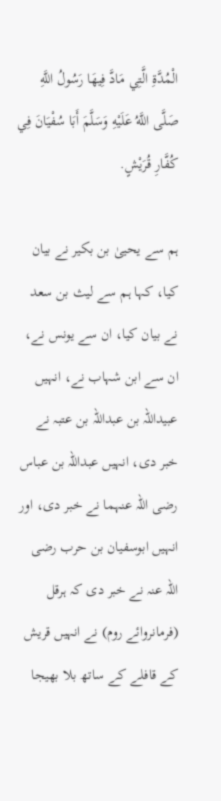الْمُدَّةِ الَّتِي مَادَّ فِيهَا رَسُولُ اللَّهِ صَلَّى اللَّهُ عَلَيْهِ وَسَلَّمَ أَبَا سُفْيَانَ فِي كُفَّارِ قُرَيْشٍ.

ہم سے یحییٰ بن بکیر نے بیان کیا، کہا ہم سے لیث بن سعد نے بیان کیا، ان سے یونس نے، ان سے ابن شہاب نے، انہیں عبیداللہ بن عبداللہ بن عتبہ نے خبر دی، انہیں عبداللہ بن عباس رضی اللہ عنہما نے خبر دی، اور انہیں ابوسفیان بن حرب رضی اللہ عنہ نے خبر دی کہ ہرقل (فرمانروائے روم) نے انہیں قریش کے قافلے کے ساتھ بلا بھیجا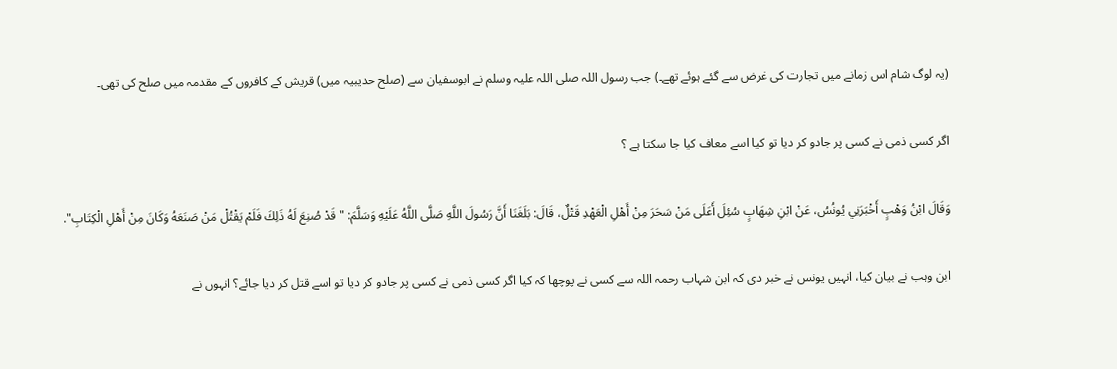(یہ لوگ شام اس زمانے میں تجارت کی غرض سے گئے ہوئے تھے۔) جب رسول اللہ صلی اللہ علیہ وسلم نے ابوسفیان سے (صلح حدیبیہ میں) قریش کے کافروں کے مقدمہ میں صلح کی تھی۔

اگر کسی ذمی نے کسی پر جادو کر دیا تو کیا اسے معاف کیا جا سکتا ہے ؟

وَقَالَ ابْنُ وَهْبٍ أَخْبَرَنِي يُونُسُ، عَنْ ابْنِ شِهَابٍ سُئِلَ أَعَلَى مَنْ سَحَرَ مِنْ أَهْلِ الْعَهْدِ قَتْلٌ، قَالَ: بَلَغَنَا أَنَّ رَسُولَ اللَّهِ صَلَّى اللَّهُ عَلَيْهِ وَسَلَّمَ: "قَدْ صُنِعَ لَهُ ذَلِكَ فَلَمْ يَقْتُلْ مَنْ صَنَعَهُ وَكَانَ مِنْ أَهْلِ الْكِتَابِ".

ابن وہب نے بیان کیا، انہیں یونس نے خبر دی کہ ابن شہاب رحمہ اللہ سے کسی نے پوچھا کہ کیا اگر کسی ذمی نے کسی پر جادو کر دیا تو اسے قتل کر دیا جائے؟ انہوں نے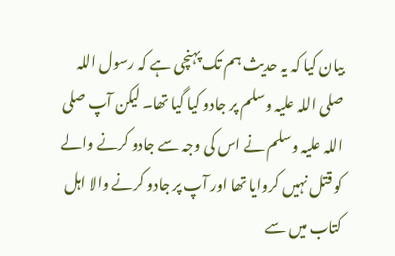بیان کیا کہ یہ حدیث ہم تک پہنچی ہے کہ رسول اللہ صلی اللہ علیہ وسلم پر جادو کیا گیا تھا۔ لیکن آپ صلی اللہ علیہ وسلم نے اس کی وجہ سے جادو کرنے والے کو قتل نہیں کروایا تھا اور آپ پر جادو کرنے والا اہل کتاب میں سے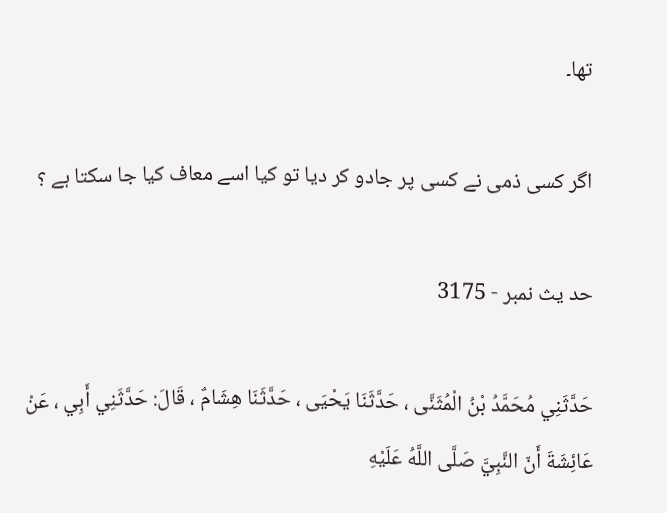تھا۔

اگر کسی ذمی نے کسی پر جادو کر دیا تو کیا اسے معاف کیا جا سکتا ہے ؟

حد یث نمبر - 3175

حَدَّثَنِي مُحَمَّدُ بْنُ الْمُثَنَّى ، حَدَّثَنَا يَحْيَى ، حَدَّثَنَا هِشَامٌ ، قَالَ: حَدَّثَنِي أَبِي ، عَنْ عَائِشَةَ أَنّ النَّبِيَّ صَلَّى اللَّهُ عَلَيْهِ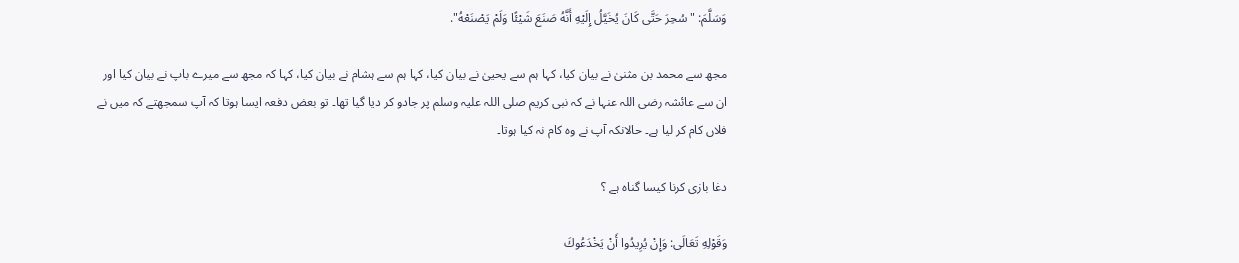وَسَلَّمَ: "سُحِرَ حَتَّى كَانَ يُخَيَّلُ إِلَيْهِ أَنَّهُ صَنَعَ شَيْئًا وَلَمْ يَصْنَعْهُ".

مجھ سے محمد بن مثنیٰ نے بیان کیا، کہا ہم سے یحییٰ نے بیان کیا، کہا ہم سے ہشام نے بیان کیا، کہا کہ مجھ سے میرے باپ نے بیان کیا اور ان سے عائشہ رضی اللہ عنہا نے کہ نبی کریم صلی اللہ علیہ وسلم پر جادو کر دیا گیا تھا۔ تو بعض دفعہ ایسا ہوتا کہ آپ سمجھتے کہ میں نے فلاں کام کر لیا ہے۔ حالانکہ آپ نے وہ کام نہ کیا ہوتا۔

دغا بازی کرنا کیسا گناہ ہے ؟

وَقَوْلِهِ تَعَالَى: وَإِنْ يُرِيدُوا أَنْ يَخْدَعُوكَ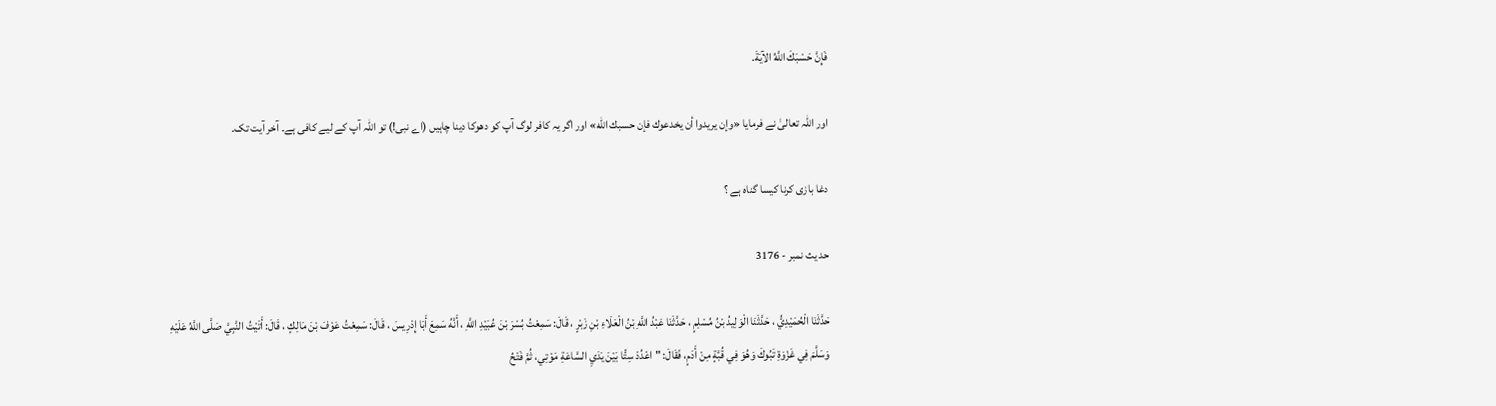فَإِنَّ حَسْبَكَ اللَّهُ الآيَةَ.

اور اللہ تعالیٰ نے فرمایا «وإن يريدوا أن يخدعوك فإن حسبك الله» اور اگر یہ کافر لوگ آپ کو دھوکا دینا چاہیں (اے نبی!) تو اللہ آپ کے لیے کافی ہے۔ آخر آیت تک۔

دغا بازی کرنا کیسا گناہ ہے ؟

حد یث نمبر - 3176

حَدَّثَنَا الْحُمَيْدِيُّ ، حَدَّثَنَا الْوَلِيدُ بْنُ مُسْلِمٍ ، حَدَّثَنَا عَبْدُ اللَّهِ بْنُ الْعَلَاءِ بْنِ زَبْرٍ ، قَالَ: سَمِعْتُ بُسْرَ بْنَ عُبَيْدِ اللَّهِ ، أَنَّهُ سَمِعَ أَبَا إِدْرِيسَ ، قَالَ: سَمِعْتُ عَوْفَ بْنَ مَالِكٍ ، قَالَ: أَتَيْتُ النَّبِيَّ صَلَّى اللَّهُ عَلَيْهِ وَسَلَّمَ فِي غَزْوَةِ تَبُوكَ وَهُوَ فِي قُبَّةٍ مِنْ أَدَمٍ، فَقَالَ: "اعْدُدْ سِتًّا بَيْنَ يَدَيِ السَّاعَةِ مَوْتِي، ثُمَّ فَتْحُ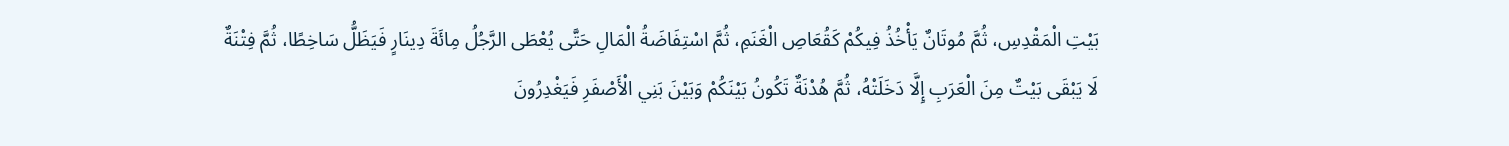بَيْتِ الْمَقْدِسِ، ثُمَّ مُوتَانٌ يَأْخُذُ فِيكُمْ كَقُعَاصِ الْغَنَمِ، ثُمَّ اسْتِفَاضَةُ الْمَالِ حَتَّى يُعْطَى الرَّجُلُ مِائَةَ دِينَارٍ فَيَظَلُّ سَاخِطًا، ثُمَّ فِتْنَةٌ لَا يَبْقَى بَيْتٌ مِنَ الْعَرَبِ إِلَّا دَخَلَتْهُ، ثُمَّ هُدْنَةٌ تَكُونُ بَيْنَكُمْ وَبَيْنَ بَنِي الْأَصْفَرِ فَيَغْدِرُونَ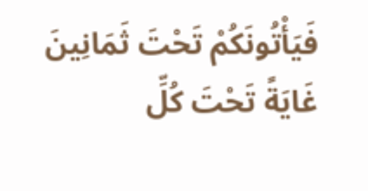فَيَأْتُونَكُمْ تَحْتَ ثَمَانِينَ غَايَةً تَحْتَ كُلِّ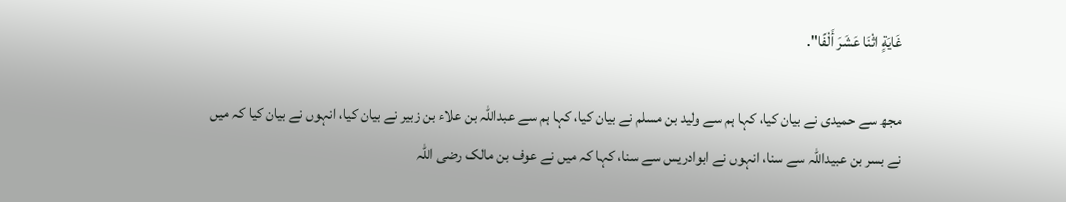غَايَةٍ اثْنَا عَشَرَ أَلْفًا".

مجھ سے حمیدی نے بیان کیا، کہا ہم سے ولید بن مسلم نے بیان کیا، کہا ہم سے عبداللہ بن علاء بن زبیر نے بیان کیا، انہوں نے بیان کیا کہ میں نے بسر بن عبیداللہ سے سنا، انہوں نے ابوادریس سے سنا، کہا کہ میں نے عوف بن مالک رضی اللہ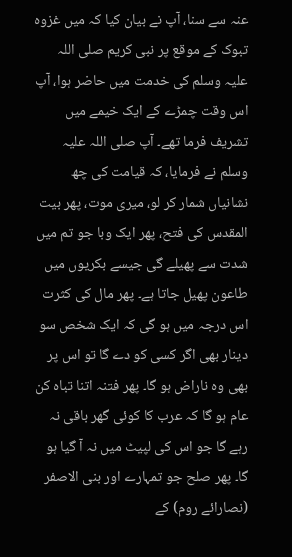عنہ سے سنا، آپ نے بیان کیا کہ میں غزوہ تبوک کے موقع پر نبی کریم صلی اللہ علیہ وسلم کی خدمت میں حاضر ہوا، آپ اس وقت چمڑے کے ایک خیمے میں تشریف فرما تھے۔ آپ صلی اللہ علیہ وسلم نے فرمایا، کہ قیامت کی چھ نشانیاں شمار کر لو، میری موت، پھر بیت المقدس کی فتح، پھر ایک وبا جو تم میں شدت سے پھیلے گی جیسے بکریوں میں طاعون پھیل جاتا ہے۔ پھر مال کی کثرت اس درجہ میں ہو گی کہ ایک شخص سو دینار بھی اگر کسی کو دے گا تو اس پر بھی وہ ناراض ہو گا۔ پھر فتنہ اتنا تباہ کن عام ہو گا کہ عرب کا کوئی گھر باقی نہ رہے گا جو اس کی لپیٹ میں نہ آ گیا ہو گا۔ پھر صلح جو تمہارے اور بنی الاصفر (نصارائے روم) کے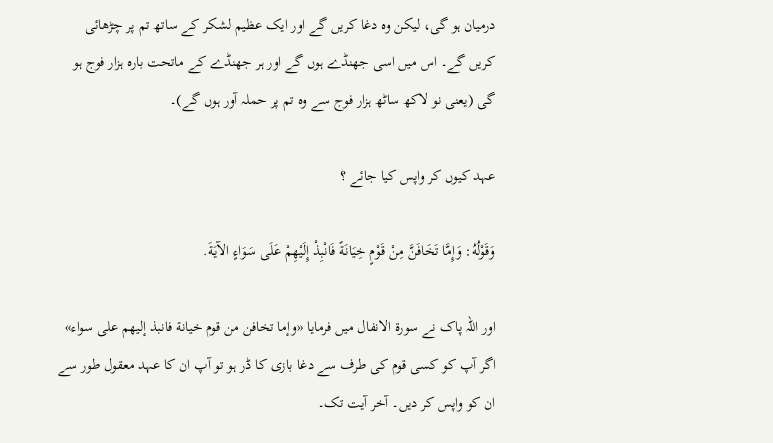درمیان ہو گی، لیکن وہ دغا کریں گے اور ایک عظیم لشکر کے ساتھ تم پر چڑھائی کریں گے۔ اس میں اسی جھنڈے ہوں گے اور ہر جھنڈے کے ماتحت بارہ ہزار فوج ہو گی (یعنی نو لاکھ ساٹھ ہزار فوج سے وہ تم پر حملہ آور ہوں گے)۔

عہد کیوں کر واپس کیا جائے ؟

وَقَوْلُهُ: وَإِمَّا تَخَافَنَّ مِنْ قَوْمٍ خِيَانَةً فَانْبِذْ إِلَيْهِمْ عَلَى سَوَاءٍ الآيَةَ.

اور اللہ پاک نے سورۃ الانفال میں فرمایا «وإما تخافن من قوم خيانة فانبذ إليهم على سواء» اگر آپ کو کسی قوم کی طرف سے دغا بازی کا ڈر ہو تو آپ ان کا عہد معقول طور سے ان کو واپس کر دیں۔ آخر آیت تک۔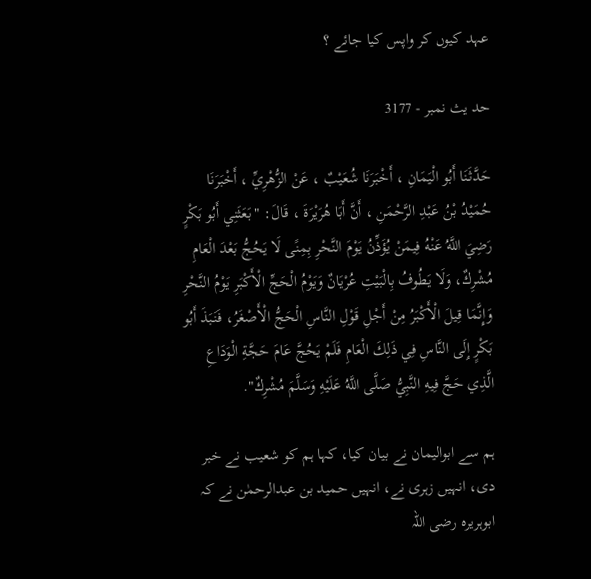عہد کیوں کر واپس کیا جائے ؟

حد یث نمبر - 3177

حَدَّثَنَا أَبُو الْيَمَانِ ، أَخْبَرَنَا شُعَيْبٌ ، عَنْ الزُّهْرِيِّ ، أَخْبَرَنَا حُمَيْدُ بْنُ عَبْدِ الرَّحْمَنِ ، أَنَّ أَبَا هُرَيْرَةَ ، قَالَ: "بَعَثَنِي أَبُو بَكْرٍ رَضِيَ اللَّهُ عَنْهُ فِيمَنْ يُؤَذِّنُ يَوْمَ النَّحْرِ بِمِنًى لَا يَحُجُّ بَعْدَ الْعَامِ مُشْرِكٌ، وَلَا يَطُوفُ بِالْبَيْتِ عُرْيَانٌ وَيَوْمُ الْحَجِّ الْأَكْبَرِ يَوْمُ النَّحْرِ وَإِنَّمَا قِيلَ الْأَكْبَرُ مِنْ أَجْلِ قَوْلِ النَّاسِ الْحَجُّ الْأَصْغَرُ، فَنَبَذَ أَبُو بَكْرٍ إِلَى النَّاسِ فِي ذَلِكَ الْعَامِ فَلَمْ يَحُجَّ عَامَ حَجَّةِ الْوَدَاعِ الَّذِي حَجَّ فِيهِ النَّبِيُّ صَلَّى اللَّهُ عَلَيْهِ وَسَلَّمَ مُشْرِكٌ".

ہم سے ابوالیمان نے بیان کیا، کہا ہم کو شعیب نے خبر دی، انہیں زہری نے، انہیں حمید بن عبدالرحمٰن نے کہ ابوہریرہ رضی اللہ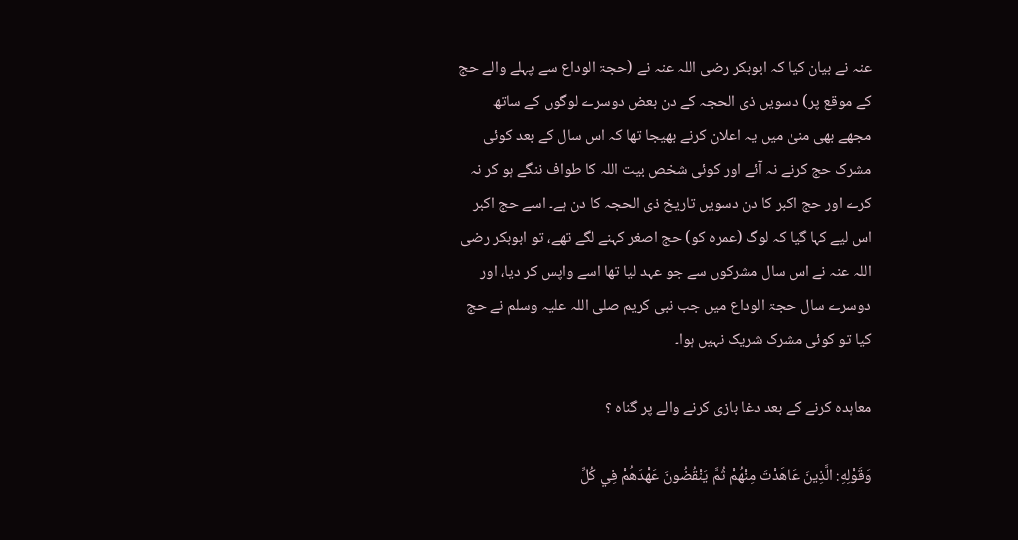عنہ نے بیان کیا کہ ابوبکر رضی اللہ عنہ نے (حجۃ الوداع سے پہلے والے حج کے موقع پر) دسویں ذی الحجہ کے دن بعض دوسرے لوگوں کے ساتھ مجھے بھی منیٰ میں یہ اعلان کرنے بھیجا تھا کہ اس سال کے بعد کوئی مشرک حج کرنے نہ آئے اور کوئی شخص بیت اللہ کا طواف ننگے ہو کر نہ کرے اور حج اکبر کا دن دسویں تاریخ ذی الحجہ کا دن ہے۔ اسے حج اکبر اس لیے کہا گیا کہ لوگ (عمرہ کو) حج اصغر کہنے لگے تھے، تو ابوبکر رضی اللہ عنہ نے اس سال مشرکوں سے جو عہد لیا تھا اسے واپس کر دیا، اور دوسرے سال حجۃ الوداع میں جب نبی کریم صلی اللہ علیہ وسلم نے حج کیا تو کوئی مشرک شریک نہیں ہوا۔

معاہدہ کرنے کے بعد دغا بازی کرنے والے پر گناہ ؟

وَقَوْلِهِ: الَّذِينَ عَاهَدْتَ مِنْهُمْ ثُمَّ يَنْقُضُونَ عَهْدَهُمْ فِي كُلِّ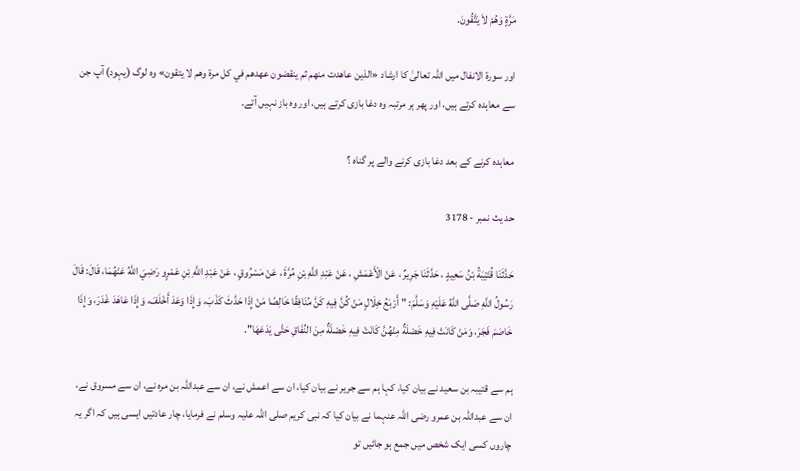مَرَّةٍ وَهُمْ لاَ يَتَّقُونَ.

اور سورۃ الانفال میں اللہ تعالیٰ کا ارشاد «الذين عاهدت منهم ثم ينقضون عهدهم في كل مرة وهم لا يتقون» وہ لوگ (یہود) آپ جن سے معاہدہ کرتے ہیں، اور پھر ہر مرتبہ وہ دغا بازی کرتے ہیں، اور وہ باز نہیں آتے۔

معاہدہ کرنے کے بعد دغا بازی کرنے والے پر گناہ ؟

حد یث نمبر - 3178

حَدَّثَنَا قُتَيْبَةُ بْنُ سَعِيدٍ ، حَدَّثَنَا جَرِيرٌ ، عَنْ الْأَعْمَشِ ، عَنْ عَبْدِ اللَّهِ بْنِ مُرَّةَ ، عَنْ مَسْرُوقٍ ، عَنْ عَبْدِ اللَّهِ بْنِ عَمْرٍو رَضِيَ اللَّهُ عَنْهُمَا، قَالَ: قَالَ رَسُولُ اللَّهِ صَلَّى اللَّهُ عَلَيْهِ وَسَلَّمَ: "أَرْبَعُ خِلَالٍ مَنْ كُنَّ فِيهِ كَنَّ مُنَافِقًا خَالِصًا مَنْ إِذَا حَدَّثَ كَذَبَ، وَإِذَا وَعَدَ أَخْلَفَ، وَإِذَا عَاهَدَ غَدَرَ، وَإِذَا خَاصَمَ فَجَرَ، وَمَنْ كَانَتْ فِيهِ خَصْلَةٌ مِنْهُنَّ كَانَتْ فِيهِ خَصْلَةٌ مِنَ النِّفَاقِ حَتَّى يَدَعَهَا".

ہم سے قتیبہ بن سعید نے بیان کیا، کہا ہم سے جریر نے بیان کیا، ان سے اعمش نے، ان سے عبداللہ بن مرہ نے، ان سے مسروق نے، ان سے عبداللہ بن عمرو رضی اللہ عنہما نے بیان کیا کہ نبی کریم صلی اللہ علیہ وسلم نے فرمایا، چار عادتیں ایسی ہیں کہ اگر یہ چاروں کسی ایک شخص میں جمع ہو جائیں تو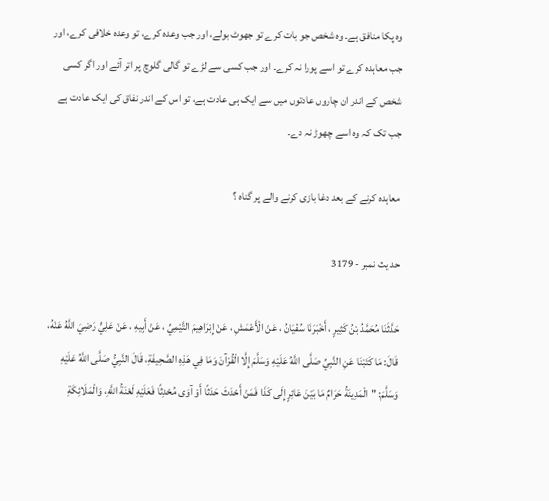وہ پکا منافق ہے۔ وہ شخص جو بات کرے تو جھوٹ بولے، اور جب وعدہ کرے، تو وعدہ خلافی کرے، اور جب معاہدہ کرے تو اسے پورا نہ کرے۔ اور جب کسی سے لڑے تو گالی گلوچ پر اتر آئے اور اگر کسی شخص کے اندر ان چاروں عادتوں میں سے ایک ہی عادت ہے، تو اس کے اندر نفاق کی ایک عادت ہے جب تک کہ وہ اسے چھوڑ نہ دے۔

معاہدہ کرنے کے بعد دغا بازی کرنے والے پر گناہ ؟

حد یث نمبر - 3179

حَدَّثَنَا مُحَمَّدُ بْنُ كَثِيرٍ ، أَخْبَرَنَا سُفْيَانُ ، عَنْ الْأَعْمَشِ ، عَنْ إِبْرَاهِيمَ التَّيْمِيِّ ، عَنْ أَبِيهِ ، عَنْ عَلِيٍّ رَضِيَ اللَّهُ عَنْهُ، قَالَ: مَا كَتَبْنَا عَنِ النَّبِيِّ صَلَّى اللَّهُ عَلَيْهِ وَسَلَّمَ إِلَّا الْقُرْآنَ وَمَا فِي هَذِهِ الصَّحِيفَةِ، قَالَ النَّبِيُّ صَلَّى اللَّهُ عَلَيْهِ وَسَلَّمَ: "الْمَدِينَةُ حَرَامٌ مَا بَيْنَ عَائِرٍ إِلَى كَذَا فَمَنْ أَحْدَثَ حَدَثًا أَوْ آوَى مُحْدِثًا فَعَلَيْهِ لَعْنَةُ اللَّهِ، وَالْمَلَائِكَةِ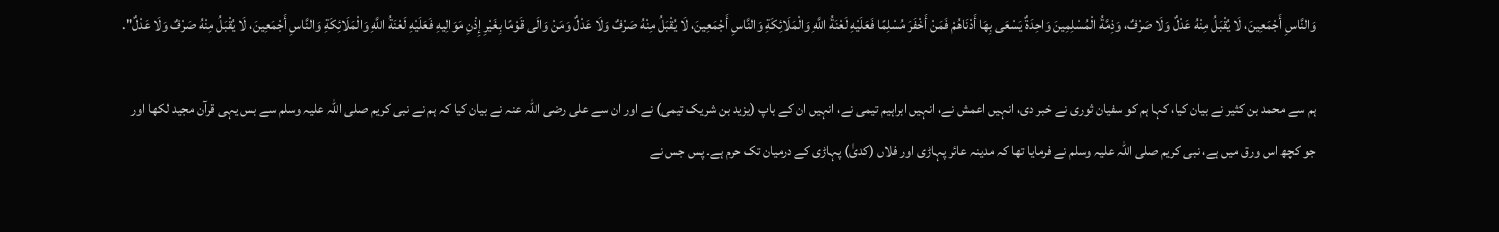وَالنَّاسِ أَجْمَعِينَ، لَا يُقْبَلُ مِنْهُ عَدْلٌ وَلَا صَرْفٌ، وَذِمَّةُ الْمُسْلِمِينَ وَاحِدَةٌ يَسْعَى بِهَا أَدْنَاهُمْ فَمَنْ أَخْفَرَ مُسْلِمًا فَعَلَيْهِ لَعْنَةُ اللَّهِ وَالْمَلَائِكَةِ وَالنَّاسِ أَجْمَعِينَ، لَا يُقْبَلُ مِنْهُ صَرْفٌ وَلَا عَدْلٌ وَمَنْ وَالَى قَوْمًا بِغَيْرِ إِذْنِ مَوَالِيهِ فَعَلَيْهِ لَعْنَةُ اللَّهِ وَالْمَلَائِكَةِ وَالنَّاسِ أَجْمَعِينَ، لَا يُقْبَلُ مِنْهُ صَرْفٌ وَلَا عَدْلٌ".

ہم سے محمد بن کثیر نے بیان کیا، کہا ہم کو سفیان ثوری نے خبر دی، انہیں اعمش نے، انہیں ابراہیم تیمی نے، انہیں ان کے باپ (یزید بن شریک تیمی) نے اور ان سے علی رضی اللہ عنہ نے بیان کیا کہ ہم نے نبی کریم صلی اللہ علیہ وسلم سے بس یہی قرآن مجید لکھا اور جو کچھ اس ورق میں ہے، نبی کریم صلی اللہ علیہ وسلم نے فرمایا تھا کہ مدینہ عائر پہاڑی اور فلاں (کدیٰ) پہاڑی کے درمیان تک حرم ہے۔ پس جس نے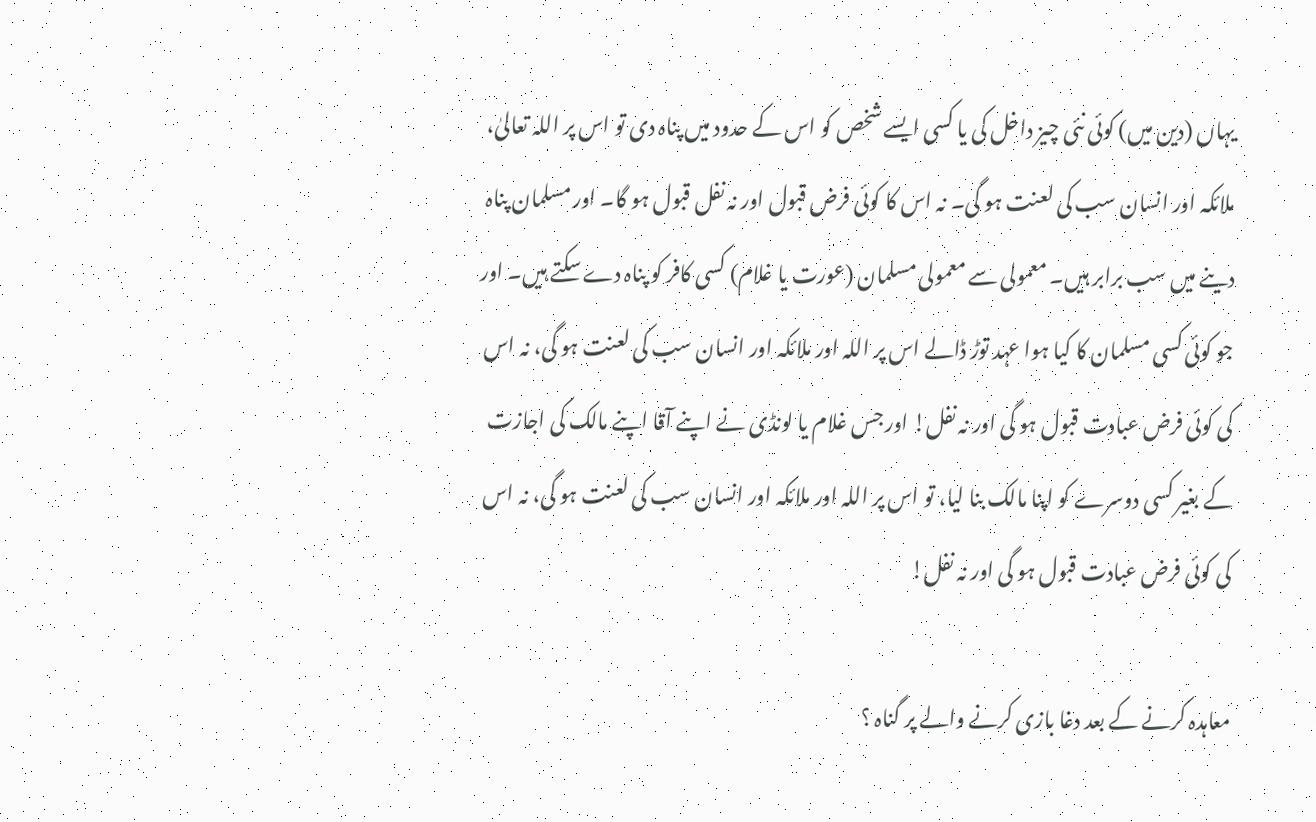یہاں (دین میں) کوئی نئی چیز داخل کی یا کسی ایسے شخص کو اس کے حدود میں پناہ دی تو اس پر اللہ تعالیٰ، ملائکہ اور انسان سب کی لعنت ہو گی۔ نہ اس کا کوئی فرض قبول اور نہ نفل قبول ہو گا۔ اور مسلمان پناہ دینے میں سب برابر ہیں۔ معمولی سے معمولی مسلمان (عورت یا غلام) کسی کافر کو پناہ دے سکتے ہیں۔ اور جو کوئی کسی مسلمان کا کیا ہوا عہد توڑ ڈالے اس پر اللہ اور ملائکہ اور انسان سب کی لعنت ہو گی، نہ اس کی کوئی فرض عبادت قبول ہو گی اور نہ نفل! اور جس غلام یا لونڈی نے اپنے آقا اپنے مالک کی اجازت کے بغیر کسی دوسرے کو اپنا مالک بنا لیا، تو اس پر اللہ اور ملائکہ اور انسان سب کی لعنت ہو گی، نہ اس کی کوئی فرض عبادت قبول ہو گی اور نہ نفل!

معاہدہ کرنے کے بعد دغا بازی کرنے والے پر گناہ ؟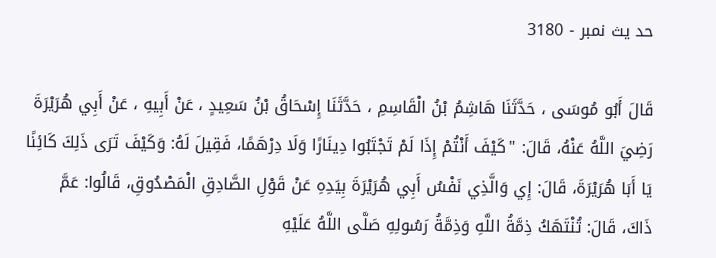حد یث نمبر - 3180

قَالَ أَبُو مُوسَى ، حَدَّثَنَا هَاشِمُ بْنُ الْقَاسِمِ ، حَدَّثَنَا إِسْحَاقُ بْنُ سَعِيدٍ ، عَنْ أَبِيهِ ، عَنْ أَبِي هُرَيْرَةَ رَضِيَ اللَّهُ عَنْهُ، قَالَ: "كَيْفَ أَنْتُمْ إِذَا لَمْ تَجْتَبُوا دِينَارًا وَلَا دِرْهَمًا، فَقِيلَ لَهُ: وَكَيْفَ تَرَى ذَلِكَ كَائِنًا يَا أَبَا هُرَيْرَةَ، قَالَ: إِي وَالَّذِي نَفْسُ أَبِي هُرَيْرَةَ بِيَدِهِ عَنْ قَوْلِ الصَّادِقِ الْمَصْدُوقِ، قَالُوا: عَمَّ ذَاكَ، قَالَ: تُنْتَهَكُ ذِمَّةُ اللَّهِ وَذِمَّةُ رَسُولِهِ صَلَّى اللَّهُ عَلَيْهِ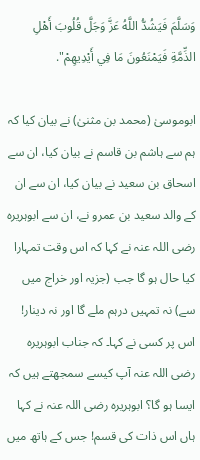وَسَلَّمَ فَيَشُدُّ اللَّهُ عَزَّ وَجَلَّ قُلُوبَ أَهْلِ الذِّمَّةِ فَيَمْنَعُونَ مَا فِي أَيْدِيهِمْ".

ابوموسیٰ (محمد بن مثنیٰ) نے بیان کیا کہ ہم سے ہاشم بن قاسم نے بیان کیا، ان سے اسحاق بن سعید نے بیان کیا، ان سے ان کے والد سعید بن عمرو نے، ان سے ابوہریرہ رضی اللہ عنہ نے کہا کہ اس وقت تمہارا کیا حال ہو گا جب (جزیہ اور خراج میں سے) نہ تمہیں درہم ملے گا اور نہ دینار! اس پر کسی نے کہا۔ کہ جناب ابوہریرہ رضی اللہ عنہ آپ کیسے سمجھتے ہیں کہ ایسا ہو گا؟ ابوہریرہ رضی اللہ عنہ نے کہا ہاں اس ذات کی قسم! جس کے ہاتھ میں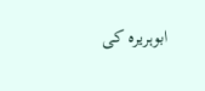ابوہریرہ کی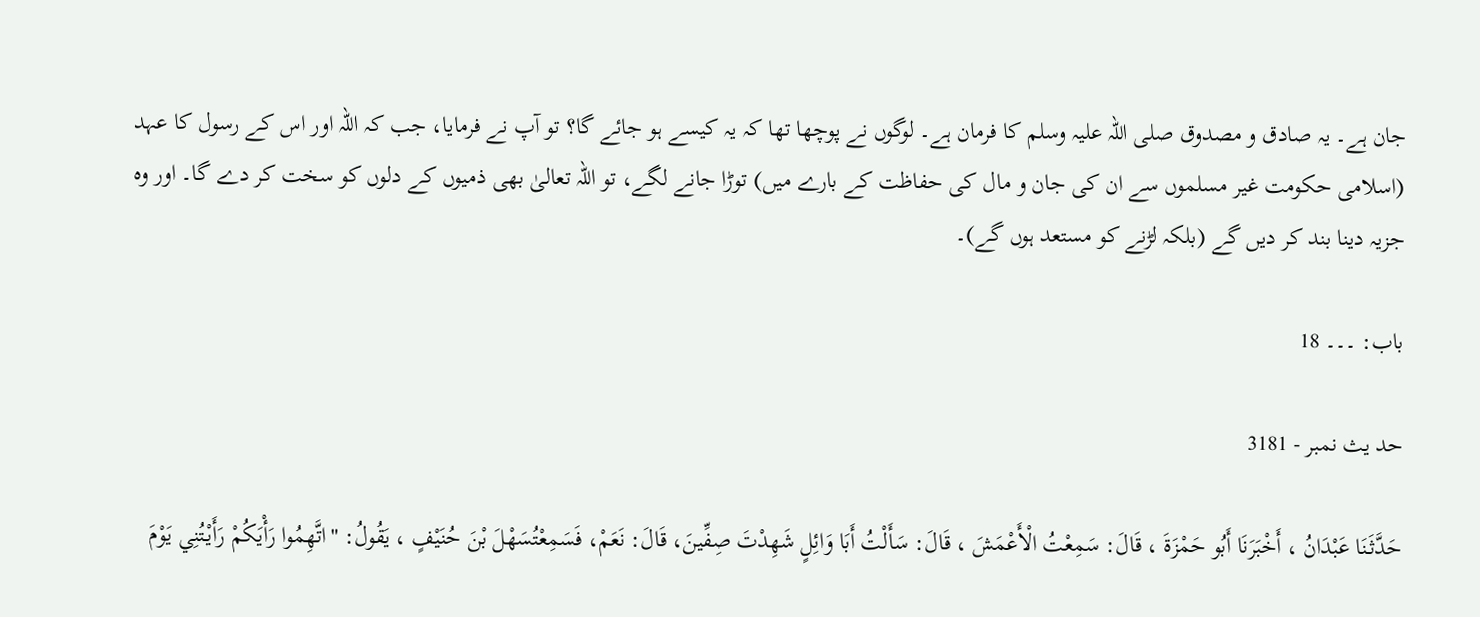جان ہے۔ یہ صادق و مصدوق صلی اللہ علیہ وسلم کا فرمان ہے۔ لوگوں نے پوچھا تھا کہ یہ کیسے ہو جائے گا؟ تو آپ نے فرمایا، جب کہ اللہ اور اس کے رسول کا عہد (اسلامی حکومت غیر مسلموں سے ان کی جان و مال کی حفاظت کے بارے میں) توڑا جانے لگے، تو اللہ تعالیٰ بھی ذمیوں کے دلوں کو سخت کر دے گا۔ اور وہ جزیہ دینا بند کر دیں گے (بلکہ لڑنے کو مستعد ہوں گے)۔

باب: ۔۔۔ 18

حد یث نمبر - 3181

حَدَّثَنَا عَبْدَانُ ، أَخْبَرَنَا أَبُو حَمْزَةَ ، قَالَ: سَمِعْتُ الْأَعْمَشَ ، قَالَ: سَأَلْتُ أَبَا وَائِلٍ شَهِدْتَ صِفِّينَ، قَالَ: نَعَمْ، فَسَمِعْتُسَهْلَ بْنَ حُنَيْفٍ ، يَقُولُ: "اتَّهِمُوا رَأْيَكُمْ رَأَيْتُنِي يَوْمَ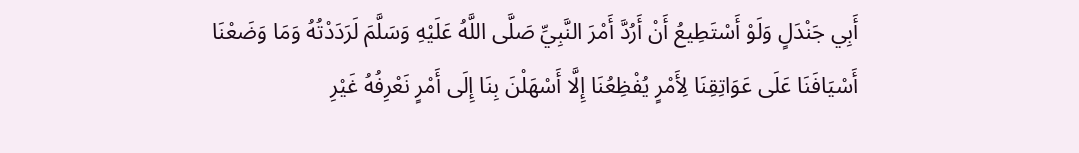أَبِي جَنْدَلٍ وَلَوْ أَسْتَطِيعُ أَنْ أَرُدَّ أَمْرَ النَّبِيِّ صَلَّى اللَّهُ عَلَيْهِ وَسَلَّمَ لَرَدَدْتُهُ وَمَا وَضَعْنَا أَسْيَافَنَا عَلَى عَوَاتِقِنَا لِأَمْرٍ يُفْظِعُنَا إِلَّا أَسْهَلْنَ بِنَا إِلَى أَمْرٍ نَعْرِفُهُ غَيْرِ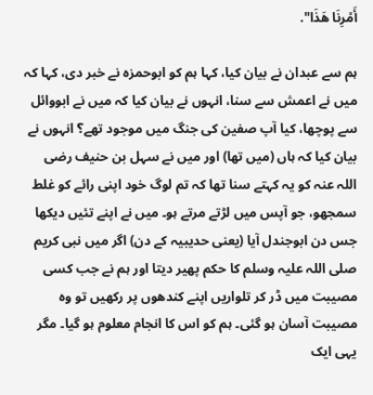أَمْرِنَا هَذَا".

ہم سے عبدان نے بیان کیا، کہا ہم کو ابوحمزہ نے خبر دی، کہا کہ میں نے اعمش سے سنا، انہوں نے بیان کیا کہ میں نے ابووائل سے پوچھا، کیا آپ صفین کی جنگ میں موجود تھے؟ انہوں نے بیان کیا کہ ہاں (میں تھا) اور میں نے سہل بن حنیف رضی اللہ عنہ کو یہ کہتے سنا تھا کہ تم لوگ خود اپنی رائے کو غلط سمجھو، جو آپس میں لڑتے مرتے ہو۔ میں نے اپنے تئیں دیکھا جس دن ابوجندل آیا (یعنی حدیبیہ کے دن) اگر میں نبی کریم صلی اللہ علیہ وسلم کا حکم پھیر دیتا اور ہم نے جب کسی مصیبت میں ڈر کر تلواریں اپنے کندھوں پر رکھیں تو وہ مصیبت آسان ہو گئی۔ ہم کو اس کا انجام معلوم ہو گیا۔ مگر یہی ایک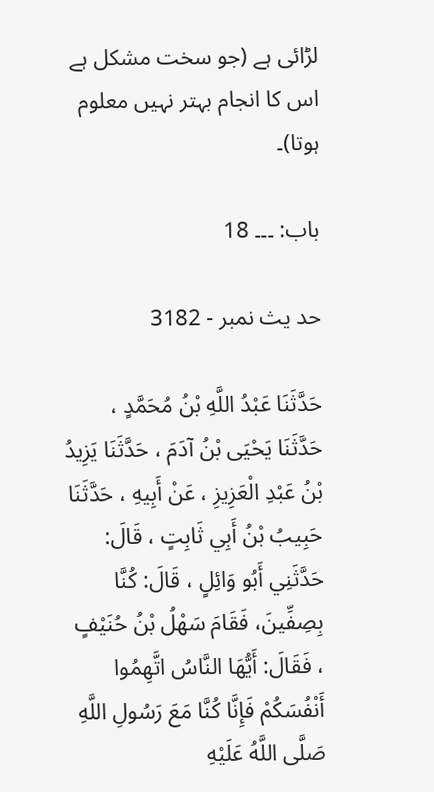لڑائی ہے (جو سخت مشکل ہے اس کا انجام بہتر نہیں معلوم ہوتا)۔

باب: ۔۔۔ 18

حد یث نمبر - 3182

حَدَّثَنَا عَبْدُ اللَّهِ بْنُ مُحَمَّدٍ ، حَدَّثَنَا يَحْيَى بْنُ آدَمَ ، حَدَّثَنَا يَزِيدُ بْنُ عَبْدِ الْعَزِيزِ ، عَنْ أَبِيهِ ، حَدَّثَنَا حَبِيبُ بْنُ أَبِي ثَابِتٍ ، قَالَ: حَدَّثَنِي أَبُو وَائِلٍ ، قَالَ: كُنَّا بِصِفِّينَ، فَقَامَ سَهْلُ بْنُ حُنَيْفٍ ، فَقَالَ: أَيُّهَا النَّاسُ اتَّهِمُوا أَنْفُسَكُمْ فَإِنَّا كُنَّا مَعَ رَسُولِ اللَّهِ صَلَّى اللَّهُ عَلَيْهِ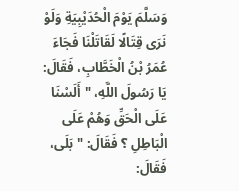وَسَلَّمَ يَوْمَ الْحُدَيْبِيَةِ وَلَوْ نَرَى قِتَالًا لَقَاتَلْنَا فَجَاءَ عُمَرُ بْنُ الْخَطَّابِ، فَقَالَ: يَا رَسُولَ اللَّهِ، "أَلَسْنَا عَلَى الْحَقِّ وَهُمْ عَلَى الْبَاطِلِ ؟ فَقَالَ: "بَلَى، فَقَالَ: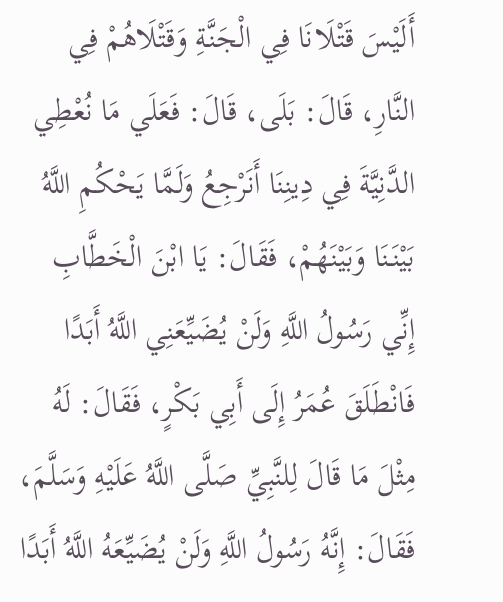أَلَيْسَ قَتْلَانَا فِي الْجَنَّةِ وَقَتْلَاهُمْ فِي النَّارِ، قَالَ: بَلَى، قَالَ: فَعَلَي مَا نُعْطِي الدَّنِيَّةَ فِي دِينِنَا أَنَرْجِعُ وَلَمَّا يَحْكُمِ اللَّهُ بَيْنَنَا وَبَيْنَهُمْ، فَقَالَ: يَا ابْنَ الْخَطَّابِ إِنِّي رَسُولُ اللَّهِ وَلَنْ يُضَيِّعَنِي اللَّهُ أَبَدًا فَانْطَلَقَ عُمَرُ إِلَى أَبِي بَكْرٍ، فَقَالَ: لَهُ مِثْلَ مَا قَالَ لِلنَّبِيِّ صَلَّى اللَّهُ عَلَيْهِ وَسَلَّمَ، فَقَالَ: إِنَّهُ رَسُولُ اللَّهِ وَلَنْ يُضَيِّعَهُ اللَّهُ أَبَدًا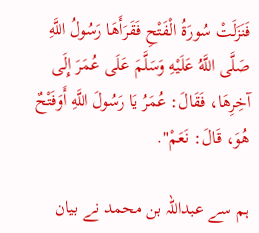فَنَزَلَتْ سُورَةُ الْفَتْحِ فَقَرَأَهَا رَسُولُ اللَّهِ صَلَّى اللَّهُ عَلَيْهِ وَسَلَّمَ عَلَى عُمَرَ إِلَى آخِرِهَا، فَقَالَ: عُمَرُ يَا رَسُولَ اللَّهِ أَوَفَتْحٌ هُوَ، قَالَ: نَعَمْ".

ہم سے عبداللہ بن محمد نے بیان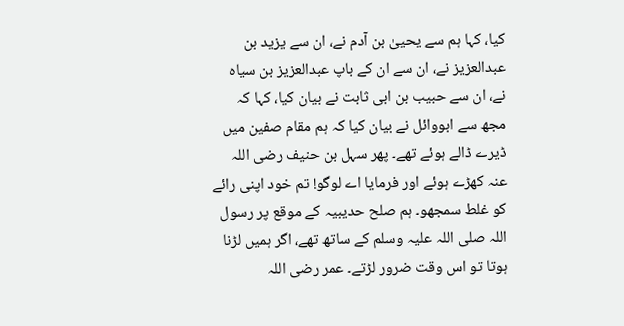کیا، کہا ہم سے یحییٰ بن آدم نے، ان سے یزید بن عبدالعزیز نے، ان سے ان کے باپ عبدالعزیز بن سیاہ نے، ان سے حبیب بن ابی ثابت نے بیان کیا، کہا کہ مجھ سے ابووائل نے بیان کیا کہ ہم مقام صفین میں ڈیرے ڈالے ہوئے تھے۔ پھر سہل بن حنیف رضی اللہ عنہ کھڑے ہوئے اور فرمایا اے لوگو! تم خود اپنی رائے کو غلط سمجھو۔ ہم صلح حدیبیہ کے موقع پر رسول اللہ صلی اللہ علیہ وسلم کے ساتھ تھے، اگر ہمیں لڑنا ہوتا تو اس وقت ضرور لڑتے۔ عمر رضی اللہ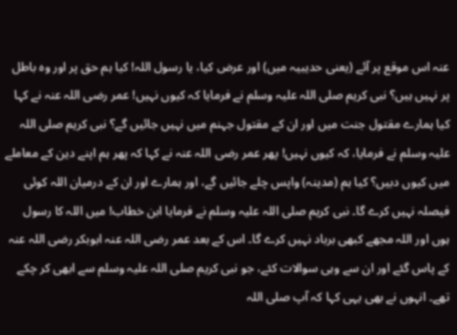عنہ اس موقع پر آئے (یعنی حدیبیہ میں) اور عرض کیا، یا رسول اللہ! کیا ہم حق پر اور وہ باطل پر نہیں ہیں؟ نبی کریم صلی اللہ علیہ وسلم نے فرمایا کہ کیوں نہیں! عمر رضی اللہ عنہ نے کہا کیا ہمارے مقتول جنت میں اور ان کے مقتول جہنم میں نہیں جائیں گے؟ نبی کریم صلی اللہ علیہ وسلم نے فرمایا، کہ کیوں نہیں! پھر عمر رضی اللہ عنہ نے کہا کہ پھر ہم اپنے دین کے معاملے میں کیوں دبیں؟ کیا ہم (مدینہ) واپس چلے جائیں گے، اور ہمارے اور ان کے درمیان اللہ کوئی فیصلہ نہیں کرے گا۔ نبی کریم صلی اللہ علیہ وسلم نے فرمایا ابن خطاب! میں اللہ کا رسول ہوں اور اللہ مجھے کبھی برباد نہیں کرے گا۔ اس کے بعد عمر رضی اللہ عنہ ابوبکر رضی اللہ عنہ کے پاس گئے اور ان سے وہی سوالات کئے، جو نبی کریم صلی اللہ علیہ وسلم سے ابھی کر چکے تھے۔ انہوں نے بھی یہی کہا کہ آپ صلی اللہ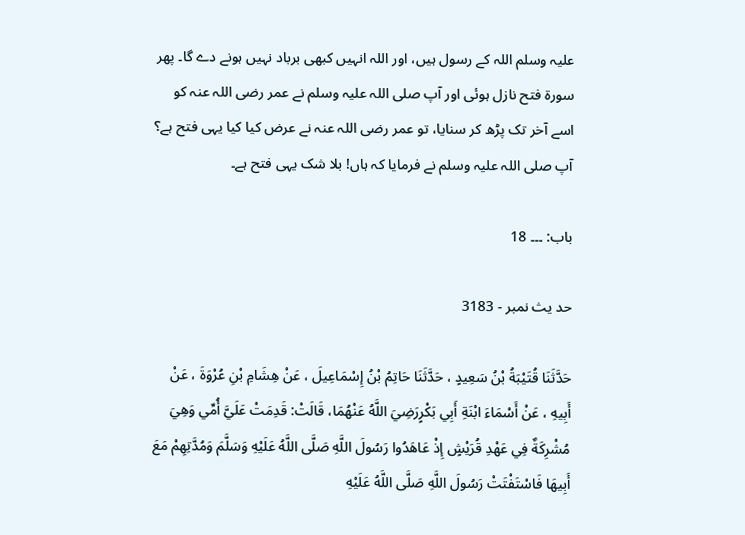علیہ وسلم اللہ کے رسول ہیں، اور اللہ انہیں کبھی برباد نہیں ہونے دے گا۔ پھر سورۃ فتح نازل ہوئی اور آپ صلی اللہ علیہ وسلم نے عمر رضی اللہ عنہ کو اسے آخر تک پڑھ کر سنایا، تو عمر رضی اللہ عنہ نے عرض کیا کیا یہی فتح ہے؟ آپ صلی اللہ علیہ وسلم نے فرمایا کہ ہاں! بلا شک یہی فتح ہے۔

باب: ۔۔۔ 18

حد یث نمبر - 3183

حَدَّثَنَا قُتَيْبَةُ بْنُ سَعِيدٍ ، حَدَّثَنَا حَاتِمُ بْنُ إِسْمَاعِيلَ ، عَنْ هِشَامِ بْنِ عُرْوَةَ ، عَنْ أَبِيهِ ، عَنْ أَسْمَاءَ ابْنَةِ أَبِي بَكْرٍرَضِيَ اللَّهُ عَنْهُمَا، قَالَتْ: قَدِمَتْ عَلَيَّ أُمِّي وَهِيَ مُشْرِكَةٌ فِي عَهْدِ قُرَيْشٍ إِذْ عَاهَدُوا رَسُولَ اللَّهِ صَلَّى اللَّهُ عَلَيْهِ وَسَلَّمَ وَمُدَّتِهِمْ مَعَ أَبِيهَا فَاسْتَفْتَتْ رَسُولَ اللَّهِ صَلَّى اللَّهُ عَلَيْهِ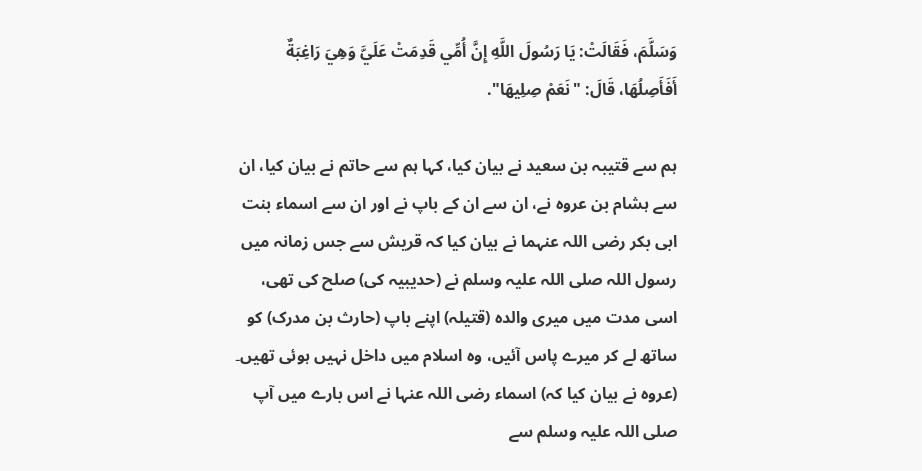وَسَلَّمَ، فَقَالَتْ: يَا رَسُولَ اللَّهِ إِنَّ أُمِّي قَدِمَتْ عَلَيَّ وَهِيَ رَاغِبَةٌ أَفَأَصِلُهَا، قَالَ: "نَعَمْ صِلِيهَا".

ہم سے قتیبہ بن سعید نے بیان کیا، کہا ہم سے حاتم نے بیان کیا، ان سے ہشام بن عروہ نے، ان سے ان کے باپ نے اور ان سے اسماء بنت ابی بکر رضی اللہ عنہما نے بیان کیا کہ قریش سے جس زمانہ میں رسول اللہ صلی اللہ علیہ وسلم نے (حدیبیہ کی) صلح کی تھی، اسی مدت میں میری والدہ (قتیلہ) اپنے باپ (حارث بن مدرک) کو ساتھ لے کر میرے پاس آئیں، وہ اسلام میں داخل نہیں ہوئی تھیں۔ (عروہ نے بیان کیا کہ) اسماء رضی اللہ عنہا نے اس بارے میں آپ صلی اللہ علیہ وسلم سے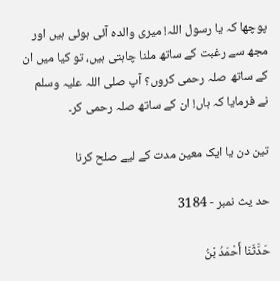پوچھا کہ یا رسول اللہ! میری والدہ آئی ہوئی ہیں اور مجھ سے رغبت کے ساتھ ملنا چاہتی ہیں، تو کیا میں ان کے ساتھ صلہ رحمی کروں؟ آپ صلی اللہ علیہ وسلم نے فرمایا کہ ہاں! ان کے ساتھ صلہ رحمی کر۔

تین دن یا ایک معین مدت کے لیے صلح کرنا

حد یث نمبر - 3184

حَدَّثَنَا أَحْمَدُ بْنُ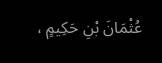عُثْمَانَ بْنِ حَكِيمٍ ،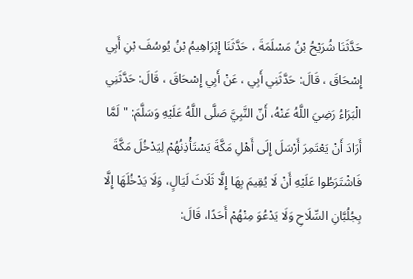حَدَّثَنَا شُرَيْحُ بْنُ مَسْلَمَةَ ، حَدَّثَنَا إِبْرَاهِيمُ بْنُ يُوسُفَ بْنِ أَبِي إِسْحَاقَ ، قَالَ: حَدَّثَنِي أَبِي ، عَنْ أَبِي إِسْحَاقَ ، قَالَ: حَدَّثَنِي الْبَرَاءُ رَضِيَ اللَّهُ عَنْهُ، أَنّ النَّبِيَّ صَلَّى اللَّهُ عَلَيْهِ وَسَلَّمَ: "لَمَّا أَرَادَ أَنْ يَعْتَمِرَ أَرْسَلَ إِلَى أَهْلِ مَكَّةَ يَسْتَأْذِنُهُمْ لِيَدْخُلَ مَكَّةَ فَاشْتَرَطُوا عَلَيْهِ أَنْ لَا يُقِيمَ بِهَا إِلَّا ثَلَاثَ لَيَالٍ، وَلَا يَدْخُلَهَا إِلَّا بِجُلُبَّانِ السِّلَاحِ وَلَا يَدْعُوَ مِنْهُمْ أَحَدًا، قَالَ: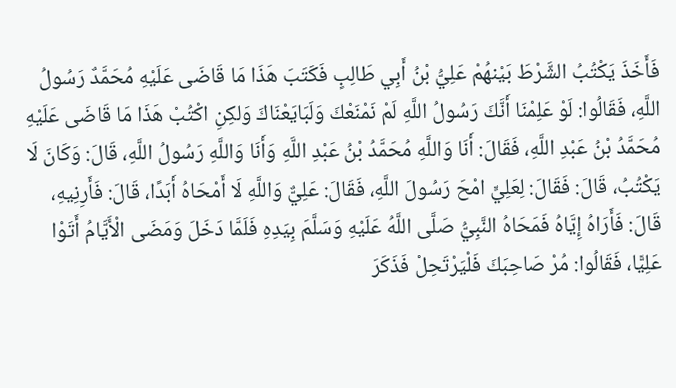فَأَخَذَ يَكْتُبُ الشَّرْطَ بَيْنهُمْ عَلِيُّ بْنُ أَبِي طَالِبٍ فَكَتَبَ هَذَا مَا قَاضَى عَلَيْهِ مُحَمَّدٌ رَسُولُ اللَّهِ، فَقَالُوا: لَوْ عَلِمْنَا أَنَّكَ رَسُولُ اللَّهِ لَمْ نَمْنَعْكَ وَلَبَايَعْنَاكَ وَلكِنِ اكْتُبْ هَذَا مَا قَاضَى عَلَيْهِ مُحَمَّدُ بْنُ عَبْدِ اللَّهِ، فَقَالَ: أَنَا وَاللَّهِ مُحَمَّدُ بْنُ عَبْدِ اللَّهِ وَأَنَا وَاللَّهِ رَسُولُ اللَّهِ، قَالَ: وَكَانَ لَا يَكْتُبُ، قَالَ: فَقَالَ: لِعَلِيٍّ امْحَ رَسُولَ اللَّهِ، فَقَالَ: عَلِيٌّ وَاللَّهِ لَا أَمْحَاهُ أَبَدًا، قَالَ: فَأَرِنِيهِ، قَالَ: فَأَرَاهُ إِيَّاهُ فَمَحَاهُ النَّبِيُّ صَلَّى اللَّهُ عَلَيْهِ وَسَلَّمَ بِيَدِهِ فَلَمَّا دَخَلَ وَمَضَى الْأَيَّامُ أَتَوْا عَلِيًّا، فَقَالُوا: مُرْ صَاحِبَكَ فَلْيَرْتَحِلْ فَذَكَرَ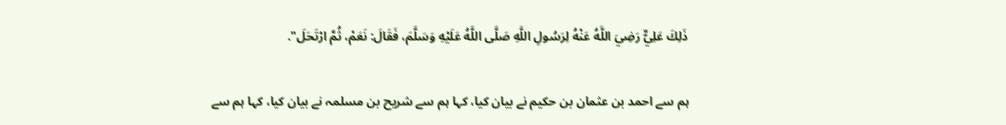ذَلِكَ عَلِيٌّ رَضِيَ اللَّهُ عَنْهُ لِرَسُولِ اللَّهِ صَلَّى اللَّهُ عَلَيْهِ وَسَلَّمَ، فَقَالَ: نَعَمْ، ثُمَّ ارْتَحَلَ".

ہم سے احمد بن عثمان بن حکیم نے بیان کیا، کہا ہم سے شریح بن مسلمہ نے بیان کیا، کہا ہم سے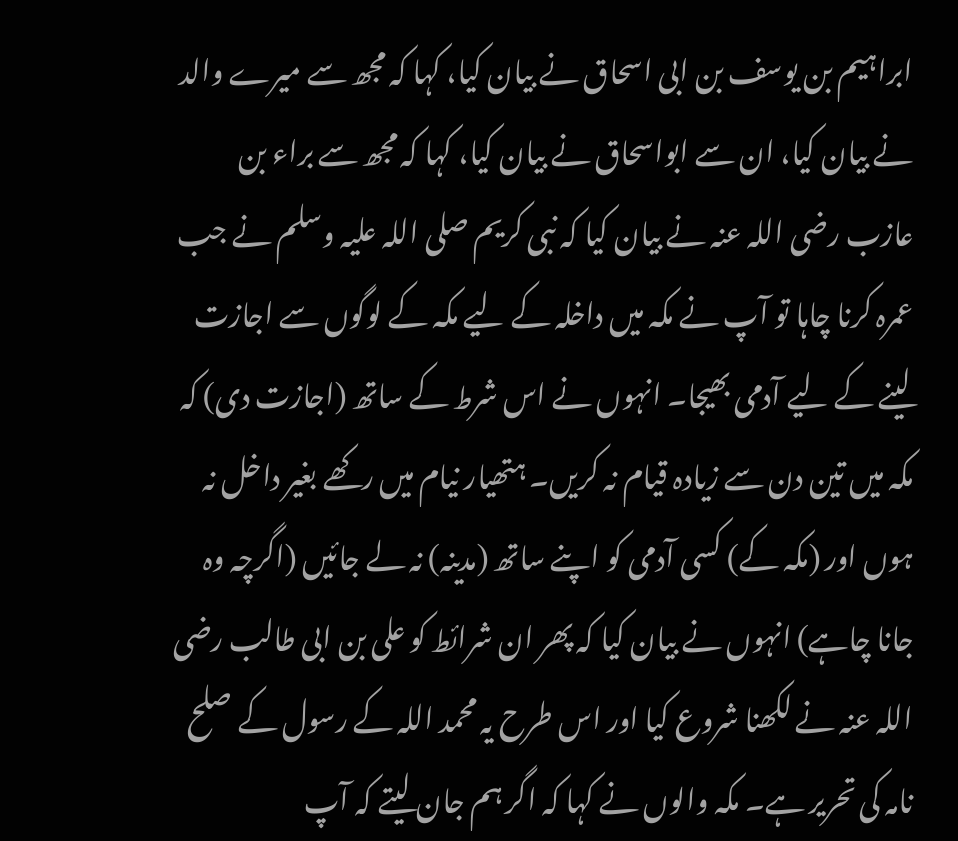ابراہیم بن یوسف بن ابی اسحاق نے بیان کیا، کہا کہ مجھ سے میرے والد نے بیان کیا، ان سے ابواسحاق نے بیان کیا، کہا کہ مجھ سے براء بن عازب رضی اللہ عنہ نے بیان کیا کہ نبی کریم صلی اللہ علیہ وسلم نے جب عمرہ کرنا چاہا تو آپ نے مکہ میں داخلہ کے لیے مکہ کے لوگوں سے اجازت لینے کے لیے آدمی بھیجا۔ انہوں نے اس شرط کے ساتھ (اجازت دی) کہ مکہ میں تین دن سے زیادہ قیام نہ کریں۔ ہتھیار نیام میں رکھے بغیر داخل نہ ہوں اور (مکہ کے) کسی آدمی کو اپنے ساتھ (مدینہ) نہ لے جائیں (اگرچہ وہ جانا چاہے) انہوں نے بیان کیا کہ پھر ان شرائط کو علی بن ابی طالب رضی اللہ عنہ نے لکھنا شروع کیا اور اس طرح یہ محمد اللہ کے رسول کے صلح نامہ کی تحریر ہے۔ مکہ والوں نے کہا کہ اگر ہم جان لیتے کہ آپ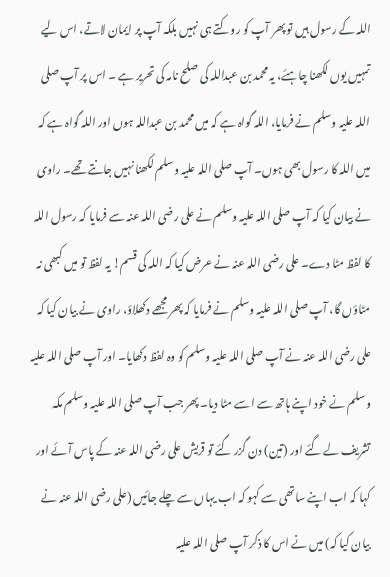اللہ کے رسول ہیں تو پھر آپ کو روکتے ہی نہیں بلکہ آپ پر ایمان لاتے، اس لیے تمہیں یوں لکھنا چاہئے، یہ محمد بن عبداللہ کی صلح نامہ کی تحریر ہے ۔ اس پر آپ صلی اللہ علیہ وسلم نے فرمایا، اللہ گواہ ہے کہ میں محمد بن عبداللہ ہوں اور اللہ گواہ ہے کہ میں اللہ کا رسول بھی ہوں۔ آپ صلی اللہ علیہ وسلم لکھنا نہیں جانتے تھے۔ راوی نے بیان کیا کہ آپ صلی اللہ علیہ وسلم نے علی رضی اللہ عنہ سے فرمایا کہ رسول اللہ کا لفظ مٹا دے۔ علی رضی اللہ عنہ نے عرض کیا کہ اللہ کی قسم! یہ لفظ تو میں کبھی نہ مٹاؤں گا، آپ صلی اللہ علیہ وسلم نے فرمایا کہ پھر مجھے دکھلاؤ، راوی نے بیان کیا کہ علی رضی اللہ عنہ نے آپ صلی اللہ علیہ وسلم کو وہ لفظ دکھایا۔ اور آپ صلی اللہ علیہ وسلم نے خود اپنے ہاتھ سے اسے مٹا دیا۔ پھر جب آپ صلی اللہ علیہ وسلم مکہ تشریف لے گئے اور (تین) دن گزر گئے تو قریش علی رضی اللہ عنہ کے پاس آئے اور کہا کہ اب اپنے ساتھی سے کہو کہ اب یہاں سے چلے جائیں (علی رضی اللہ عنہ نے بیان کیا کہ) میں نے اس کا ذکر آپ صلی اللہ علیہ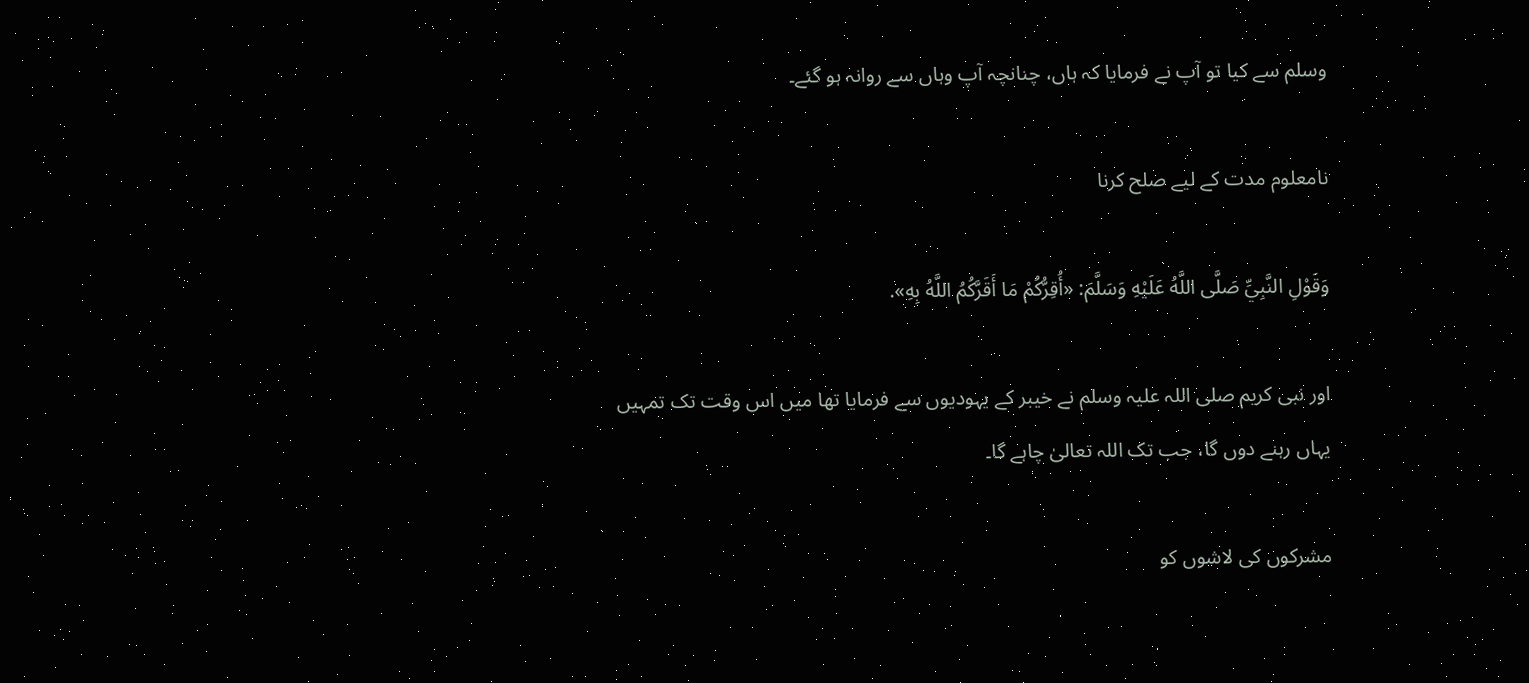وسلم سے کیا تو آپ نے فرمایا کہ ہاں، چنانچہ آپ وہاں سے روانہ ہو گئے۔

نامعلوم مدت کے لیے صلح کرنا

وَقَوْلِ النَّبِيِّ صَلَّى اللَّهُ عَلَيْهِ وَسَلَّمَ: «أُقِرُّكُمْ مَا أَقَرَّكُمُ اللَّهُ بِهِ».

اور نبی کریم صلی اللہ علیہ وسلم نے خیبر کے یہودیوں سے فرمایا تھا میں اس وقت تک تمہیں یہاں رہنے دوں گا، جب تک اللہ تعالیٰ چاہے گا۔

مشرکوں کی لاشوں کو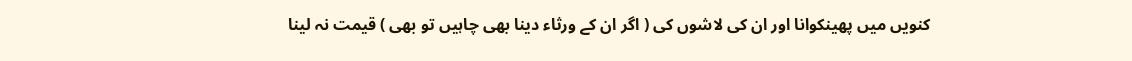کنویں میں پھینکوانا اور ان کی لاشوں کی ( اگر ان کے ورثاء دینا بھی چاہیں تو بھی ) قیمت نہ لینا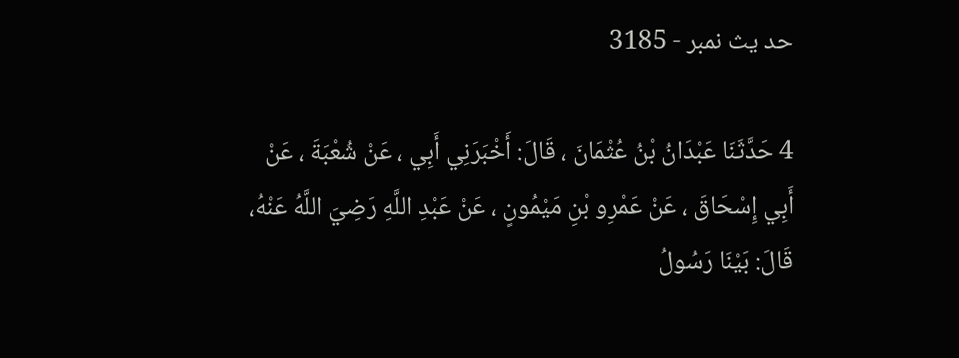حد یث نمبر - 3185

4 حَدَّثَنَا عَبْدَانُ بْنُ عُثْمَانَ ، قَالَ: أَخْبَرَنِي أَبِي ، عَنْ شُعْبَةَ ، عَنْ أَبِي إِسْحَاقَ ، عَنْ عَمْرِو بْنِ مَيْمُونٍ ، عَنْ عَبْدِ اللَّهِ رَضِيَ اللَّهُ عَنْهُ، قَالَ: بَيْنَا رَسُولُ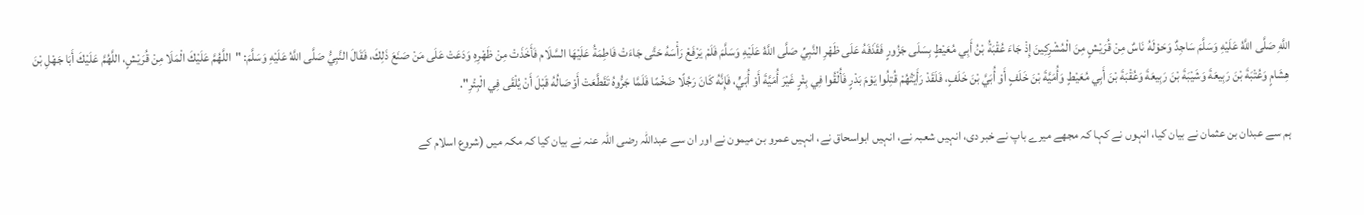اللَّهِ صَلَّى اللَّهُ عَلَيْهِ وَسَلَّمَ سَاجِدٌ وَحَوْلَهُ نَاسٌ مِنْ قُرَيْشٍ مِنَ الْمُشْرِكِينَ إِذْ جَاءَ عُقْبَةُ بْنُ أَبِي مُعَيْطٍ بِسَلَى جَزُورٍ فَقَذَفَهُ عَلَى ظَهْرِ النَّبِيِّ صَلَّى اللَّهُ عَلَيْهِ وَسَلَّمَ فَلَمْ يَرْفَعْ رَأْسَهُ حَتَّى جَاءَتْ فَاطِمَةُ عَلَيْهَا السَّلَام فَأَخَذَتْ مِنْ ظَهْرِهِ وَدَعَتْ عَلَى مَنْ صَنَعَ ذَلِكَ، فَقَالَ النَّبِيُّ صَلَّى اللَّهُ عَلَيْهِ وَسَلَّمَ: "اللَّهُمَّ عَلَيْكَ الْمَلَا مِنْ قُرَيْشٍ، اللَّهُمَّ عَلَيْكَ أَبَا جَهْلِ بْنَ هِشَامٍ وَعُتْبَةَ بْنَ رَبِيعَةَ وَشَيْبَةَ بْنَ رَبِيعَةَ وَعُقْبَةَ بْنَ أَبِي مُعَيْطٍ وَأُمَيَّةَ بْنَ خَلَفٍ أَوْ أُبَيَّ بْنَ خَلَفٍ، فَلَقَدْ رَأَيْتُهُمْ قُتِلُوا يَوْمَ بَدْرٍ فَأُلْقُوا فِي بِئْرٍ غَيْرَ أُمَيَّةَ أَوْ أُبَيٍّ، فَإِنَّهُ كَانَ رَجُلًا ضَخْمًا فَلَمَّا جَرُّوهُ تَقَطَّعَتْ أَوْصَالُهُ قَبْلَ أَنْ يُلْقَى فِي الْبِئْرِ".

ہم سے عبدان بن عثمان نے بیان کیا، انہوں نے کہا کہ مجھے میرے باپ نے خبر دی، انہیں شعبہ نے، انہیں ابواسحاق نے، انہیں عمرو بن میمون نے اور ان سے عبداللہ رضی اللہ عنہ نے بیان کیا کہ مکہ میں (شروع اسلام کے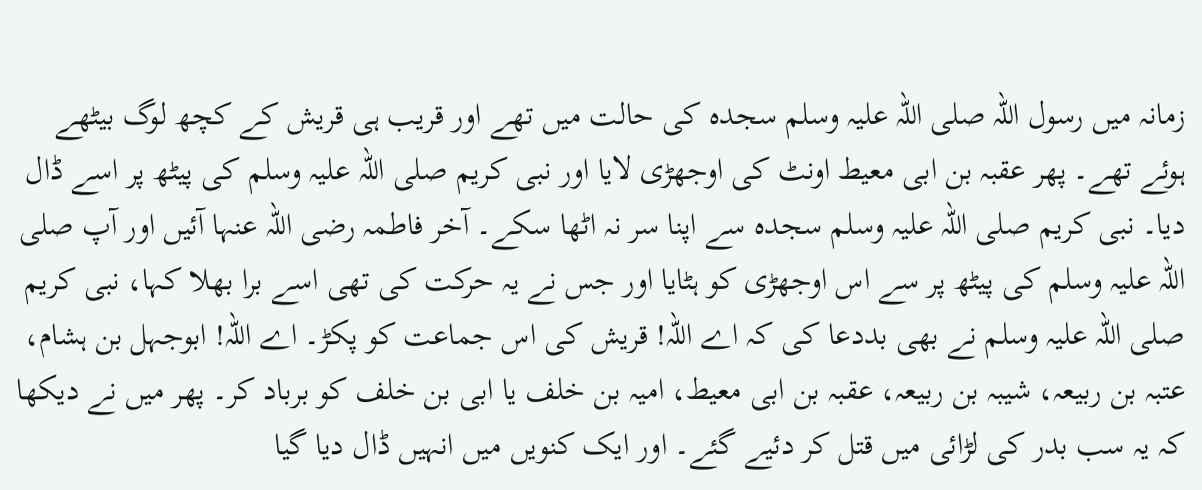زمانہ میں رسول اللہ صلی اللہ علیہ وسلم سجدہ کی حالت میں تھے اور قریب ہی قریش کے کچھ لوگ بیٹھے ہوئے تھے۔ پھر عقبہ بن ابی معیط اونٹ کی اوجھڑی لایا اور نبی کریم صلی اللہ علیہ وسلم کی پیٹھ پر اسے ڈال دیا۔ نبی کریم صلی اللہ علیہ وسلم سجدہ سے اپنا سر نہ اٹھا سکے۔ آخر فاطمہ رضی اللہ عنہا آئیں اور آپ صلی اللہ علیہ وسلم کی پیٹھ پر سے اس اوجھڑی کو ہٹایا اور جس نے یہ حرکت کی تھی اسے برا بھلا کہا، نبی کریم صلی اللہ علیہ وسلم نے بھی بددعا کی کہ اے اللہ! قریش کی اس جماعت کو پکڑ۔ اے اللہ! ابوجہل بن ہشام، عتبہ بن ربیعہ، شیبہ بن ربیعہ، عقبہ بن ابی معیط، امیہ بن خلف یا ابی بن خلف کو برباد کر۔ پھر میں نے دیکھا کہ یہ سب بدر کی لڑائی میں قتل کر دئیے گئے۔ اور ایک کنویں میں انہیں ڈال دیا گیا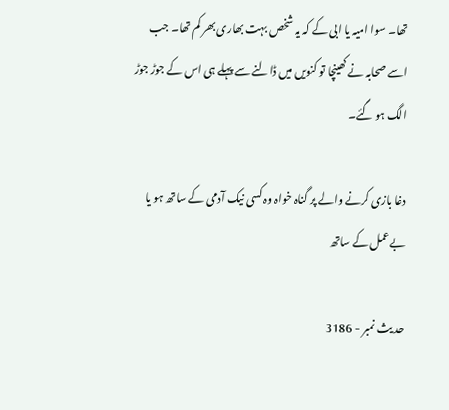تھا۔ سوا امیہ یا ابی کے کہ یہ شخص بہت بھاری بھر کم تھا۔ جب اسے صحابہ نے کھینچا تو کنویں میں ڈالنے سے پہلے ہی اس کے جوڑ جوڑ الگ ہو گئے۔

دغا بازی کرنے والے پر گناہ خواہ وہ کسی نیک آدمی کے ساتھ ہو یا بےعمل کے ساتھ

حد یث نمبر - 3186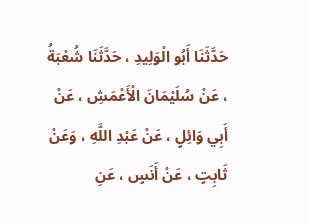حَدَّثَنَا أَبُو الْوَلِيدِ ، حَدَّثَنَا شُعْبَةُ ، عَنْ سُلَيْمَانَ الْأَعْمَشِ ، عَنْ أَبِي وَائِلٍ ، عَنْ عَبْدِ اللَّهِ ، وَعَنْ ثَابِتٍ ، عَنْ أَنَسٍ ، عَنِ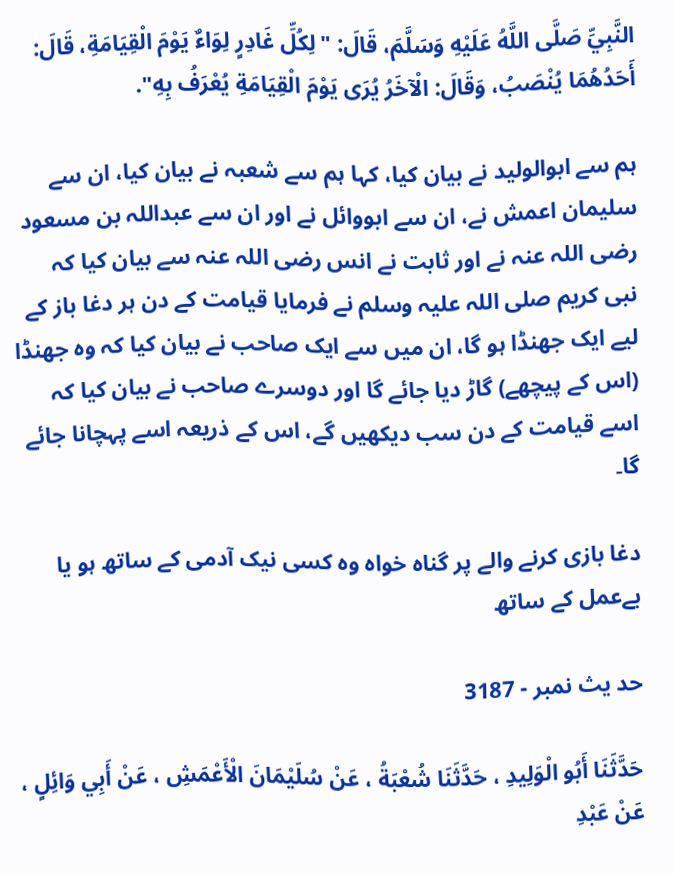النَّبِيِّ صَلَّى اللَّهُ عَلَيْهِ وَسَلَّمَ، قَالَ: "لِكُلِّ غَادِرٍ لِوَاءٌ يَوْمَ الْقِيَامَةِ، قَالَ: أَحَدُهُمَا يُنْصَبُ، وَقَالَ: الْآخَرُ يُرَى يَوْمَ الْقِيَامَةِ يُعْرَفُ بِهِ".

ہم سے ابوالولید نے بیان کیا، کہا ہم سے شعبہ نے بیان کیا، ان سے سلیمان اعمش نے، ان سے ابووائل نے اور ان سے عبداللہ بن مسعود رضی اللہ عنہ نے اور ثابت نے انس رضی اللہ عنہ سے بیان کیا کہ نبی کریم صلی اللہ علیہ وسلم نے فرمایا قیامت کے دن ہر دغا باز کے لیے ایک جھنڈا ہو گا، ان میں سے ایک صاحب نے بیان کیا کہ وہ جھنڈا (اس کے پیچھے) گاڑ دیا جائے گا اور دوسرے صاحب نے بیان کیا کہ اسے قیامت کے دن سب دیکھیں گے، اس کے ذریعہ اسے پہچانا جائے گا۔

دغا بازی کرنے والے پر گناہ خواہ وہ کسی نیک آدمی کے ساتھ ہو یا بےعمل کے ساتھ

حد یث نمبر - 3187

حَدَّثَنَا أَبُو الْوَلِيدِ ، حَدَّثَنَا شُعْبَةُ ، عَنْ سُلَيْمَانَ الْأَعْمَشِ ، عَنْ أَبِي وَائِلٍ ، عَنْ عَبْدِ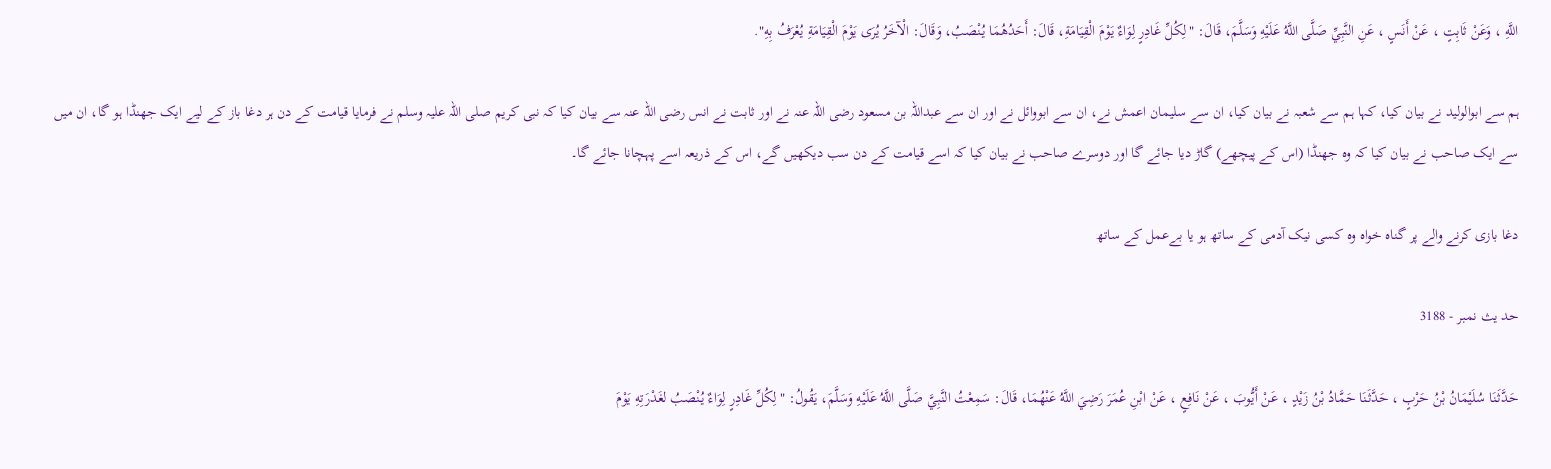اللَّهِ ، وَعَنْ ثَابِتٍ ، عَنْ أَنَسٍ ، عَنِ النَّبِيِّ صَلَّى اللَّهُ عَلَيْهِ وَسَلَّمَ، قَالَ: "لِكُلِّ غَادِرٍ لِوَاءٌ يَوْمَ الْقِيَامَةِ، قَالَ: أَحَدُهُمَا يُنْصَبُ، وَقَالَ: الْآخَرُ يُرَى يَوْمَ الْقِيَامَةِ يُعْرَفُ بِهِ".

ہم سے ابوالولید نے بیان کیا، کہا ہم سے شعبہ نے بیان کیا، ان سے سلیمان اعمش نے، ان سے ابووائل نے اور ان سے عبداللہ بن مسعود رضی اللہ عنہ نے اور ثابت نے انس رضی اللہ عنہ سے بیان کیا کہ نبی کریم صلی اللہ علیہ وسلم نے فرمایا قیامت کے دن ہر دغا باز کے لیے ایک جھنڈا ہو گا، ان میں سے ایک صاحب نے بیان کیا کہ وہ جھنڈا (اس کے پیچھے) گاڑ دیا جائے گا اور دوسرے صاحب نے بیان کیا کہ اسے قیامت کے دن سب دیکھیں گے، اس کے ذریعہ اسے پہچانا جائے گا۔

دغا بازی کرنے والے پر گناہ خواہ وہ کسی نیک آدمی کے ساتھ ہو یا بےعمل کے ساتھ

حد یث نمبر - 3188

حَدَّثَنَا سُلَيْمَانُ بْنُ حَرْبٍ ، حَدَّثَنَا حَمَّادُ بْنُ زَيْدٍ ، عَنْ أَيُّوبَ ، عَنْ نَافِعٍ ، عَنْ ابْنِ عُمَرَ رَضِيَ اللَّهُ عَنْهُمَا، قَالَ: سَمِعْتُ النَّبِيَّ صَلَّى اللَّهُ عَلَيْهِ وَسَلَّمَ، يَقُولُ: "لِكُلِّ غَادِرٍ لِوَاءٌ يُنْصَبُ لغَدْرَتِهِ يَوْمَ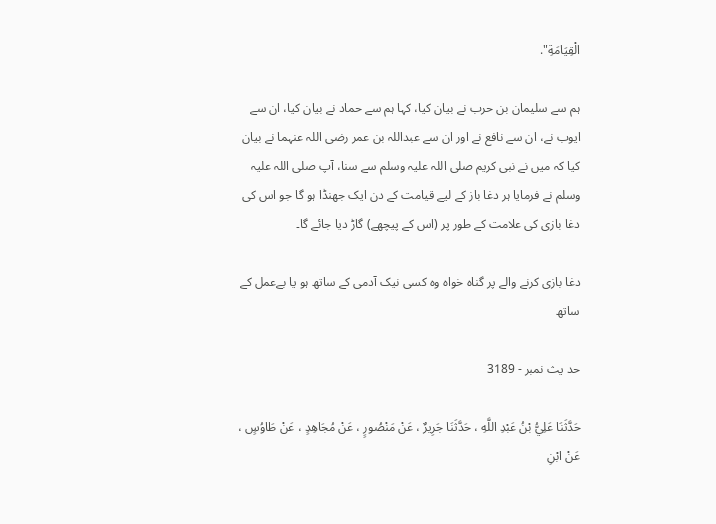الْقِيَامَةِ".

ہم سے سلیمان بن حرب نے بیان کیا، کہا ہم سے حماد نے بیان کیا، ان سے ایوب نے، ان سے نافع نے اور ان سے عبداللہ بن عمر رضی اللہ عنہما نے بیان کیا کہ میں نے نبی کریم صلی اللہ علیہ وسلم سے سنا، آپ صلی اللہ علیہ وسلم نے فرمایا ہر دغا باز کے لیے قیامت کے دن ایک جھنڈا ہو گا جو اس کی دغا بازی کی علامت کے طور پر (اس کے پیچھے) گاڑ دیا جائے گا۔

دغا بازی کرنے والے پر گناہ خواہ وہ کسی نیک آدمی کے ساتھ ہو یا بےعمل کے ساتھ

حد یث نمبر - 3189

حَدَّثَنَا عَلِيُّ بْنُ عَبْدِ اللَّهِ ، حَدَّثَنَا جَرِيرٌ ، عَنْ مَنْصُورٍ ، عَنْ مُجَاهِدٍ ، عَنْ طَاوُسٍ ، عَنْ ابْنِ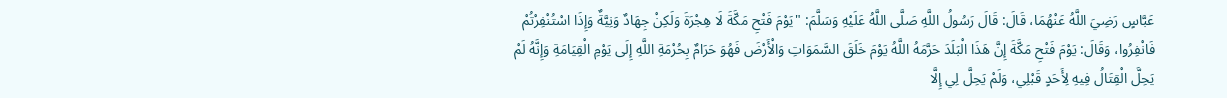عَبَّاسٍ رَضِيَ اللَّهُ عَنْهُمَا، قَالَ: قَالَ رَسُولُ اللَّهِ صَلَّى اللَّهُ عَلَيْهِ وَسَلَّمَ: "يَوْمَ فَتْحِ مَكَّةَ لَا هِجْرَةَ وَلَكِنْ جِهَادٌ وَنِيَّةٌ وَإِذَا اسْتُنْفِرْتُمْ فَانْفِرُوا، وَقَالَ: يَوْمَ فَتْحِ مَكَّةَ إِنَّ هَذَا الْبَلَدَ حَرَّمَهُ اللَّهُ يَوْمَ خَلَقَ السَّمَوَاتِ وَالْأَرْضَ فَهُوَ حَرَامٌ بِحُرْمَةِ اللَّهِ إِلَى يَوْمِ الْقِيَامَةِ وَإِنَّهُ لَمْ يَحِلَّ الْقِتَالُ فِيهِ لِأَحَدٍ قَبْلِي، وَلَمْ يَحِلَّ لِي إِلَّا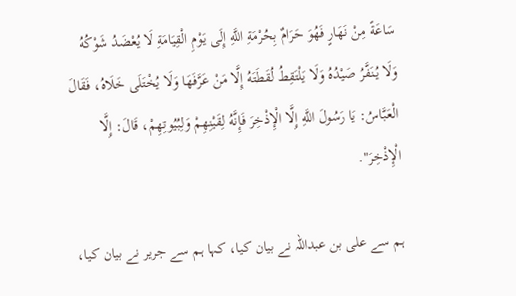سَاعَةً مِنْ نَهَارٍ فَهُوَ حَرَامٌ بِحُرْمَةِ اللَّهِ إِلَى يَوْمِ الْقِيَامَةِ لَا يُعْضَدُ شَوْكُهُ وَلَا يُنَفَّرُ صَيْدُهُ وَلَا يَلْتَقِطُ لُقَطَتَهُ إِلَّا مَنْ عَرَّفَهَا وَلَا يُخْتَلَى خَلَاهُ، فَقَالَ الْعَبَّاسُ: يَا رَسُولَ اللَّهِ إِلَّا الْإِذْخِرَ فَإِنَّهُ لِقَيْنِهِمْ وَلِبُيُوتِهِمْ، قَالَ: إِلَّا الْإِذْخِرَ".

ہم سے علی بن عبداللہ نے بیان کیا، کہا ہم سے جریر نے بیان کیا،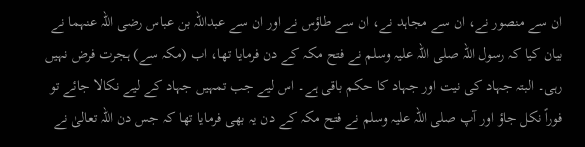ان سے منصور نے، ان سے مجاہد نے، ان سے طاؤس نے اور ان سے عبداللہ بن عباس رضی اللہ عنہما نے بیان کیا کہ رسول اللہ صلی اللہ علیہ وسلم نے فتح مکہ کے دن فرمایا تھا، اب (مکہ سے) ہجرت فرض نہیں رہی۔ البتہ جہاد کی نیت اور جہاد کا حکم باقی ہے۔ اس لیے جب تمہیں جہاد کے لیے نکالا جائے تو فوراً نکل جاؤ اور آپ صلی اللہ علیہ وسلم نے فتح مکہ کے دن یہ بھی فرمایا تھا کہ جس دن اللہ تعالیٰ نے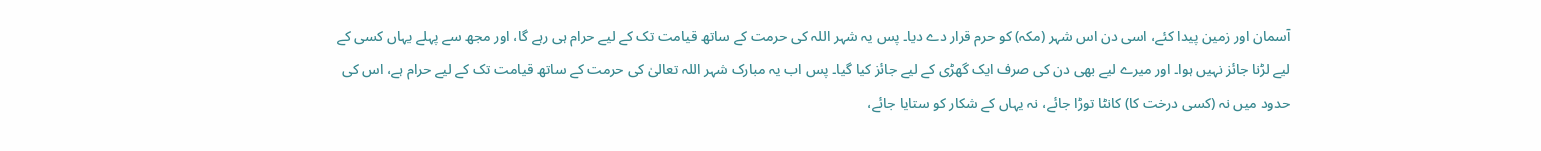آسمان اور زمین پیدا کئے، اسی دن اس شہر (مکہ) کو حرم قرار دے دیا۔ پس یہ شہر اللہ کی حرمت کے ساتھ قیامت تک کے لیے حرام ہی رہے گا، اور مجھ سے پہلے یہاں کسی کے لیے لڑنا جائز نہیں ہوا۔ اور میرے لیے بھی دن کی صرف ایک گھڑی کے لیے جائز کیا گیا۔ پس اب یہ مبارک شہر اللہ تعالیٰ کی حرمت کے ساتھ قیامت تک کے لیے حرام ہے، اس کی حدود میں نہ (کسی درخت کا) کانٹا توڑا جائے، نہ یہاں کے شکار کو ستایا جائے،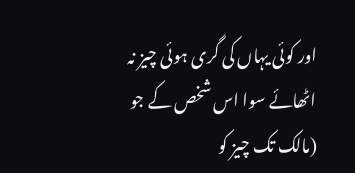اور کوئی یہاں کی گری ہوئی چیز نہ اٹھائے سوا اس شخص کے جو (مالک تک چیز کو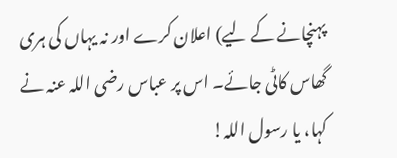پہنچانے کے لیے) اعلان کرے اور نہ یہاں کی ہری گھاس کاٹی جائے۔ اس پر عباس رضی اللہ عنہ نے کہا، یا رسول اللہ!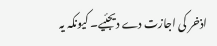اذخر کی اجازت دے دیجئیے۔ کیونکہ یہ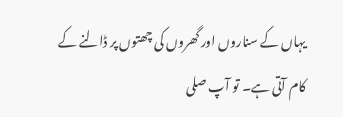یہاں کے سناروں اور گھروں کی چھتوں پر ڈالنے کے کام آتی ہے۔ تو آپ صلی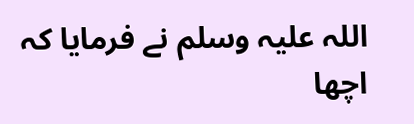اللہ علیہ وسلم نے فرمایا کہ اچھا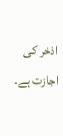اذخر کی اجازت ہے۔